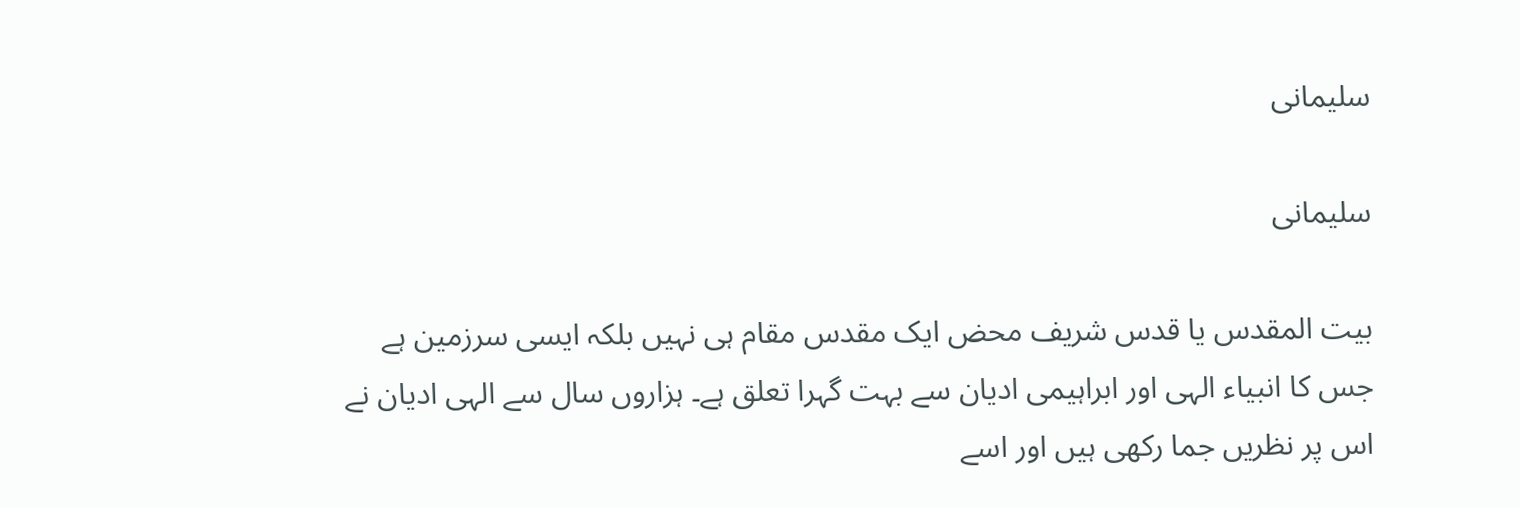سلیمانی

سلیمانی

بیت المقدس یا قدس شریف محض ایک مقدس مقام ہی نہیں بلکہ ایسی سرزمین ہے جس کا انبیاء الہی اور ابراہیمی ادیان سے بہت گہرا تعلق ہے۔ ہزاروں سال سے الہی ادیان نے اس پر نظریں جما رکھی ہیں اور اسے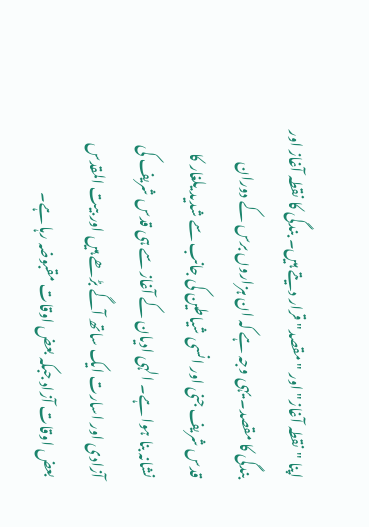اپنا "نقطہ آغاز" اور "مقصد" قرار دیتے ہیں۔ بندگی کا نقطہ آغاز اور بندگی کا مقصد۔ یہی وجہ ہے کہ ان ہزاروں برس کے دوران قدس شریف جنی اور انسی شیاطین کی جانب سے شدید یلغار کا نشانہ بنا ہوا ہے۔ الہی ادیان کے آغاز سے ہی قدس شریف کی آزادی اور اسارت ایک ساتھ آگے بڑھے ہیں اور بیت المقدس بعض اوقات آزاد جبکہ بعض اوقات مقبوضہ رہا ہے۔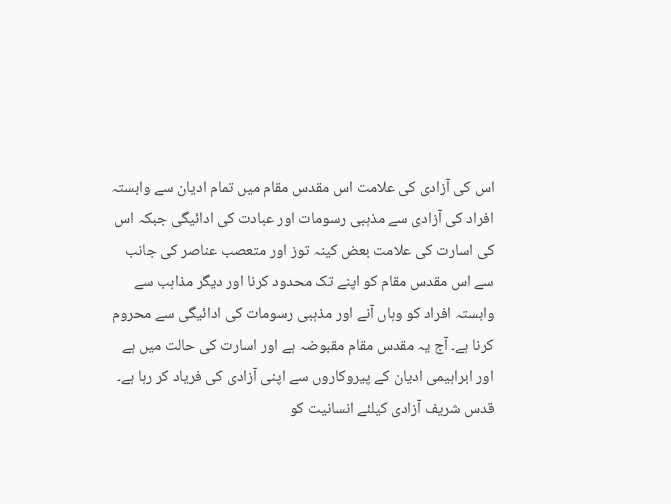اس کی آزادی کی علامت اس مقدس مقام میں تمام ادیان سے وابستہ افراد کی آزادی سے مذہبی رسومات اور عبادت کی ادائیگی جبکہ اس کی اسارت کی علامت بعض کینہ توز اور متعصب عناصر کی جانب سے اس مقدس مقام کو اپنے تک محدود کرنا اور دیگر مذاہب سے وابستہ افراد کو وہاں آنے اور مذہبی رسومات کی ادائیگی سے محروم کرنا ہے۔ آج یہ مقدس مقام مقبوضہ ہے اور اسارت کی حالت میں ہے اور ابراہیمی ادیان کے پیروکاروں سے اپنی آزادی کی فریاد کر رہا ہے۔ قدس شریف آزادی کیلئے انسانیت کو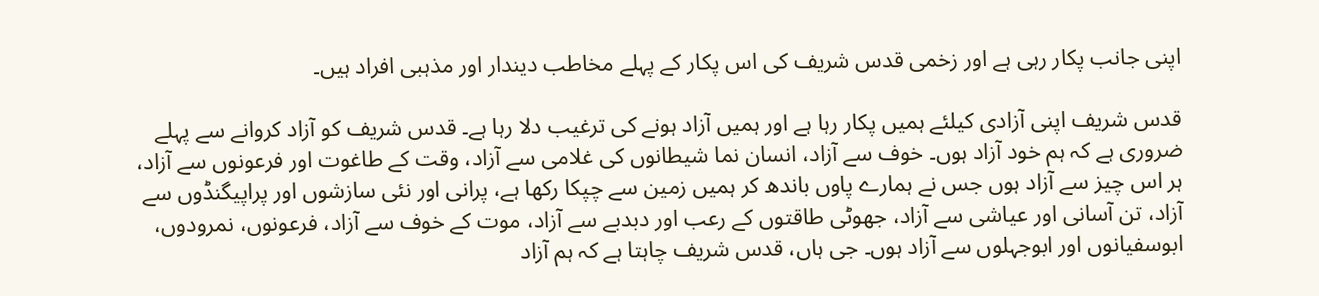اپنی جانب پکار رہی ہے اور زخمی قدس شریف کی اس پکار کے پہلے مخاطب دیندار اور مذہبی افراد ہیں۔

قدس شریف اپنی آزادی کیلئے ہمیں پکار رہا ہے اور ہمیں آزاد ہونے کی ترغیب دلا رہا ہے۔ قدس شریف کو آزاد کروانے سے پہلے ضروری ہے کہ ہم خود آزاد ہوں۔ خوف سے آزاد، انسان نما شیطانوں کی غلامی سے آزاد، وقت کے طاغوت اور فرعونوں سے آزاد، ہر اس چیز سے آزاد ہوں جس نے ہمارے پاوں باندھ کر ہمیں زمین سے چپکا رکھا ہے، پرانی اور نئی سازشوں اور پراپیگنڈوں سے آزاد، تن آسانی اور عیاشی سے آزاد، جھوٹی طاقتوں کے رعب اور دبدبے سے آزاد، موت کے خوف سے آزاد، فرعونوں، نمرودوں، ابوسفیانوں اور ابوجہلوں سے آزاد ہوں۔ جی ہاں، قدس شریف چاہتا ہے کہ ہم آزاد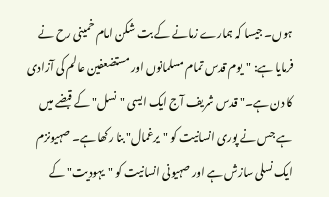ہوں۔ جیسا کہ ہمارے زمانے کے بت شکن امام خمینی رح نے فرمایا ہے: "یوم قدس تمام مسلمانوں اور مستضعفین عالم کی آزادی کا دن ہے۔" قدس شریف آج ایک ایسی "نسل" کے قبضے میں ہے جس نے پوری انسانیت کو "یرغمال" بنا رکھا ہے۔ صہیونزم ایک نسلی سازش ہے اور صہیونی انسانیت کو "یہودیت" کے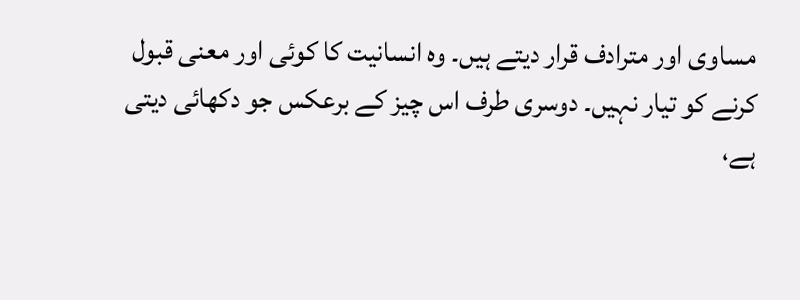مساوی اور مترادف قرار دیتے ہیں۔ وہ انسانیت کا کوئی اور معنی قبول کرنے کو تیار نہیں۔ دوسری طرف اس چیز کے برعکس جو دکھائی دیتی ہے،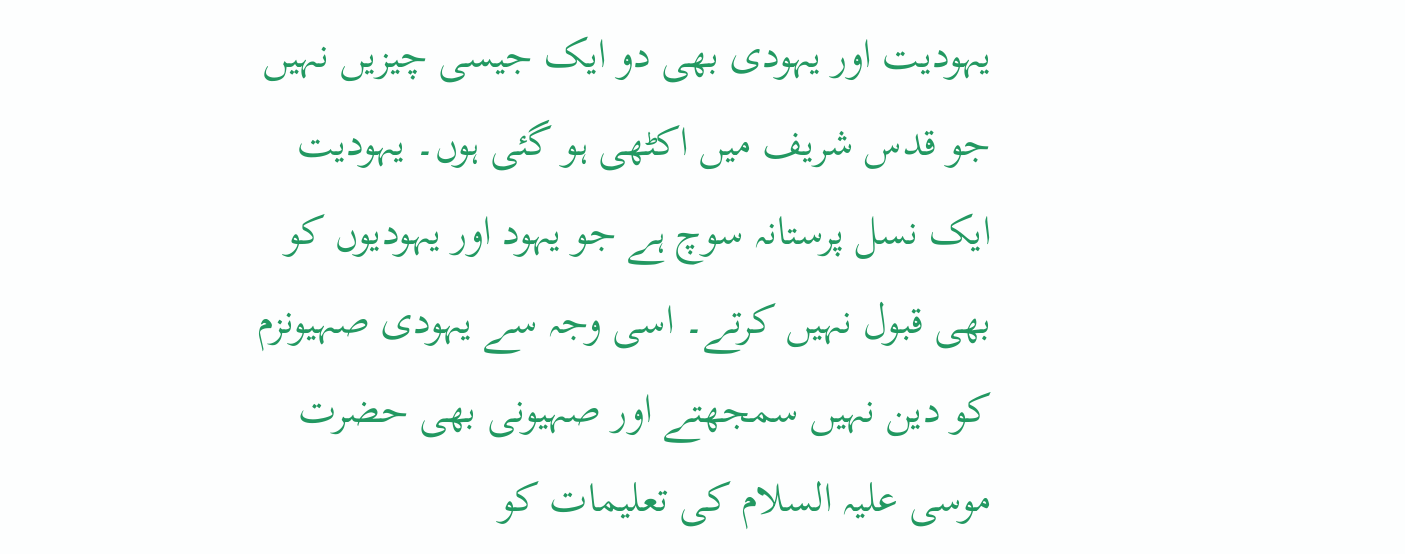یہودیت اور یہودی بھی دو ایک جیسی چیزیں نہیں جو قدس شریف میں اکٹھی ہو گئی ہوں۔ یہودیت ایک نسل پرستانہ سوچ ہے جو یہود اور یہودیوں کو بھی قبول نہیں کرتے۔ اسی وجہ سے یہودی صہیونزم کو دین نہیں سمجھتے اور صہیونی بھی حضرت موسی علیہ السلام کی تعلیمات کو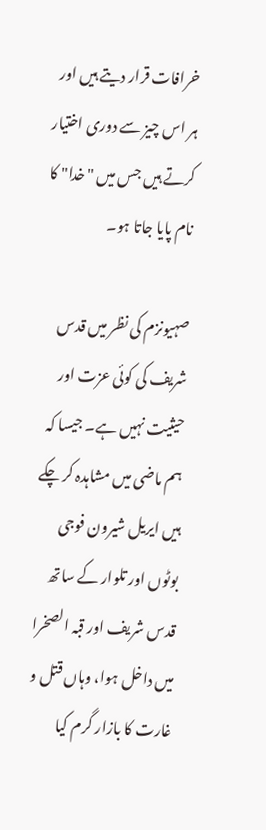خرافات قرار دیتے ہیں اور ہر اس چیز سے دوری اختیار کرتے ہیں جس میں "خدا" کا نام پایا جاتا ہو۔

صہیونزم کی نظر میں قدس شریف کی کوئی عزت اور حیثیت نہیں ہے۔ جیسا کہ ہم ماضی میں مشاہدہ کر چکے ہیں ایریل شیرون فوجی بوٹوں اور تلوار کے ساتھ قدس شریف اور قبہ الصخرا میں داخل ہوا، وہاں قتل و غارت کا بازار گرم کیا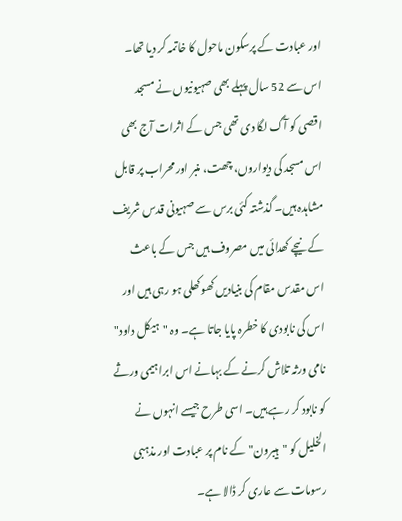اور عبادت کے پرسکون ماحول کا خاتمہ کر دیا تھا۔ اس سے 52 سال پہلے بھی صہیونیوں نے مسجد اقصی کو آگ لگا دی تھی جس کے اثرات آج بھی اس مسجد کی دیواروں، چھت، منبر اور محراب پر قابل مشاہدہ ہیں۔ گذشتہ کئی برس سے صہیونی قدس شریف کے نیچے کھدائی میں مصروف ہیں جس کے باعث اس مقدس مقام کی بنیادیں کھوکھلی ہو رہی ہیں اور اس کی نابودی کا خطرہ پایا جاتا ہے۔ وہ "ہیکل داود" نامی ورثہ تلاش کرنے کے بہانے اس ابراہیمی ورثے کو نابود کر رہے ہیں۔ اسی طرح جیسے انہوں نے الخلیل کو "ہیبرون" کے نام پر عبادت اور مذہبی رسومات سے عاری کر ڈالا ہے۔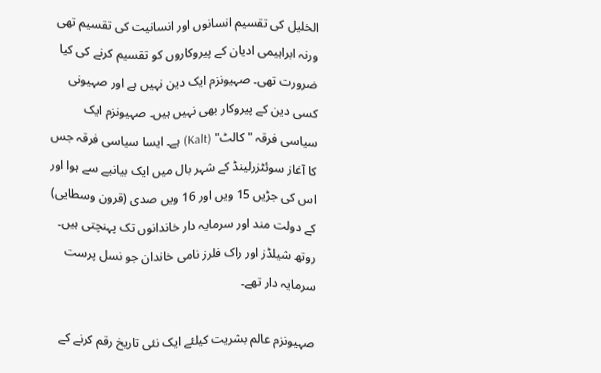الخلیل کی تقسیم انسانوں اور انسانیت کی تقسیم تھی ورنہ ابراہیمی ادیان کے پیروکاروں کو تقسیم کرنے کی کیا ضرورت تھی۔ صہیونزم ایک دین نہیں ہے اور صہیونی کسی دین کے پیروکار بھی نہیں ہیں۔ صہیونزم ایک سیاسی فرقہ "کالٹ" (Kalt) ہے۔ ایسا سیاسی فرقہ جس کا آغاز سوئٹزرلینڈ کے شہر بال میں ایک بیانیے سے ہوا اور اس کی جڑیں 15 ویں اور 16 ویں صدی (قرون وسطایی) کے دولت مند اور سرمایہ دار خاندانوں تک پہنچتی ہیں۔ روتھ شیلڈز اور راک فلرز نامی خاندان جو نسل پرست سرمایہ دار تھے۔

صہیونزم عالم بشریت کیلئے ایک نئی تاریخ رقم کرنے کے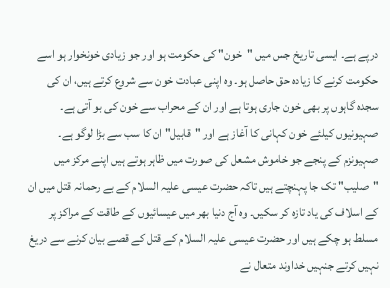درپے ہے۔ ایسی تاریخ جس میں "خون" کی حکومت ہو اور جو زیادی خونخوار ہو اسے حکومت کرنے کا زیادہ حق حاصل ہو۔ وہ اپنی عبادت خون سے شروع کرتے ہیں، ان کی سجدہ گاہوں پر بھی خون جاری ہوتا ہے اور ان کے محراب سے خون کی بو آتی ہے۔ صہیونیوں کیلئے خون کہانی کا آغاز ہے اور "قابیل" ان کا سب سے بڑا لوگو ہے۔ صہیونزم کے پنجے جو خاموش مشعل کی صورت میں ظاہر ہوتے ہیں اپنے مرکز میں "صلیب" تک جا پہنچتے ہیں تاکہ حضرت عیسی علیہ السلام کے بے رحمانہ قتل میں ان کے اسلاف کی یاد تازہ کر سکیں۔ وہ آج دنیا بھر میں عیسائیوں کے طاقت کے مراکز پر مسلط ہو چکے ہیں اور حضرت عیسی علیہ السلام کے قتل کے قصے بیان کرنے سے دریغ نہیں کرتے جنہیں خداوند متعال نے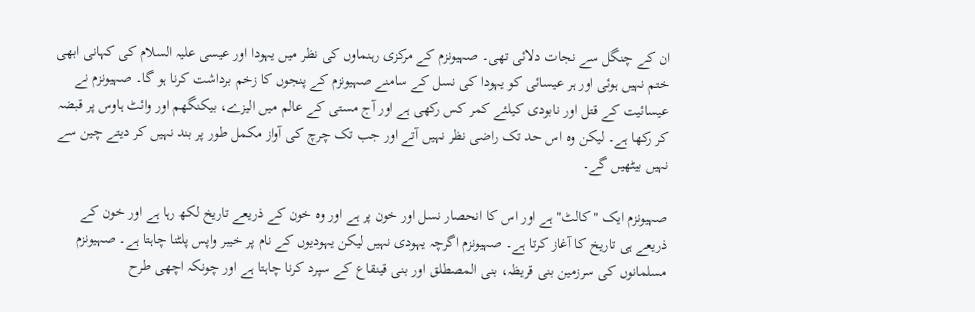ان کے چنگل سے نجات دلائی تھی۔ صہیونزم کے مرکزی رہنماوں کی نظر میں یہودا اور عیسی علیہ السلام کی کہانی ابھی ختم نہیں ہوئی اور ہر عیسائی کو یہودا کی نسل کے سامنے صہیونزم کے پنجوں کا زخم برداشت کرنا ہو گا۔ صہیونزم نے عیسائیت کے قتل اور نابودی کیلئے کمر کس رکھی ہے اور آج مستی کے عالم میں الیزے، بیکنگھم اور وائٹ ہاوس پر قبضہ کر رکھا ہے۔ لیکن وہ اس حد تک راضی نظر نہیں آتے اور جب تک چرچ کی آواز مکمل طور پر بند نہیں کر دیتے چین سے نہیں بیٹھیں گے۔

صہیونزم ایک "کالٹ" ہے اور اس کا انحصار نسل اور خون پر ہے اور وہ خون کے ذریعے تاریخ لکھ رہا ہے اور خون کے ذریعے ہی تاریخ کا آغاز کرتا ہے۔ صہیونزم اگرچہ یہودی نہیں لیکن یہودیوں کے نام پر خیبر واپس پلٹنا چاہتا ہے۔ صہیونزم مسلمانوں کی سرزمین بنی قریظہ، بنی المصطلق اور بنی قینقاع کے سپرد کرنا چاہتا ہے اور چونکہ اچھی طرح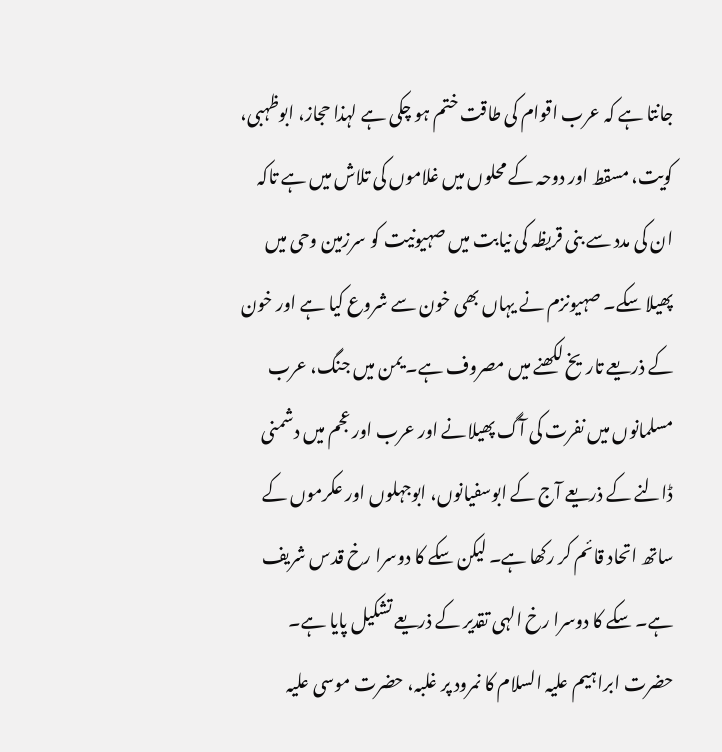جانتا ہے کہ عرب اقوام کی طاقت ختم ہو چکی ہے لہذا حجاز، ابوظہبی، کویت، مسقط اور دوحہ کے محلوں میں غلاموں کی تلاش میں ہے تاکہ ان کی مدد سے بنی قریظہ کی نیابت میں صہیونیت کو سرزمین وحی میں پھیلا سکے۔ صہیونزم نے یہاں بھی خون سے شروع کیا ہے اور خون کے ذریعے تاریخ لکھنے میں مصروف ہے۔ یمن میں جنگ، عرب مسلمانوں میں نفرت کی آگ پھیلانے اور عرب اور عجم میں دشمنی ڈالنے کے ذریعے آج کے ابوسفیانوں، ابوجہلوں اور عکرموں کے ساتھ اتحاد قائم کر رکھا ہے۔ لیکن سکے کا دوسرا رخ قدس شریف ہے۔ سکے کا دوسرا رخ الہی تقدیر کے ذریعے تشکیل پایا ہے۔ حضرت ابراہیم علیہ السلام کا نمرود پر غلبہ، حضرت موسی علیہ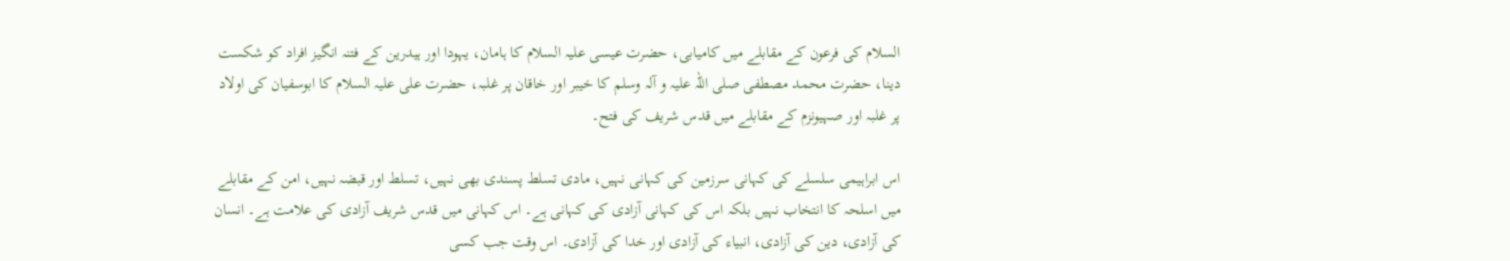السلام کی فرعون کے مقابلے میں کامیابی، حضرت عیسی علیہ السلام کا ہامان، یہودا اور ہیدرین کے فتنہ انگیز افراد کو شکست دینا، حضرت محمد مصطفی صلی اللہ علیہ و آلہ وسلم کا خیبر اور خاقان پر غلبہ، حضرت علی علیہ السلام کا ابوسفیان کی اولاد پر غلبہ اور صہیونزم کے مقابلے میں قدس شریف کی فتح۔

اس ابراہیمی سلسلے کی کہانی سرزمین کی کہانی نہیں، مادی تسلط پسندی بھی نہیں، تسلط اور قبضہ نہیں، امن کے مقابلے میں اسلحہ کا انتخاب نہیں بلکہ اس کی کہانی آزادی کی کہانی ہے۔ اس کہانی میں قدس شریف آزادی کی علامت ہے۔ انسان کی آزادی، دین کی آزادی، انبیاء کی آزادی اور خدا کی آزادی۔ اس وقت جب کسی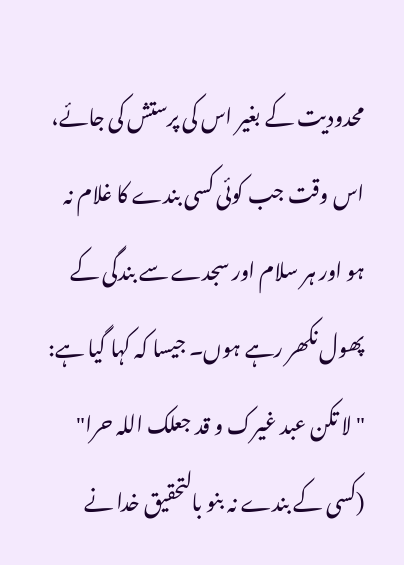محدودیت کے بغیر اس کی پرستش کی جائے، اس وقت جب کوئی کسی بندے کا غلام نہ ہو اور ہر سلام اور سجدے سے بندگی کے پھول نکھر رہے ہوں۔ جیسا کہ کہا گیا ہے: "لا تکن عبد غیرک و قد جعلک اللہ حرا" (کسی کے بندے نہ بنو بالتحقیق خدا نے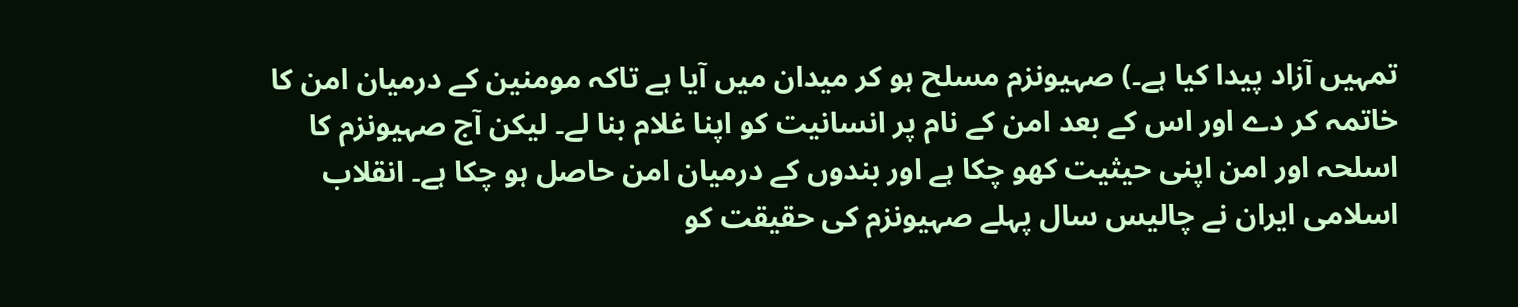تمہیں آزاد پیدا کیا ہے۔) صہیونزم مسلح ہو کر میدان میں آیا ہے تاکہ مومنین کے درمیان امن کا خاتمہ کر دے اور اس کے بعد امن کے نام پر انسانیت کو اپنا غلام بنا لے۔ لیکن آج صہیونزم کا اسلحہ اور امن اپنی حیثیت کھو چکا ہے اور بندوں کے درمیان امن حاصل ہو چکا ہے۔ انقلاب اسلامی ایران نے چالیس سال پہلے صہیونزم کی حقیقت کو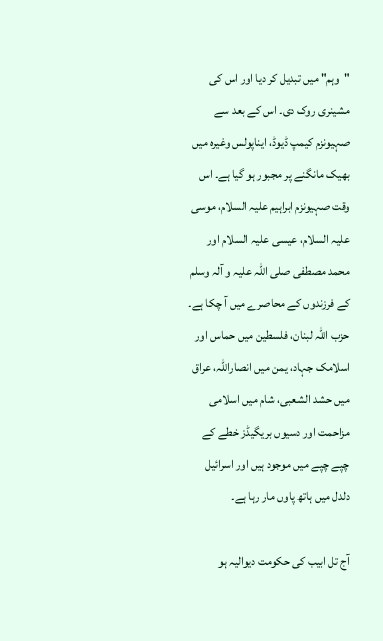"وہم" میں تبدیل کر دیا اور اس کی مشینری روک دی۔ اس کے بعد سے صہیونزم کیمپ ڈیوڈ، ایناپولس وغیرہ میں بھیک مانگنے پر مجبور ہو گیا ہے۔ اس وقت صہیونزم ابراہیم علیہ السلام، موسی علیہ السلام، عیسی علیہ السلام اور محمد مصطفی صلی اللہ علیہ و آلہ وسلم کے فرزندوں کے محاصرے میں آ چکا ہے۔ حزب اللہ لبنان، فلسطین میں حماس اور اسلامک جہاد، یمن میں انصاراللہ، عراق میں حشد الشعبی، شام میں اسلامی مزاحمت اور دسیوں بریگیڈز خطے کے چپے چپے میں موجود ہیں اور اسرائیل دلدل میں ہاتھ پاوں مار رہا ہے۔

آج تل ابیب کی حکومت دیوالیہ ہو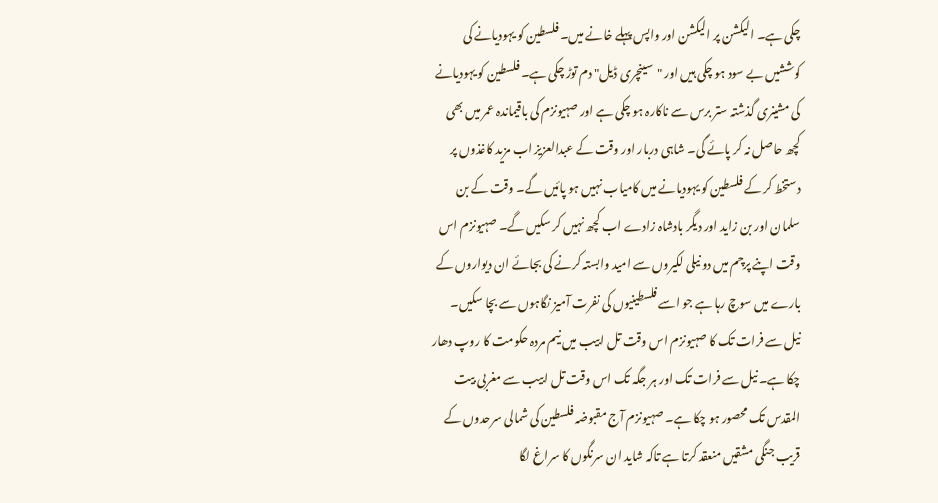چکی ہے۔ الیکشن پر الیکشن اور واپس پہلے خانے میں۔ فلسطین کو یہودیانے کی کوششیں بے سود ہو چکی ہیں اور "سینچری ڈیل" دم توڑ چکی ہے۔ فلسطین کو یہودیانے کی مشینری گذشتہ ستر برس سے ناکارہ ہو چکی ہے اور صہیونزم کی باقیماندہ عمر میں بھی کچھ حاصل نہ کر پائے گی۔ شاہی دربار اور وقت کے عبدالعزیز اب مزید کاغذوں پر دستخط کر کے فلسطین کو یہودیانے میں کامیاب نہیں ہو پائیں گے۔ وقت کے بن سلمان اور بن زاید اور دیگر بادشاہ زادے اب کچھ نہیں کر سکیں گے۔ صہیونزم اس وقت اپنے پرچم میں دو نیلی لکیروں سے امید وابستہ کرنے کی بجائے ان دیواروں کے بارے میں سوچ رہا ہے جو اسے فلسطینیوں کی نفرت آمیز نگاہوں سے بچا سکیں۔ نیل سے فرات تک کا صہیونزم اس وقت تل ابیب میں نیم مردہ حکومت کا روپ دھار چکا ہے۔ نیل سے فرات تک اور ہر جگہ تک اس وقت تل ابیب سے مغربی بیت المقدس تک محصور ہو چکا ہے۔ صہیونزم آج مقبوضہ فلسطین کی شمالی سرحدوں کے قریب جنگی مشقیں منعقد کرتا ہے تاکہ شاید ان سرنگوں کا سراغ لگا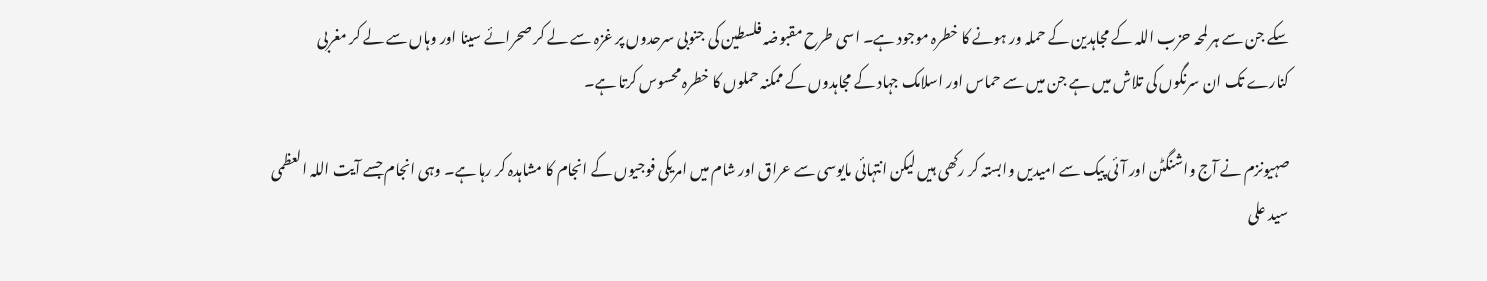سکے جن سے ہر لمحہ حزب اللہ کے مجاہدین کے حملہ ور ہونے کا خطرہ موجود ہے۔ اسی طرح مقبوضہ فلسطین کی جنوبی سرحدوں پر غزہ سے لے کر صحرائے سینا اور وہاں سے لے کر مغربی کنارے تک ان سرنگوں کی تلاش میں ہے جن میں سے حماس اور اسلامک جہاد کے مجاہدوں کے ممکنہ حملوں کا خطرہ محسوس کرتا ہے۔

صہیونزم نے آج واشنگٹن اور آئی پیک سے امیدیں وابستہ کر رکھی ہیں لیکن انتہائی مایوسی سے عراق اور شام میں امریکی فوجیوں کے انجام کا مشاہدہ کر رہا ہے۔ وہی انجام جسے آیت اللہ العظمی سید علی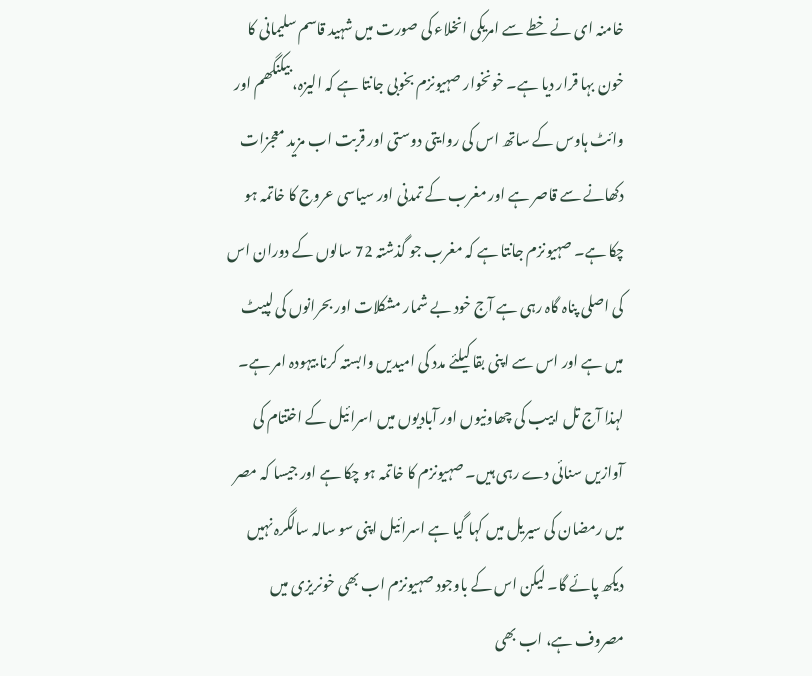خامنہ ای نے خطے سے امریکی انخلاء کی صورت میں شہید قاسم سلیمانی کا خون بہا قرار دیا ہے۔ خونخوار صہیونزم بخوبی جانتا ہے کہ الیزہ، بیکنگھم اور وائٹ ہاوس کے ساتھ اس کی روایتی دوستی اور قربت اب مزید معجزات دکھانے سے قاصر ہے اور مغرب کے تمدنی اور سیاسی عروج کا خاتمہ ہو چکا ہے۔ صہیونزم جانتا ہے کہ مغرب جو گذشتہ 72 سالوں کے دوران اس کی اصلی پناہ گاہ رہی ہے آج خود بے شمار مشکلات اور بحرانوں کی لپیٹ میں ہے اور اس سے اپنی بقا کیلئے مدد کی امیدیں وابستہ کرنا بیہودہ امر ہے۔ لہذا آج تل ابیب کی چھاونیوں اور آبادیوں میں اسرائیل کے اختتام کی آوازیں سنائی دے رہی ہیں۔ صہیونزم کا خاتمہ ہو چکا ہے اور جیسا کہ مصر میں رمضان کی سیریل میں کہا گیا ہے اسرائیل اپنی سو سالہ سالگرہ نہیں دیکھ پائے گا۔ لیکن اس کے باوجود صہیونزم اب بھی خونریزی میں مصروف ہے، اب بھی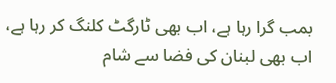بمب گرا رہا ہے، اب بھی ٹارگٹ کلنگ کر رہا ہے، اب بھی لبنان کی فضا سے شام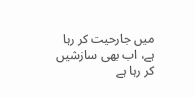میں جارحیت کر رہا ہے، اب بھی سازشیں کر رہا ہے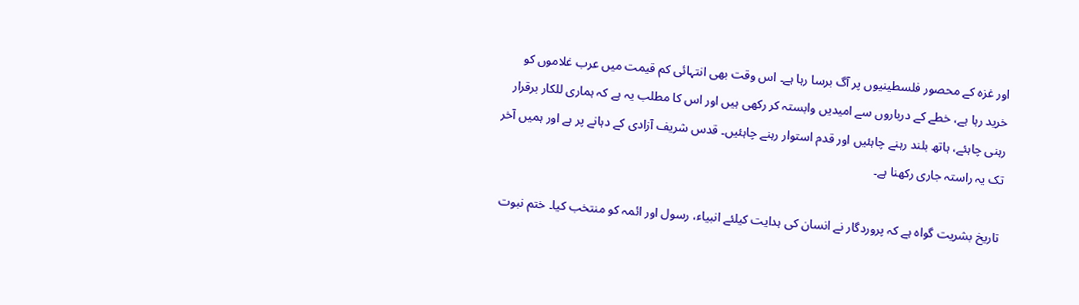اور غزہ کے محصور فلسطینیوں پر آگ برسا رہا ہے۔ اس وقت بھی انتہائی کم قیمت میں عرب غلاموں کو خرید رہا ہے، خطے کے درباروں سے امیدیں وابستہ کر رکھی ہیں اور اس کا مطلب یہ ہے کہ ہماری للکار برقرار رہنی چاہئے، ہاتھ بلند رہنے چاہئیں اور قدم استوار رہنے چاہئیں۔ قدس شریف آزادی کے دہانے پر ہے اور ہمیں آخر تک یہ راستہ جاری رکھنا ہے۔

تاریخ بشریت گواہ ہے کہ پروردگار نے انسان کی ہدایت کیلئے انبیاء، رسول اور ائمہ کو منتخب کیا۔ ختم نبوت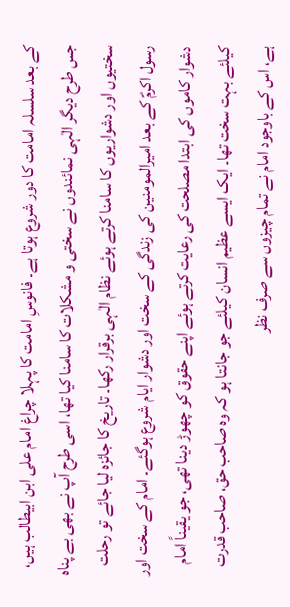کے بعد سلسلہ امامت کا دور شروع ہوتا ہے۔ فانوسِ امامت کا پہلا چراغ امام علی ابن ابیطالب ہیں، جس طرح دیگر الٰہی نمائندوں نے سختی و مشکلات کا سامنا کیا تھا، اسی طرح آپ نے بھی بے پناہ سختیوں اور دشواریوں کا سامنا کرتے ہوئے نظام الٰہی برقرار رکھا۔ تاریخ کا جائزہ لیا جائے تو رحلت رسول اکرمؐ کے بعد امیرالمومنین کی زندگی کے سخت اور دشوار ایام شروع ہوگئے۔ امام کے سخت اور دشوار کاموں کی ابتدا مصلحت کی رعایت کرتے ہوئے اپنے حقوق کو چھوڑ دینا تھی، جو یقیناً امام کیلئے بہت سخت تھا۔ ایک ایسے عظیم انسان کیلئے جو جانتا ہو کہ وہ صاحب حق، صاحب قدرت ہے، اس کے باوجود امام نے تمام چیزوں سے صرف نظر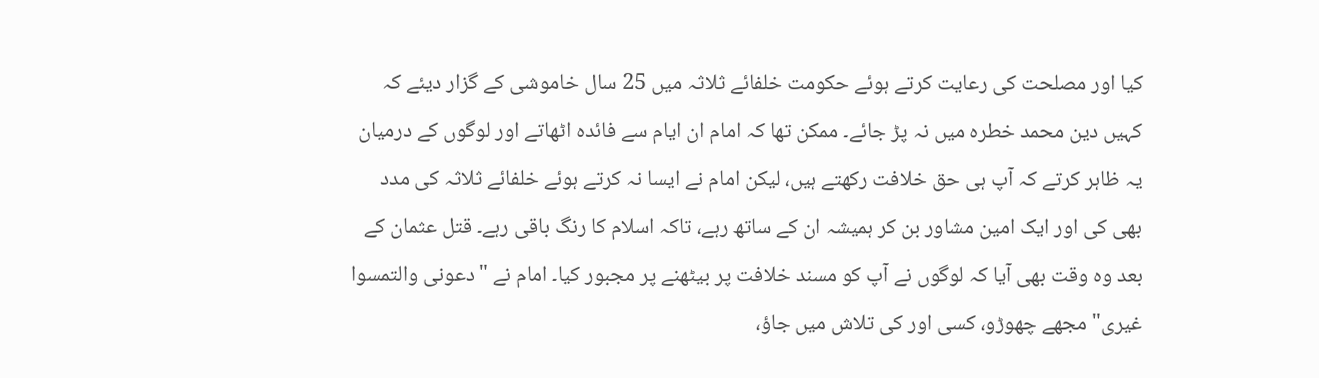کیا اور مصلحت کی رعایت کرتے ہوئے حکومت خلفائے ثلاثہ میں 25 سال خاموشی کے گزار دیئے کہ کہیں دین محمد خطرہ میں نہ پڑ جائے۔ ممکن تھا کہ امام ان ایام سے فائدہ اٹھاتے اور لوگوں کے درمیان یہ ظاہر کرتے کہ آپ ہی حق خلافت رکھتے ہیں، لیکن امام نے ایسا نہ کرتے ہوئے خلفائے ثلاثہ کی مدد بھی کی اور ایک امین مشاور بن کر ہمیشہ ان کے ساتھ رہے، تاکہ اسلام کا رنگ باقی رہے۔ قتل عثمان کے بعد وہ وقت بھی آیا کہ لوگوں نے آپ کو مسند خلافت پر بیٹھنے پر مجبور کیا۔ امام نے "دعونی والتمسوا غیری" مجھے چھوڑو، کسی اور کی تلاش میں جاؤ،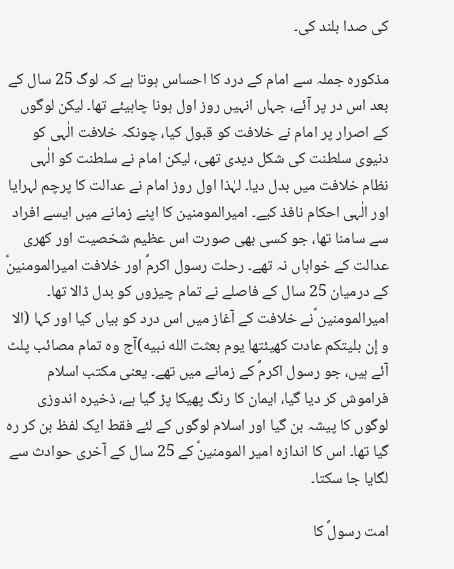کی صدا بلند کی۔

مذکورہ جملہ سے امام کے درد کا احساس ہوتا ہے کہ لوگ 25 سال کے بعد اس در پر آئے، جہاں انہیں روز اول ہونا چاہیئے تھا۔ لیکن لوگوں کے اصرار پر امام نے خلافت کو قبول کیا، چونکہ خلافت الٰہی کو دنیوی سلطنت کی شکل دیدی تھی، لیکن امام نے سلطنت کو الٰہی نظام خلافت میں بدل دیا۔ لہٰذا اول روز امام نے عدالت کا پرچم لہرایا اور الٰہی احکام نافذ کیے۔ امیرالمومنین کا اپنے زمانے میں ایسے افراد سے سامنا تھا، جو کسی بھی صورت اس عظیم شخصیت اور کھری عدالت کے خواہاں نہ تھے۔ رحلت رسول اکرمؐ اور خلافت امیرالمومنینؑ کے درمیان 25 سال کے فاصلے نے تمام چیزوں کو بدل ڈالا تھا۔ امیرالمومنین ؑنے خلافت کے آغاز میں اس درد کو بیاں کیا اور کہا (الا و إن بليتكم عادت كهيئتها يوم بعثت الله نبيه)آج وہ تمام مصائب پلٹ آئے ہیں، جو رسول اکرمؐ کے زمانے میں تھے۔ یعنی مکتب اسلام فراموش کر دیا گیا، ایمان کا رنگ پھیکا پڑ گیا ہے، ذخیرہ اندوزی لوگوں کا پیشہ بن گیا اور اسلام لوگوں کے لئے فقط ایک لفظ بن کر رہ گیا تھا۔ اس کا اندازہ امیر المومنینؑ کے 25 سال کے آخری حوادث سے لگایا جا سکتا۔

امت رسولؐ کا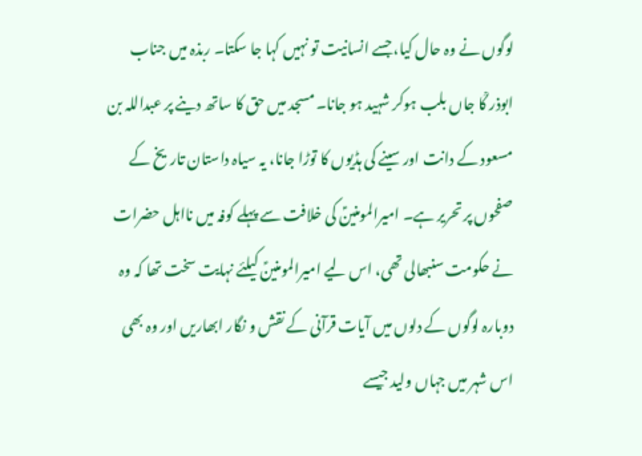لوگوں نے وہ حال کیا، جسے انسانیت تو نہیں کہا جا سکتا۔ ربذہ میں جناب ابوذر ؒکا جاں بلب ہوکر شہید ہو جانا۔ مسجد میں حق کا ساتھ دینے پر عبداللہ بن مسعود کے دانت اور سینے کی ہڈیوں کا توڑا جانا، یہ سیاہ داستان تاریخ کے صفحوں پر تحریر ہے۔ امیرالمومنینؑ کی خلافت سے پہلے کوفہ میں نااہل حضرات نے حکومت سنبھالی تھی، اس لیے امیرالمومنینؑ کیلئے نہایت سخت تھا کہ وہ دوبارہ لوگوں کے دلوں میں آیات قرآنی کے نقش و نگار ابھاریں اور وہ بھی اس شہر میں جہاں ولید جیسے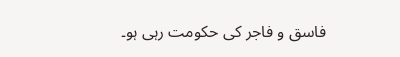فاسق و فاجر کی حکومت رہی ہو۔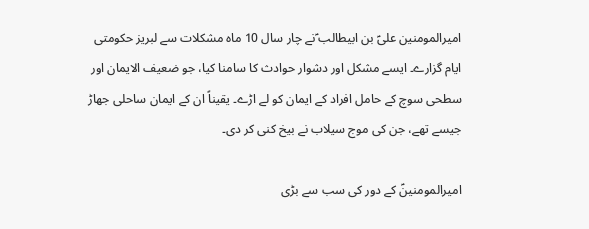امیرالمومنین علیؑ بن ابیطالب ؑنے چار سال 10 ماہ مشکلات سے لبریز حکومتی ایام گزارے۔ ایسے مشکل اور دشوار حوادث کا سامنا کیا، جو ضعیف الایمان اور سطحی سوچ کے حامل افراد کے ایمان کو لے اڑے۔ یقیناً ان کے ایمان ساحلی جھاڑ جیسے تھے، جن کی موج سیلاب نے بیخ کنی کر دی۔

امیرالمومنینؑ کے دور کی سب سے بڑی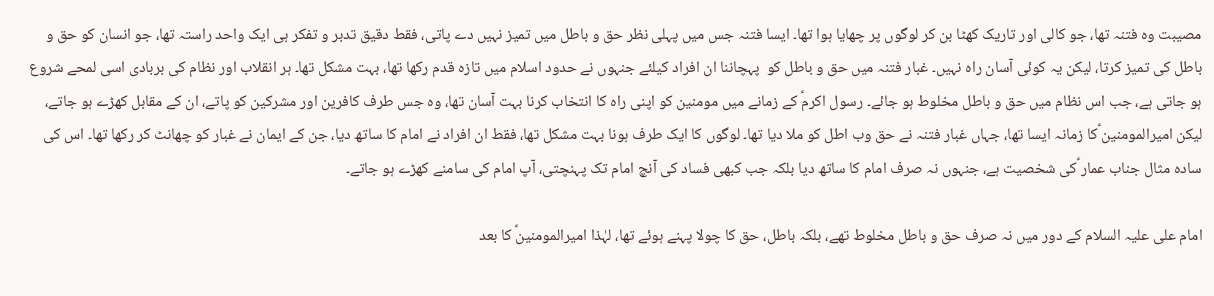مصیبت وہ فتنہ تھا، جو کالی اور تاریک کھٹا بن کر لوگوں پر چھایا ہوا تھا۔ ایسا فتنہ جس میں پہلی نظر حق و باطل میں تمیز نہیں دے پاتی، فقط دقیق تدبر و تفکر ہی ایک واحد راستہ تھا، جو انسان کو حق و باطل کی تمیز کرتا، لیکن یہ کوئی آسان راہ نہیں۔ غبار فتنہ میں حق و باطل کو  پہچاننا ان افراد کیلئے جنہوں نے حدود اسلام میں تازہ قدم رکھا تھا، بہت مشکل تھا۔ ہر انقلاب اور نظام کی بربادی اسی لمحے شروع ہو جاتی ہے، جب اس نظام میں حق و باطل مخلوط ہو جائے۔ رسول اکرمؑ کے زمانے میں مومنین کو اپنی راہ کا انتخاب کرنا بہت آسان تھا، وہ جس طرف کافرین اور مشرکین کو پاتے، ان کے مقابل کھڑے ہو جاتے، لیکن امیرالمومنین ؑکا زمانہ ایسا تھا، جہاں غبار فتنہ نے حق وب اطل کو ملا دیا تھا۔ لوگوں کا ایک طرف ہونا بہت مشکل تھا، فقط ان افراد نے امام کا ساتھ دیا، جن کے ایمان نے غبار کو چھانٹ کر رکھا تھا۔ اس کی سادہ مثال جناب عمار ؑکی شخصیت ہے، جنہوں نہ صرف امام کا ساتھ دیا بلکہ جب کبھی فساد کی آنچ امام تک پہنچتی، آپ امام کی سامنے کھڑے ہو جاتے۔

امام علی علیہ السلام کے دور میں نہ صرف حق و باطل مخلوط تھے، بلکہ باطل، حق کا چولا پہنے ہوئے تھا، لہٰذا امیرالمومنینؑ کا بعد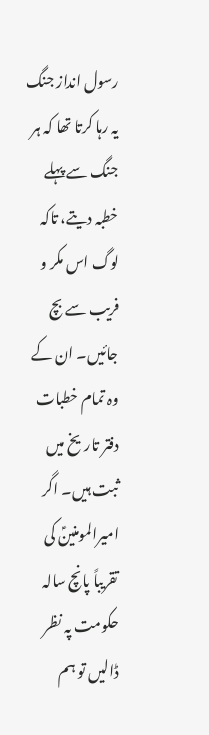رسول انداز جنگ یہ رہا کرتا تھا کہ ہر جنگ سے پہلے خطبہ دیتے، تاکہ لوگ اس مکر و فریب سے بچ جائیں۔ ان کے وہ تمام خطبات دفتر تاریخ میں ثبت ہیں۔ اگر امیرالمومنینؑ کی تقریباً پانچ سالہ حکومت پہ نظر ڈالیں تو ہم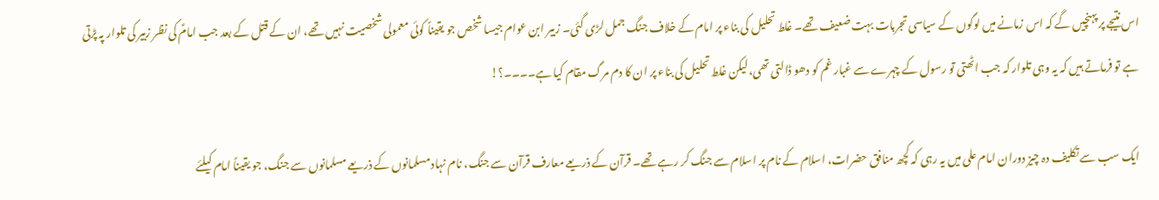اس نتیجے پر پہنچیں گے کہ اس زمانے میں لوگوں کے سیاسی تجربات بہت ضعیف تھے۔ غلط تحلیل کی بناء پر امام کے خلاف جنگ جمل لڑی گئی۔ زبیر ابن عوام جیسا شخص جو یقیناً کوئی معمولی شخصیت نہیں تھے، ان کے قتل کے بعد جب امامؑ کی نظر زبیر کی تلوار پہ پڑتی ہے تو فرماتے ہیں کہ یہ وہی تلوار کہ جب اٹھتی تو رسول کے چہرے سے غبار غم کو دھو ڈالتی تھی، لیکن غلط تحلیل کی بناء پر ان کا دم مرگ مقام کیا ہے۔۔۔۔؟!

ایک سب سے تکلیف دہ چیز دوران امام علی میں یہ رہی کہ کچھ منافق حضرات، اسلام کے نام پر اسلام سے جنگ کر رہے تھے۔ قرآن کے ذریعے معارف قرآن سے جنگ، نام نہاد مسلمانوں کے ذریعے مسلمانوں سے جنگ، جو یقیناً امام کیلئے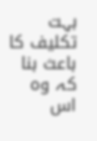بہت تکلیف کا باعث بنا کہ وہ اس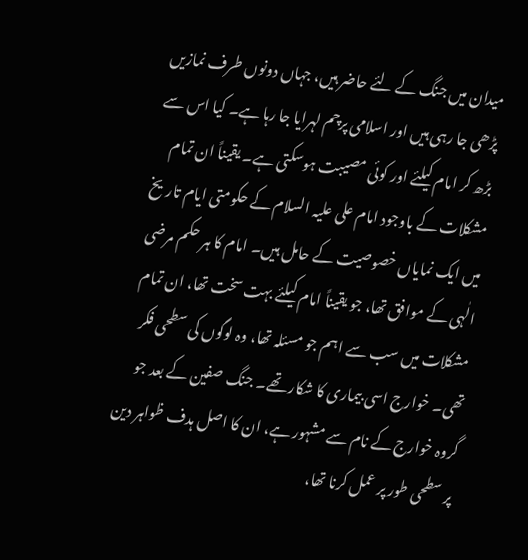میدان میں جنگ کے لئے حاضر ہیں، جہاں دونوں طرف نمازیں پڑھی جا رہی ہیں اور اسلامی پرچم لہرایا جا رہا ہے۔ کیا اس سے بڑھ کر امام کیلئے اور کوئی مصیبت ہوسکتی ہے۔ یقیناً ان تمام مشکلات کے باوجود امام علی علیہ السلام کے حکومتی ایام تاریخ میں ایک نمایاں خصوصیت کے حامل ہیں۔ امام کا ہر حکم مرضی الٰہی کے موافق تھا، جو یقیناً امام کیلئے بہت سخت تھا، ان تمام مشکلات میں سب سے اہم جو مسئلہ تھا، وہ لوگوں کی سطحی فکر تھی۔ خوارج اسی بیماری کا شکار تھے۔ جنگ صفین کے بعد جو گروہ خوارج کے نام سے مشہور ہے، ان کا اصل ہدف ظواہر دین پر سطحی طور پر عمل کرنا تھا،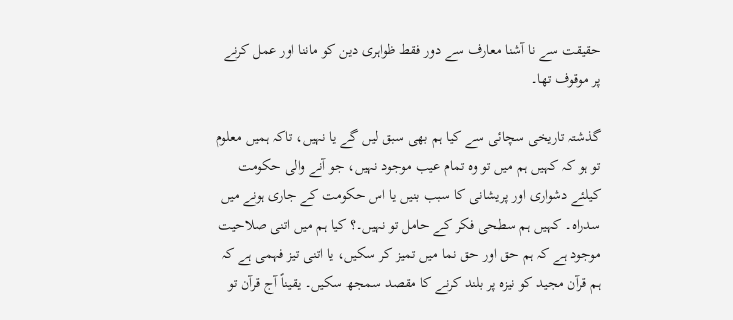حقیقت سے نا آشنا معارف سے دور فقط ظواہری دین کو ماننا اور عمل کرنے پر موقوف تھا۔

گذشتہ تاریخی سچائی سے کیا ہم بھی سبق لیں گے یا نہیں، تاکہ ہمیں معلوم تو ہو کہ کہیں ہم میں تو وہ تمام عیب موجود نہیں، جو آنے والی حکومت کیلئے دشواری اور پریشانی کا سبب بنیں یا اس حکومت کے جاری ہونے میں سدراہ۔ کہیں ہم سطحی فکر کے حامل تو نہیں۔؟ کیا ہم میں اتنی صلاحیت موجود ہے کہ ہم حق اور حق نما میں تمیز کر سکیں، یا اتنی تیز فہمی ہے کہ ہم قرآن مجید کو نیزہ پر بلند کرنے کا مقصد سمجھ سکیں۔ یقیناً آج قرآن تو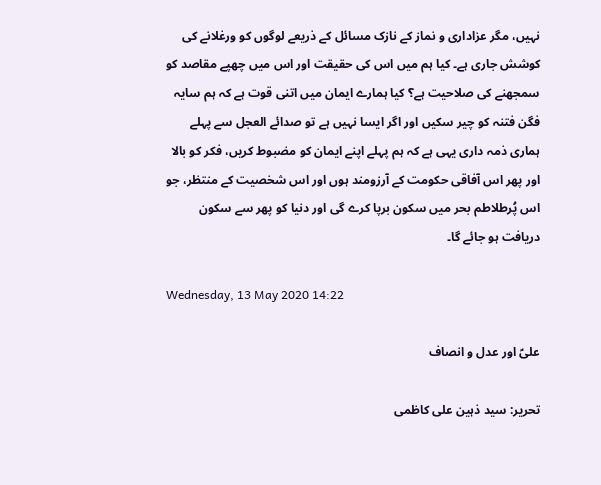نہیں، مگر عزاداری و نماز کے نازک مسائل کے ذریعے لوگوں کو ورغلانے کی کوشش جاری ہے۔ کیا ہم میں اس کی حقیقت اور اس میں چھپے مقاصد کو سمجھنے کی صلاحیت ہے؟ کیا ہمارے ایمان میں اتنی قوت ہے کہ ہم سایہ فگن فتنہ کو چیر سکیں اور اگر ایسا نہیں ہے تو صدائے العجل سے پہلے ہماری ذمہ داری یہی ہے کہ ہم پہلے اپنے ایمان کو مضبوط کریں، فکر کو بالا اور پھر اس آفاقی حکومت کے آرزومند ہوں اور اس شخصیت کے منتظر، جو اس پُرطلاطم بحر میں سکون برپا کرے گی اور دنیا کو پھر سے سکون دریافت ہو جائے گا۔

Wednesday, 13 May 2020 14:22

علیؑ اور عدل و انصاف

تحریر: سید ذہین علی کاظمی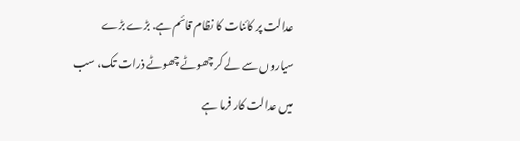عدالت پر کائنات کا نظام قائم ہے. بڑے بڑے سیاروں سے لے کر چھوٹے چھوٹے ذرات تک، سب میں عدالت کار فرما ہے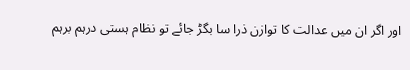اور اگر ان میں عدالت کا توازن ذرا سا بگڑ جائے تو نظام ہستی درہم برہم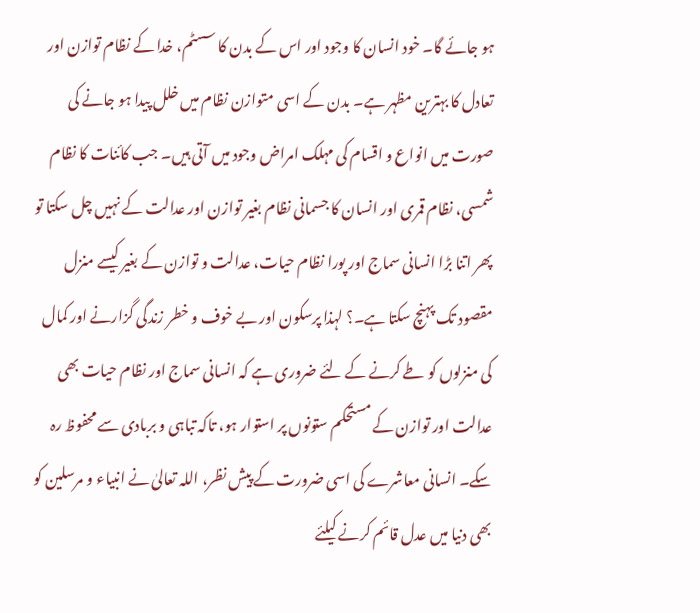ہو جائے گا۔ خود انسان کا وجود اور اس کے بدن کا سسٹم، خدا کے نظام توازن اور تعادل کا بہترین مظہر ہے۔ بدن کے اسی متوازن نظام میں خلل پیدا ہو جانے کی صورت میں انواع و اقسام کی مہلک امراض وجود میں آتی ہیں۔ جب کائنات کا نظام شمسی، نظام قمری اور انسان کا جسمانی نظام بغیر توازن اور عدالت کے نہیں چل سکتا تو پھر اتنا بڑا انسانی سماج اور پورا نظام حیات، عدالت و توازن کے بغیر کیسے منزل مقصود تک پہنچ سکتا ہے۔؟ لہذا پرسکون اور بے خوف و خطر زندگی گزارنے اور کمال کی منزلوں کو طے کرنے کے لئے ضروری ہے کہ انسانی سماج اور نظام حیات بھی عدالت اور توازن کے مستحکم ستونوں پر استوار ہو، تاکہ تباہی و بربادی سے محفوظ رہ سکے۔ انسانی معاشرے کی اسی ضرورت کے پیش نظر، اللہ تعالیٰ نے انبیاء و مرسلین کو بھی دنیا میں عدل قائم کرنے کیلئے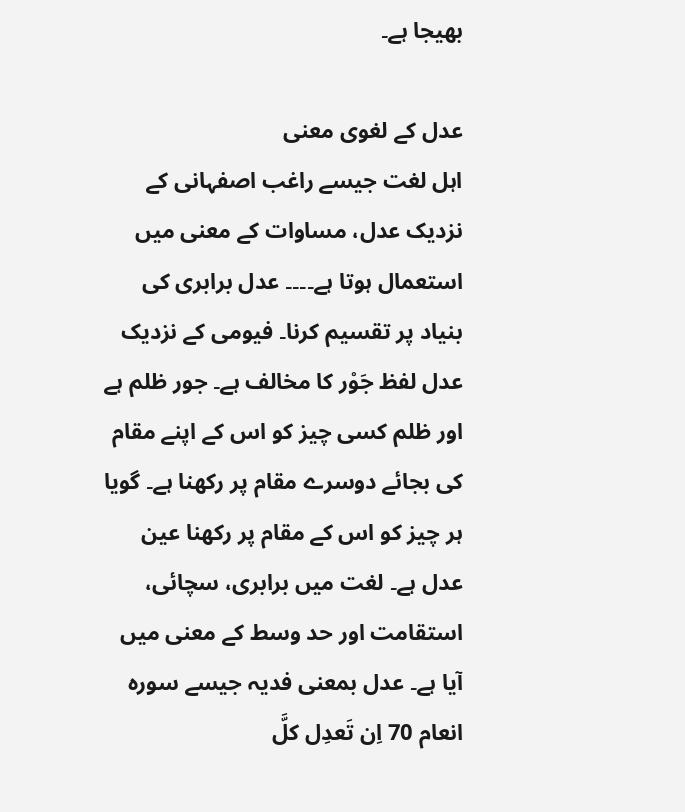بھیجا ہے۔

عدل کے لغوی معنی
اہل لغت جیسے راغب اصفہانی کے نزدیک عدل، مساوات کے معنی میں استعمال ہوتا ہے۔۔۔۔ عدل برابری کی بنیاد پر تقسیم کرنا۔ فیومی کے نزدیک عدل لفظ جَوْر کا مخالف ہے۔ جور ظلم ہے اور ظلم کسی چیز کو اس کے اپنے مقام کی بجائے دوسرے مقام پر رکھنا ہے۔ گویا ہر چیز کو اس کے مقام پر رکھنا عین عدل ہے۔ لغت میں برابری، سچائی، استقامت اور حد وسط کے معنی میں آیا ہے۔ عدل بمعنی فدیہ جیسے سورہ انعام 70 اِن تَعدِل کلَّ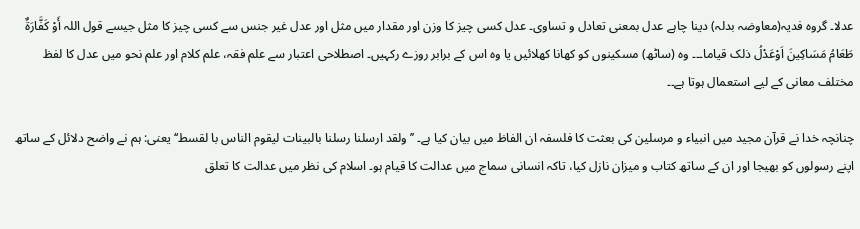عدلا۔ گروہ فدیہ(معاوضہ بدلہ) دینا چاہے عدل بمعنی تعادل و تساوی۔ عدل کسی چیز کا وزن اور مقدار میں مثل اور عدل غیر جنس سے کسی چیز کا مثل جیسے قول اللہ أَوْ كَفَّارَةٌ طَعَامُ مَسَاكِينَ اَوْعَدْلُ ذلک قیاما۔۔۔ وہ (ساٹھ) مسکینوں کو کھانا کھلائیں یا وہ اس کے برابر روزے رکہیں۔ اصطلاحی اعتبار سے علم فقہ، علم کلام اور علم نحو میں عدل کا لفظ مختلف معانی کے لیے استعمال ہوتا ہے۔۔

چنانچہ خدا نے قرآن مجید میں انبیاء و مرسلین کی بعثت کا فلسفہ ان الفاظ میں بیان کیا ہے۔ ’’ولقد ارسلنا رسلنا بالبینات لیقوم الناس با لقسط‘‘ یعنی: ہم نے واضح دلائل کے ساتھ اپنے رسولوں کو بھیجا اور ان کے ساتھ کتاب و میزان نازل کیا، تاکہ انسانی سماج میں عدالت کا قیام ہو۔ اسلام کی نظر میں عدالت کا تعلق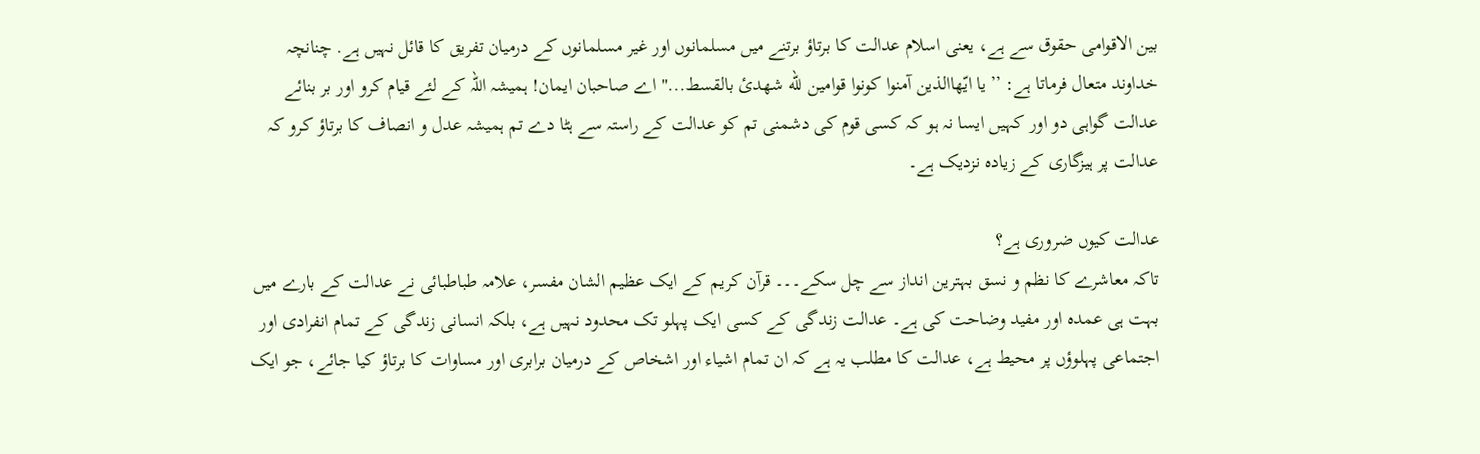بین الاقوامی حقوق سے ہے، یعنی اسلام عدالت کا برتاؤ برتنے میں مسلمانوں اور غیر مسلمانوں کے درمیان تفریق کا قائل نہیں ہے. چنانچہ خداوند متعال فرماتا ہے: ’’یا ايّهاالذین آمنوا کونوا قوامین للّه شهدئ بالقسط..." اے صاحبان ایمان! ہمیشہ اللہ کے لئے قیام کرو اور بر بنائے عدالت گواہی دو اور کہیں ایسا نہ ہو کہ کسی قوم کی دشمنی تم کو عدالت کے راستہ سے ہٹا دے تم ہمیشہ عدل و انصاف کا برتاؤ کرو کہ عدالت پر ہیزگاری کے زیادہ نزدیک ہے۔

عدالت کیوں ضروری ہے؟
تاکہ معاشرے کا نظم و نسق بہترین انداز سے چل سکے۔۔۔ قرآن کریم کے ایک عظیم الشان مفسر، علامہ طباطبائی نے عدالت کے بارے میں بہت ہی عمدہ اور مفید وضاحت کی ہے۔ عدالت زندگی کے کسی ایک پہلو تک محدود نہیں ہے، بلکہ انسانی زندگی کے تمام انفرادی اور اجتماعی پہلوؤں پر محیط ہے، عدالت کا مطلب یہ ہے کہ ان تمام اشیاء اور اشخاص کے درمیان برابری اور مساوات کا برتاؤ کیا جائے، جو ایک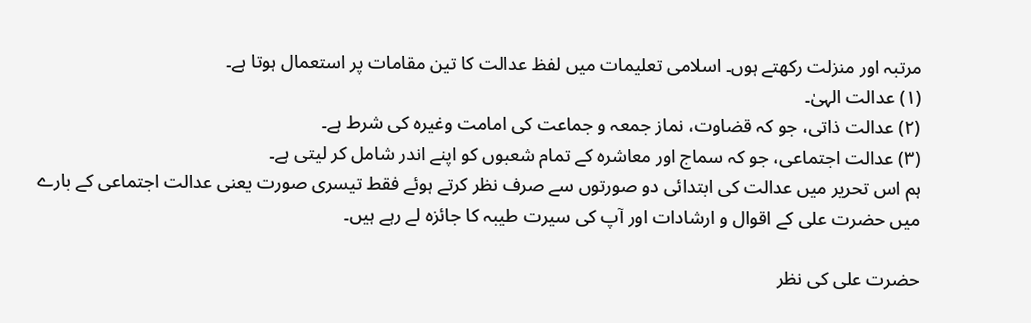مرتبہ اور منزلت رکھتے ہوں۔ اسلامی تعلیمات میں لفظ عدالت کا تین مقامات پر استعمال ہوتا ہے۔
(۱) عدالت الہیٰ۔
(۲) عدالت ذاتی، جو کہ قضاوت، نماز جمعہ و جماعت کی امامت وغیرہ کی شرط ہے۔
(۳) عدالت اجتماعی، جو کہ سماج اور معاشرہ کے تمام شعبوں کو اپنے اندر شامل کر لیتی ہے۔
ہم اس تحریر میں عدالت کی ابتدائی دو صورتوں سے صرف نظر کرتے ہوئے فقط تیسری صورت یعنی عدالت اجتماعی کے بارے میں حضرت علی کے اقوال و ارشادات اور آپ کی سیرت طیبہ کا جائزہ لے رہے ہیں۔

حضرت علی کی نظر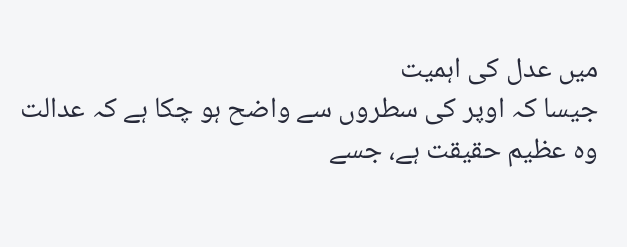میں عدل کی اہمیت
جیسا کہ اوپر کی سطروں سے واضح ہو چکا ہے کہ عدالت وہ عظیم حقیقت ہے، جسے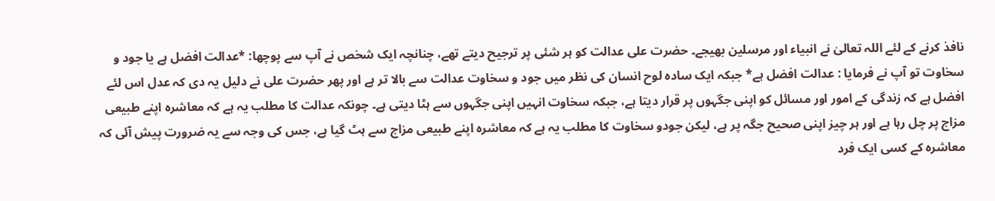نافذ کرنے کے لئے اللہ تعالیٰ نے انبیاء اور مرسلین بھیجے۔ حضرت علی عدالت کو ہر شئی پر ترجیح دیتے تھے، چنانچہ ایک شخص نے آپ سے پوچھا: *عدالت افضل ہے یا جود و سخاوت تو آپ نے فرمایا : عدالت افضل ہے* جبکہ ایک سادہ لوح انسان کی نظر میں جود و سخاوت عدالت سے بالا تر ہے اور پھر حضرت علی نے دلیل یہ دی کہ عدل اس لئے افضل ہے کہ زندگی کے امور اور مسائل کو اپنی جگہوں پر قرار دیتا ہے، جبکہ سخاوت انہیں اپنی جگہوں سے ہٹا دیتی ہے۔ چونکہ عدالت کا مطلب یہ ہے کہ معاشرہ اپنے طبیعی مزاج پر چل رہا ہے اور ہر چیز اپنی صحیح جگہ پر ہے، لیکن جودو سخاوت کا مطلب یہ ہے کہ معاشرہ اپنے طبیعی مزاج سے ہٹ گیا ہے، جس کی وجہ سے یہ ضرورت پیش آئی کہ معاشرہ کے کسی ایک فرد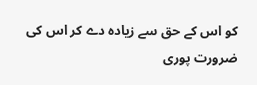کو اس کے حق سے زیادہ دے کر اس کی ضرورت پوری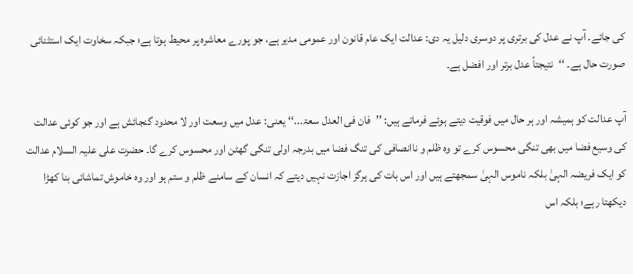کی جائے۔ آپ نے عدل کی برتری پر دوسری دلیل یہ دی: عدالت ایک عام قانون اور عمومی مدیر ہے، جو پورے معاشرہ پر محیط ہوتا ہے؛ جبکہ سخاوت ایک استثنائی صورت حال ہے۔ ‘‘نتیجتاً عدل برتر اور افضل ہے۔

آپ عدالت کو ہمیشہ اور ہر حال میں فوقیت دیتے ہوئے فرماتے ہیں: ’’فان فی العدل سعۃ...‘‘ یعنی: عدل میں وسعت اور لا محدود گنجائش ہے اور جو کوئی عدالت کی وسیع فضا میں بھی تنگی محسوس کرے تو وہ ظلم و ناانصافی کی تنگ فضا میں بدرجہ اولی تنگی گھٹن اور محسوس کرے گا۔ حضرت علی علیہ السلام عدالت کو ایک فریضہ الہیٰ بلکہ ناموس الہیٰ سمجھتے ہیں اور اس بات کی ہرگز اجازت نہیں دیتے کہ انسان کے سامنے ظلم و ستم ہو اور وہ خاموش تماشائی بنا کھڑا دیکھتا رہے؛ بلکہ اس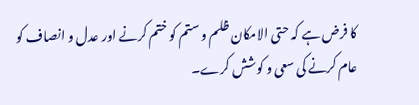کا فرض ہے کہ حتی الامکان ظلم و ستم کو ختم کرنے اور عدل و انصاف کو عام کرنے کی سعی و کوشش کرے۔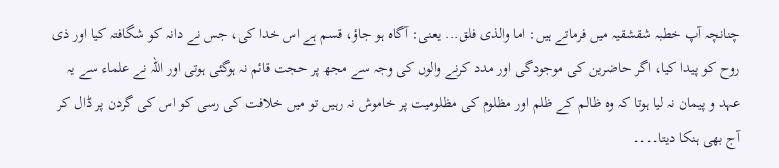چنانچہ آپ خطبہ شقشقیہ میں فرماتے ہیں: اما والذی فلق... یعنی: آگاہ ہو جاؤ، قسم ہے اس خدا کی، جس نے دانہ کو شگافتہ کیا اور ذی روح کو پیدا کیا، اگر حاضرین کی موجودگی اور مدد کرنے والوں کی وجہ سے مجھ پر حجت قائم نہ ہوگئی ہوتی اور اللہ نے علماء سے یہ عہد و پیمان نہ لیا ہوتا کہ وہ ظالم کے ظلم اور مظلوم کی مظلومیت پر خاموش نہ رہیں تو میں خلافت کی رسی کو اس کی گردن پر ڈال کر آج بھی ہنکا دیتا۔۔۔۔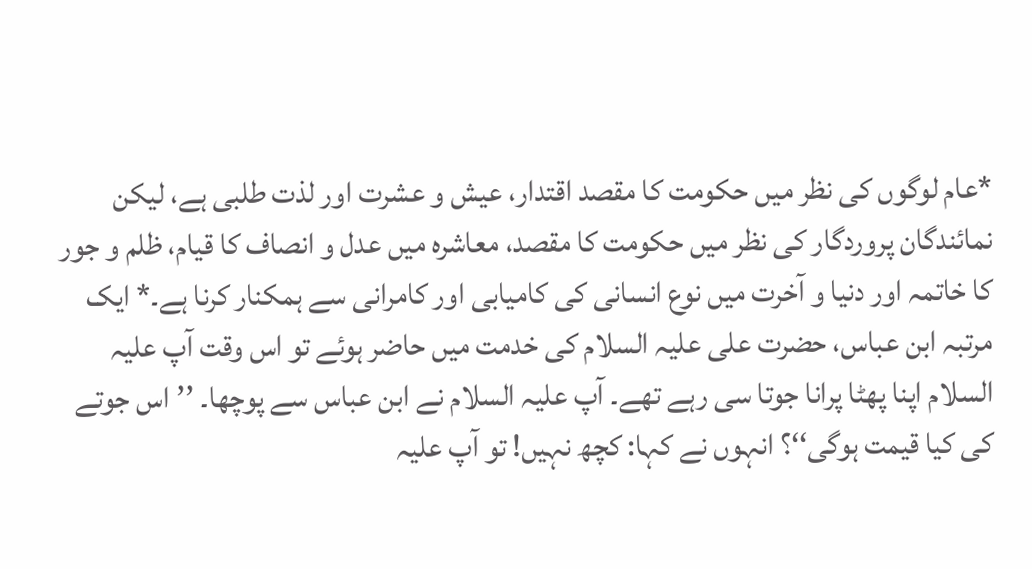*عام لوگوں کی نظر میں حکومت کا مقصد اقتدار، عیش و عشرت اور لذت طلبی ہے، لیکن نمائندگان پروردگار کی نظر میں حکومت کا مقصد، معاشرہ میں عدل و انصاف کا قیام، ظلم و جور کا خاتمہ اور دنیا و آخرت میں نوع انسانی کی کامیابی اور کامرانی سے ہمکنار کرنا ہے۔* ایک مرتبہ ابن عباس، حضرت علی علیہ السلام کی خدمت میں حاضر ہوئے تو اس وقت آپ علیہ السلام اپنا پھٹا پرانا جوتا سی رہے تھے۔ آپ علیہ السلام نے ابن عباس سے پوچھا۔ ’’اس جوتے کی کیا قیمت ہوگی‘‘؟ انہوں نے کہا: کچھ نہیں! تو آپ علیہ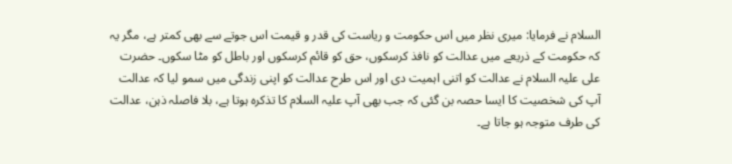السلام نے فرمایا: میری نظر میں اس حکومت و ریاست کی قدر و قیمت اس جوتے سے بھی کمتر ہے، مگر یہ کہ حکومت کے ذریعے میں عدالت کو نافذ کرسکوں، حق کو قائم کرسکوں اور باطل کو مٹا سکوں۔ حضرت علی علیہ السلام نے عدالت کو اتنی اہمیت دی اور اس طرح عدالت کو اپنی زندگی میں سمو لیا کہ عدالت آپ کی شخصیت کا ایسا حصہ بن گئی کہ جب بھی آپ علیہ السلام کا تذکرہ ہوتا ہے، بلا فاصلہ ذہن، عدالت کی طرف متوجہ ہو جاتا ہے۔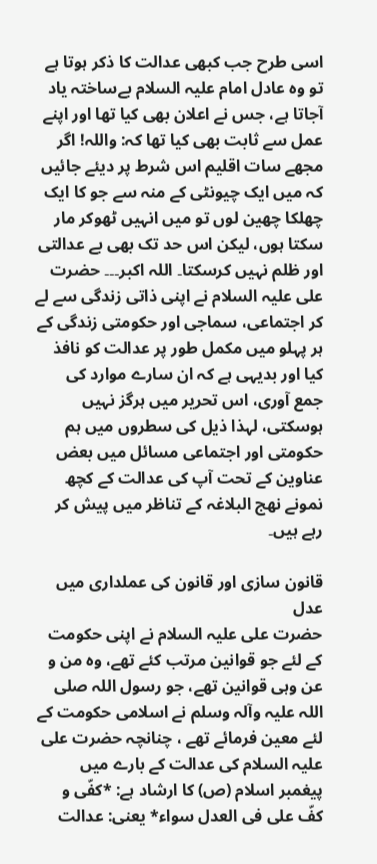اسی طرح جب کبھی عدالت کا ذکر ہوتا ہے تو وہ عادل امام علیہ السلام بےساختہ یاد آجاتا ہے، جس نے اعلان بھی کیا تھا اور اپنے عمل سے ثابت بھی کیا تھا کہ: واللہ! اگر مجھے سات اقلیم اس شرط پر دیئے جائیں کہ میں ایک چیونٹی کے منہ سے جو کا ایک چھلکا چھین لوں تو میں انہیں ٹھوکر مار سکتا ہوں، لیکن اس حد تک بھی بے عدالتی اور ظلم نہیں کرسکتا۔ اللہ اکبر۔۔۔ حضرت علی علیہ السلام نے اپنی ذاتی زندگی سے لے کر اجتماعی، سماجی اور حکومتی زندگی کے ہر پہلو میں مکمل طور پر عدالت کو نافذ کیا اور بدیہی ہے کہ ان سارے موارد کی جمع آوری، اس تحریر میں ہرگز نہیں ہوسکتی، لہذا ذیل کی سطروں میں ہم حکومتی اور اجتماعی مسائل میں بعض عناوین کے تحت آپ کی عدالت کے کچھ نمونے نھج البلاغہ کے تناظر میں پیش کر رہے ہیں۔

قانون سازی اور قانون کی عملداری میں عدل
حضرت علی علیہ السلام نے اپنی حکومت کے لئے جو قوانین مرتب کئے تھے، وہ من و عن وہی قوانین تھے، جو رسول اللہ صلی اللہ علیہ وآلہ وسلم نے اسلامی حکومت کے لئے معین فرمائے تھے ، چنانچہ حضرت علی علیہ السلام کی عدالت کے بارے میں پیغمبر اسلام (ص) کا ارشاد ہے: *کفّی و کفّ علی فی العدل سواء* یعنی: عدالت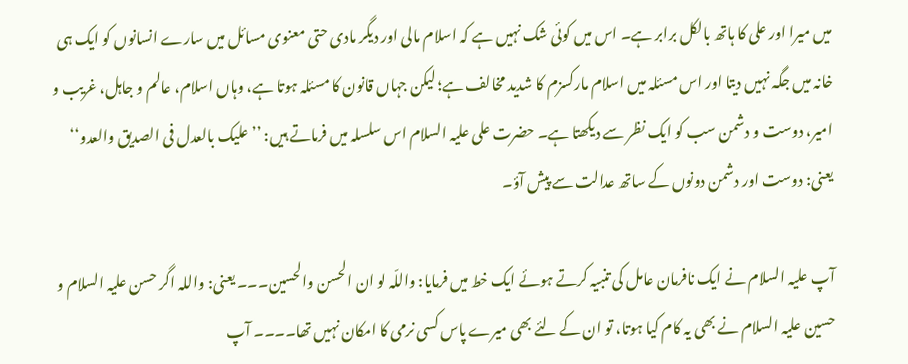میں میرا اور علی کا ہاتھ بالکل برابر ہے۔ اس میں کوئی شک نہیں ہے کہ اسلام مالی اور دیگر مادی حتی معنوی مسائل میں سارے انسانوں کو ایک ہی خانہ میں جگہ نہیں دیتا اور اس مسئلہ میں اسلام مارکسزم کا شدید مخالف ہے؛ لیکن جہاں قانون کا مسئلہ ہوتا ہے، وہاں اسلام، عالم و جاہل، غریب و امیر، دوست و دشمن سب کو ایک نظر سے دیکھتا ہے۔ حضرت علی علیہ السلام اس سلسلہ میں فرماتے ہیں: ’’علیک بالعدل فی الصدیق والعدو‘‘ یعنی: دوست اور دشمن دونوں کے ساتھ عدالت سے پیش آؤ۔

آپ علیہ السلام نے ایک نافرمان عامل کی تنبیہ کرتے ہوئے ایک خط میں فرمایا: واللّہ لو ان الحسن والحسین۔۔۔ یعنی: واللہ اگر حسن علیہ السلام و حسین علیہ السلام نے بھی یہ کام کیا ہوتا، تو ان کے لئے بھی میرے پاس کسی نرمی کا امکان نہیں تھا۔۔۔۔ آپ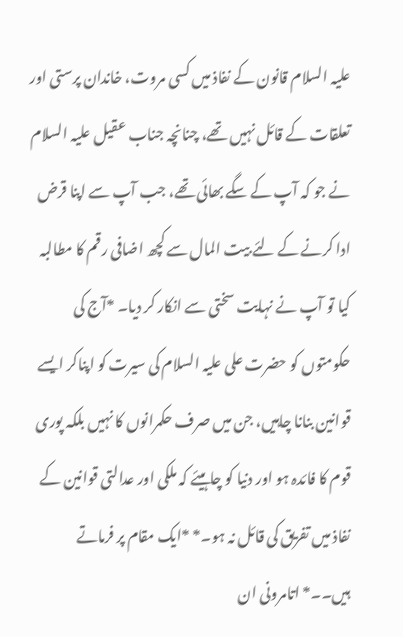علیہ السلام قانون کے نفاذ میں کسی مروت، خاندان پرستی اور تعلقات کے قائل نہیں تھے، چنانچہ جناب عقیل علیہ السلام نے جو کہ آپ کے سگے بھائی تھے، جب آپ سے اپنا قرض ادا کرنے کے لئے بیت المال سے کچھ اضافی رقم کا مطالبہ کیا تو آپ نے نہایت سختی سے انکار کر دیا۔ *آج کی حکومتوں کو حضرت علی علیہ السلام کی سیرت کو اپناکر ایسے قوانین بنانا چاہیں، جن میں صرف حکمرانوں کا نہیں بلکہ پوری قوم کا فائدہ ہو اور دنیا کو چاہیئے کہ ملکی اور عدالتی قوانین کے نفاذ میں تفریق کی قائل نہ ہو۔* *ایک مقام پر فرماتے ہیں۔۔* اتامرونی ان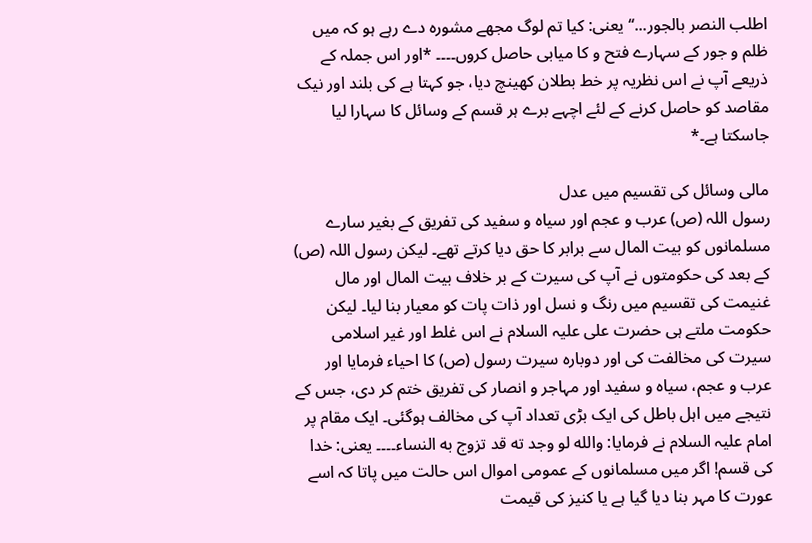اطلب النصر بالجور...‘‘ یعنی: کیا تم لوگ مجھے مشورہ دے رہے ہو کہ میں ظلم و جور کے سہارے فتح و کا میابی حاصل کروں۔۔۔۔ *اور اس جملہ کے ذریعے آپ نے اس نظریہ پر خط بطلان کھینچ دیا، جو کہتا ہے کی بلند اور نیک مقاصد کو حاصل کرنے کے لئے اچہے برے ہر قسم کے وسائل کا سہارا لیا جاسکتا ہے۔*

مالی وسائل کی تقسیم میں عدل
رسول اللہ (ص) عرب و عجم اور سیاہ و سفید کی تفریق کے بغیر سارے مسلمانوں کو بیت المال سے برابر کا حق دیا کرتے تھے۔ لیکن رسول اللہ (ص) کے بعد کی حکومتوں نے آپ کی سیرت کے بر خلاف بیت المال اور مال غنیمت کی تقسیم میں رنگ و نسل اور ذات پات کو معیار بنا لیا۔ لیکن حکومت ملتے ہی حضرت علی علیہ السلام نے اس غلط اور غیر اسلامی سیرت کی مخالفت کی اور دوبارہ سیرت رسول (ص) کا احیاء فرمایا اور عرب و عجم، سیاہ و سفید اور مہاجر و انصار کی تفریق ختم کر دی، جس کے نتیجے میں اہل باطل کی ایک بڑی تعداد آپ کی مخالف ہوگئی۔ ایک مقام پر امام علیہ السلام نے فرمایا: والله لو وجد ته قد تزوج به النساء۔۔۔۔ یعنی: خدا کی قسم! اگر میں مسلمانوں کے عمومی اموال اس حالت میں پاتا کہ اسے عورت کا مہر بنا دیا گیا ہے یا کنیز کی قیمت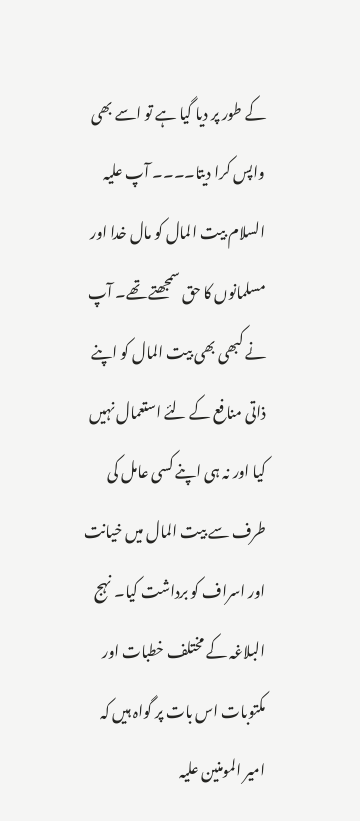کے طور پر دیا گیا ہے تو اسے بھی واپس کرا دیتا۔۔۔۔ آپ علیہ السلام بیت المال کو مال خدا اور مسلمانوں کا حق سمجھتے تھے۔ آپ نے کبھی بھی بیت المال کو اپنے ذاتی منافع کے لئے استعمال نہیں کیا اور نہ ہی اپنے کسی عامل کی طرف سے بیت المال میں خیانت اور اسراف کو برداشت کیا۔ نہج البلاغہ کے مختلف خطبات اور مکتوبات اس بات پر گواہ ہیں کہ امیر المومنین علیہ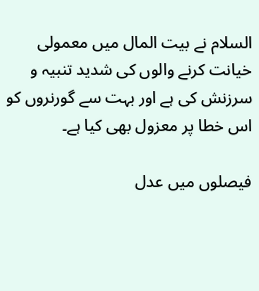السلام نے بیت المال میں معمولی خیانت کرنے والوں کی شدید تنبیہ و سرزنش کی ہے اور بہت سے گورنروں کو اس خطا پر معزول بھی کیا ہے۔

فیصلوں میں عدل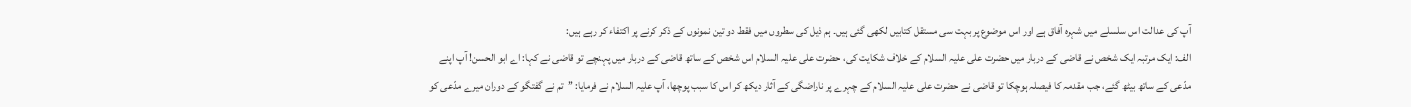آپ کی عدالت اس سلسلے میں شہرہ آفاق ہے اور اس موضوع پر بہت سی مستقل کتابیں لکھی گئی ہیں۔ ہم ذیل کی سطروں میں فقط دو تین نمونوں کے ذکر کرنے پر اکتفاء کر رہے ہیں:
الف: ایک مرتبہ ایک شخص نے قاضی کے دربار میں حضرت علی علیہ السلام کے خلاف شکایت کی، حضرت علی علیہ السلام اس شخص کے ساتھ قاضی کے دربار میں پہنچے تو قاضی نے کہا: اے ابو الحسن! آپ اپنے مدّعی کے ساتھ بیٹھ گئے، جب مقدمہ کا فیصلہ ہوچکا تو قاضی نے حضرت علی علیہ السلام کے چہرے پر ناراضگی کے آثار دیکھ کر اس کا سبب پوچھا، آپ علیہ السلام نے فرمایا: ’’تم نے گفتگو کے دوران میرے مدّعی کو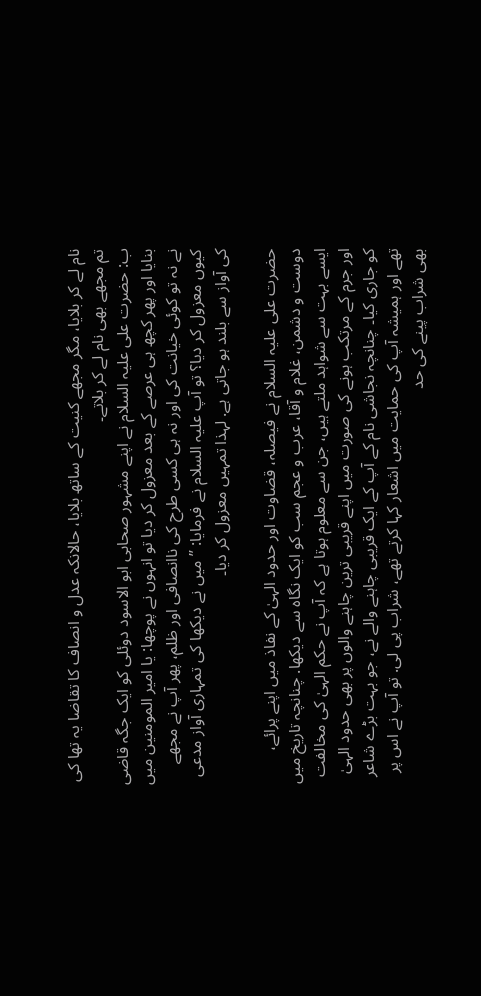نام لے کر بلایا، مگر مجھے کنیت کے ساتھ بلایا، حالانکہ عدل و انصاف کا تقاضا یہ تھا کی تم مجھے بھی نام لے کر بلاتے۔
ب: حضرت علی علیہ السلام نے اپنے مشہور صحابی ابو الاسود دوئلی کو ایک جگہ قاضی بنایا اور پھر کچھ ہی عرصے کے بعد معزول کر دیا تو انہوں نے پوچھا: یا امیر المومنین میں نے نہ تو کوئی خیانت کی اور نہ ہی کسی طرح کی ناانصافی اور ظلم، پھر آپ نے مجھے کیوں معزول کر دیا؟ تو آپ علیہ السلام نے فرمایا: ’’میں نے دیکھا کی تمہاری آواز مدعی کی آواز سے بلند ہو جاتی ہے. لہذا تمہیں معزول کر دیا۔

حضرت علی علیہ السلام نے فیصلہ، قضاوت اور حدود الہیٰ کے نفاذ میں اپنے پرائے، دوست و دشمن، غلام و آقا، عرب و عجم سب کو ایک نگاہ سے دیکھا. چنانچہ تاریخ میں ایسے بہت سے شواہد ملتے ہیں، جن سے معلوم ہوتا ہے کہ آپ نے حکم الہیٰ کی مخالفت اور جرم کے مرتکب ہونے کی صورت میں اپنے قریبی ترین چاہنے والوں پر بھی حدود الہیٰ کو جاری کیا۔ چنانچہ نجاشی نام کے آپ کے ایک قریبی چاہنے والے نے، جو بہت بڑے شاعر تھے اور ہمیشہ آپ کی حمایت میں اشعار کہا کرتے تھے، شراب پی لی. تو آپ نے اس پر بھی شراب پینے کی حد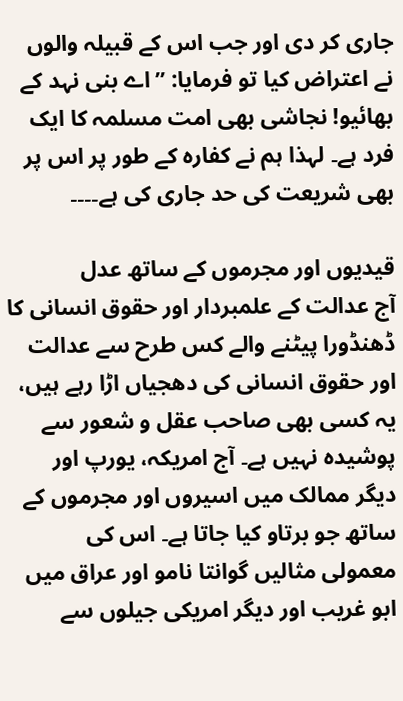جاری کر دی اور جب اس کے قبیلہ والوں نے اعتراض کیا تو فرمایا: ’’اے بنی نہد کے بھائیو! نجاشی بھی امت مسلمہ کا ایک فرد ہے۔ لہذا ہم نے کفارہ کے طور پر اس پر بھی شریعت کی حد جاری کی ہے۔۔۔۔

قیدیوں اور مجرموں کے ساتھ عدل
آج عدالت کے علمبردار اور حقوق انسانی کا ڈھنڈورا پیٹنے والے کس طرح سے عدالت اور حقوق انسانی کی دھجیاں اڑا رہے ہیں، یہ کسی بھی صاحب عقل و شعور سے پوشیدہ نہیں ہے۔ آج امریکہ، یورپ اور دیگر ممالک میں اسیروں اور مجرموں کے ساتھ جو برتاو کیا جاتا ہے۔ اس کی معمولی مثالیں گوانتا نامو اور عراق میں ابو غریب اور دیگر امریکی جیلوں سے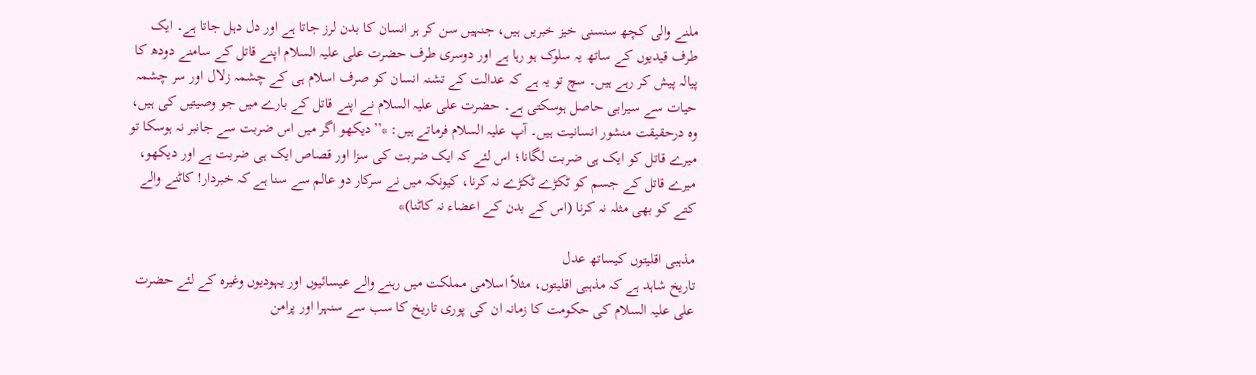ملنے والی کچھ سنسنی خیز خبریں ہیں، جنہیں سن کر ہر انسان کا بدن لرز جاتا ہے اور دل دہل جاتا ہے۔ ایک طرف قیدیوں کے ساتھ یہ سلوک ہو رہا ہے اور دوسری طرف حضرت علی علیہ السلام اپنے قاتل کے سامنے دودھ کا پیالہ پیش کر رہے ہیں۔ سچ تو یہ ہے کہ عدالت کے تشنہ انسان کو صرف اسلام ہی کے چشمہ زلال اور سر چشمہ حیات سے سیرابی حاصل ہوسکتی ہے۔ حضرت علی علیہ السلام نے اپنے قاتل کے بارے میں جو وصیتیں کی ہیں، وہ درحقیقت منشور انسانیت ہیں۔ آپ علیہ السلام فرماتے ہیں: *’’دیکھو اگر میں اس ضربت سے جانبر نہ ہوسکا تو میرے قاتل کو ایک ہی ضربت لگانا؛ اس لئے کہ ایک ضربت کی سزا اور قصاص ایک ہی ضربت ہے اور دیکھو، میرے قاتل کے جسم کو ٹکڑے ٹکڑے نہ کرنا، کیونکہ میں نے سرکار دو عالم سے سنا ہے کہ خبردار! کاٹنے والے کتے کو بھی مثلہ نہ کرنا (اس کے بدن کے اعضاء نہ کاٹنا)*

مذہبی اقلیتوں کیساتھ عدل
تاریخ شاہد ہے کہ مذہبی اقلیتوں، مثلاً اسلامی مملکت میں رہنے والے عیسائیوں اور یہودیوں وغیرہ کے لئے حضرت علی علیہ السلام کی حکومت کا زمانہ ان کی پوری تاریخ کا سب سے سنہرا اور پرامن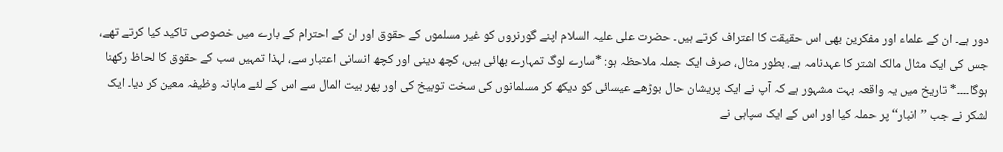دور ہے۔ ان کے علماء اور مفکرین بھی اس حقیقت کا اعتراف کرتے ہیں۔ حضرت علی علیہ السلام اپنے گورنروں کو غیر مسلموں کے حقوق اور ان کے احترام کے بارے میں خصوصی تاکید کیا کرتے تھے، جس کی ایک مثال مالک اشتر کا عہدنامہ ہے. بطور مثال، صرف ایک جملہ ملاحظہ ہو: *سارے لوگ تمہارے بھائی ہیں، کچھ دینی اور کچھ انسانی اعتبار سے، لہذا تمہیں سب کے حقوق کا لحاظ رکھنا ہوگا۔۔۔۔* تاریخ میں یہ واقعہ بہت مشہور ہے کہ آپ نے ایک پریشان حال بوڑھے عیسائی کو دیکھ کر مسلمانوں کی سخت توبیخ کی اور پھر بیت المال سے اس کے لئے ماہانہ وظیفہ معین کر دیا۔ ایک لشکر نے جب ’’انبار‘‘ پر حملہ کیا اور اس کے ایک سپاہی نے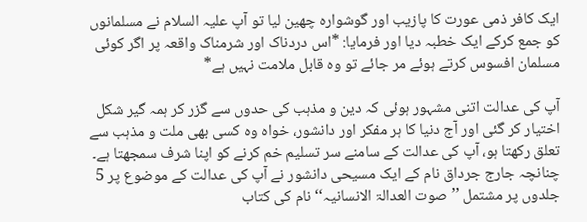ایک کافر ذمی عورت کا پازیب اور گوشوارہ چھین لیا تو آپ علیہ السلام نے مسلمانوں کو جمع کرکے ایک خطبہ دیا اور فرمایا: *اس دردناک اور شرمناک واقعہ پر اگر کوئی مسلمان افسوس کرتے ہوئے مر جائے تو وہ قابل ملامت نہیں ہے*

آپ کی عدالت اتنی مشہور ہوئی کہ دین و مذہب کی حدوں سے گزر کر ہمہ گیر شکل اختیار کر گئی اور آج دنیا کا ہر مفکر اور دانشور، خواہ وہ کسی بھی ملت و مذہب سے تعلق رکھتا ہو، آپ کی عدالت کے سامنے سر تسلیم خم کرنے کو اپنا شرف سمجھتا ہے۔ چنانچہ جارج جرداق نام کے ایک مسیحی دانشور نے آپ کی عدالت کے موضوع پر 5 جلدوں پر مشتمل ’’صوت العدالۃ الانسانیہ‘‘ نام کی کتاب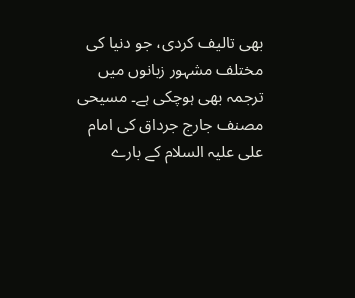بھی تالیف کردی، جو دنیا کی مختلف مشہور زبانوں میں ترجمہ بھی ہوچکی ہے۔ مسیحی مصنف جارج جرداق کی امام علی علیہ السلام کے بارے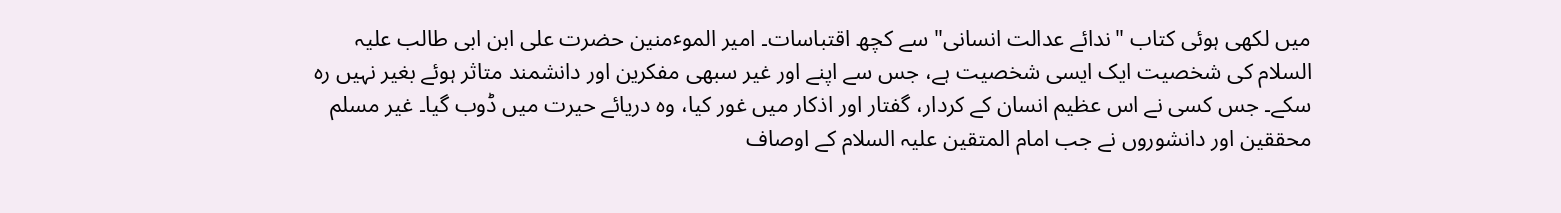میں لکھی ہوئی کتاب "ندائے عدالت انسانی" سے کچھ اقتباسات۔ امیر الموٴمنین حضرت علی ابن ابی طالب علیہ السلام کی شخصیت ایک ایسی شخصیت ہے، جس سے اپنے اور غیر سبھی مفکرین اور دانشمند متاثر ہوئے بغیر نہیں رہ سکے۔ جس کسی نے اس عظیم انسان کے کردار، گفتار اور اذکار میں غور کیا، وہ دریائے حیرت میں ڈوب گیا۔ غیر مسلم محققین اور دانشوروں نے جب امام المتقین علیہ السلام کے اوصاف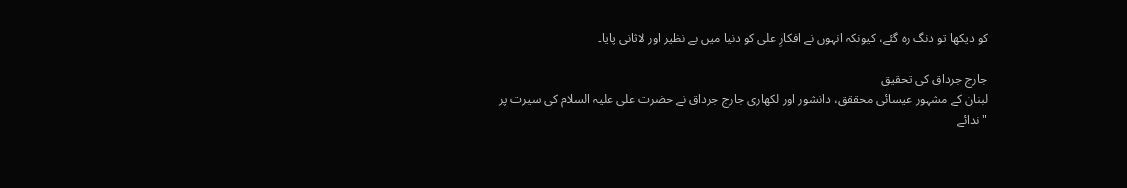کو دیکھا تو دنگ رہ گئے، کیونکہ انہوں نے افکارِ علی کو دنیا میں بے نظیر اور لاثانی پایا۔

جارج جرداق کی تحقیق
لبنان کے مشہور عیسائی محققق، دانشور اور لکھاری جارج جرداق نے حضرت علی علیہ السلام کی سیرت پر "ندائے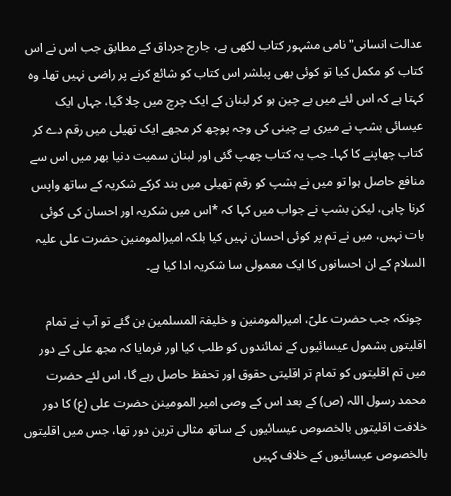عدالت انسانی" نامی مشہور کتاب لکھی ہے، جارج جرداق کے مطابق جب اس نے اس کتاب کو مکمل کیا تو کوئی بھی پبلشر اس کتاب کو شائع کرنے پر راضی نہیں تھا۔ وہ کہتا ہے کہ اس لئے میں بے چین ہو کر لبنان کے ایک چرچ میں چلا گیا، جہاں ایک عیسائی بشپ نے میری بے چینی کی وجہ پوچھ کر مجھے ایک تھیلی میں رقم دے کر کتاب چھاپنے کا کہا۔ جب یہ کتاب چھپ گئی اور لبنان سمیت دنیا بھر میں اس سے منافع حاصل ہوا تو میں نے بشپ کو رقم تھیلی میں بند کرکے شکریہ کے ساتھ واپس کرنا چاہی، لیکن بشپ نے جواب میں کہا کہ *اس میں شکریہ اور احسان کی کوئی بات نہیں، میں نے تم پر کوئی احسان نہیں کیا بلکہ امیرالمومنین حضرت علی علیہ السلام کے ان احسانوں کا ایک معمولی سا شکریہ ادا کیا ہے۔

 چونکہ جب حضرت علیؑ، امیرالمومنین و خلیفۃ المسلمین بن گئے تو آپ نے تمام اقلیتوں بشمول عیسائیوں کے نمائندوں کو طلب کیا اور فرمایا کہ مجھ علی کے دور میں تم اقلیتوں کو تمام تر اقلیتی حقوق اور تحفظ حاصل رہے گا، اس لئے حضرت محمد رسول اللہ (ص) کے بعد اس کے وصی امیر المومینن حضرت علی (ع) کا دور خلافت اقلیتوں بالخصوص عیسائیوں کے ساتھ مثالی ترین دور تھا، جس میں اقلیتوں بالخصوص عیسائیوں کے خلاف کہیں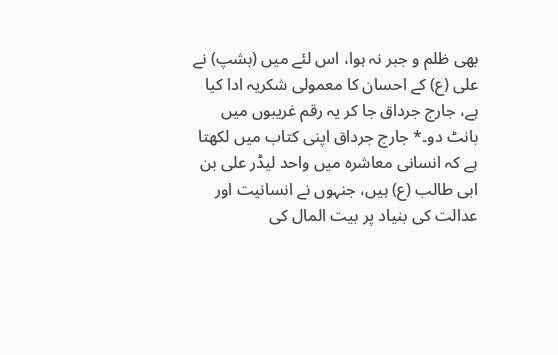بھی ظلم و جبر نہ ہوا، اس لئے میں (بشپ) نے علی (ع) کے احسان کا معمولی شکریہ ادا کیا ہے، جارج جرداق جا کر یہ رقم غریبوں میں بانٹ دو۔* جارج جرداق اپنی کتاب میں لکھتا ہے کہ انسانی معاشرہ میں واحد لیڈر علی بن ابی طالب (ع) ہیں، جنہوں نے انسانیت اور عدالت کی بنیاد پر بیت المال کی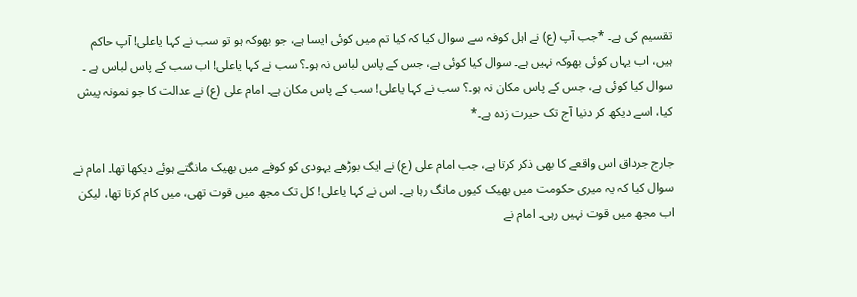تقسیم کی ہے۔ *جب آپ (ع) نے اہل کوفہ سے سوال کیا کہ کیا تم میں کوئی ایسا ہے، جو بھوکہ ہو تو سب نے کہا یاعلی! آپ حاکم ہیں، اب یہاں کوئی بھوکہ نہیں ہے۔ سوال کیا کوئی ہے، جس کے پاس لباس نہ ہو۔؟ سب نے کہا یاعلی! اب سب کے پاس لباس ہے ۔ سوال کیا کوئی ہے، جس کے پاس مکان نہ ہو۔؟ سب نے کہا یاعلی! سب کے پاس مکان ہے۔ امام علی (ع) نے عدالت کا جو نمونہ پیش کیا، اسے دیکھ کر دنیا آج تک حیرت زدہ ہے۔*

جارج جرداق اس واقعے کا بھی ذکر کرتا ہے، جب امام علی (ع) نے ایک بوڑھے یہودی کو کوفے میں بھیک مانگتے ہوئے دیکھا تھا۔ امام نے سوال کیا کہ یہ میری حکومت میں بھیک کیوں مانگ رہا ہے۔ اس نے کہا یاعلی! کل تک مجھ میں قوت تھی، میں کام کرتا تھا، لیکن اب مجھ میں قوت نہیں رہی۔ امام نے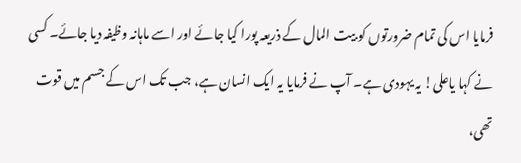فرمایا اس کی تمام ضرورتوں کو بیت المال کے ذریعہ پورا کیا جائے اور اسے ماہانہ وظیفہ دیا جائے۔ کسی نے کہا یاعلی! یہ یہودی ہے۔ آپ نے فرمایا یہ ایک انسان ہے، جب تک اس کے جسم میں قوت تھی،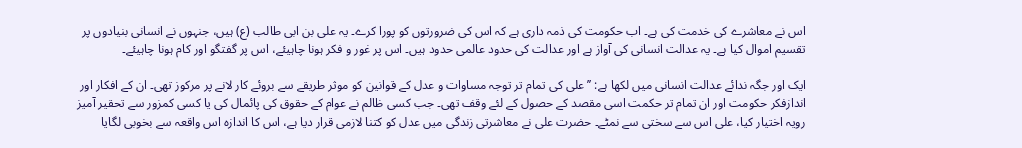اس نے معاشرے کی خدمت کی ہے۔ اب حکومت کی ذمہ داری ہے کہ اس کی ضرورتوں کو پورا کرے۔ یہ علی بن ابی طالب (ع) ہیں، جنہوں نے انسانی بنیادوں پر تقسیم اموال کیا ہے۔ یہ عدالت انسانی کی آواز ہے اور عدالت کی حدود عالمی حدود ہیں۔ اس پر غور و فکر ہونا چاہیئے، اس پر گفتگو اور کام ہونا چاہیئے۔

ایک اور جگہ ندائے عدالت انسانی میں لکھا ہے: ’’علی کی تمام تر توجہ مساوات و عدل کے قوانین کو موثر طریقے سے بروئے کار لانے پر مرکوز تھی۔ ان کے افکار اور اندازفکر حکومت اور ان تمام تر حکمت اسی مقصد کے حصول کے لئے وقف تھی۔ جب کسی ظالم نے عوام کے حقوق کی پائمال کی یا کسی کمزور سے تحقیر آمیز رویہ اختیار کیا، علی اس سے سختی سے نمٹے۔ حضرت علی نے معاشرتی زندگی میں عدل کو کتنا لازمی قرار دیا ہے، اس کا اندازہ اس واقعہ سے بخوبی لگایا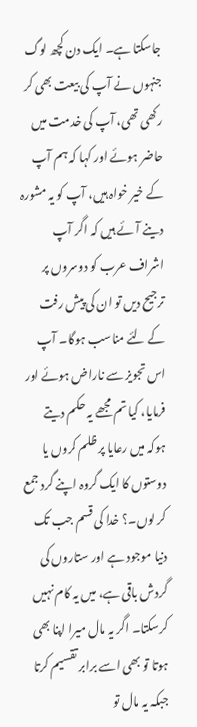جاسکتا ہے۔ ایک دن کچھ لوگ جنہوں نے آپ کی بیعت بھی کر رکھی تھی، آپ کی خدمت میں حاضر ہوئے اور کہا کہ ہم آپ کے خیر خواہ ہیں، آپ کو یہ مشورہ دینے آئے ہیں کہ اگر آپ اشراف عرب کو دوسروں پر ترجیح دیں تو ان کی پیش رفت کے لئے مناسب ہوگا۔ آپ اس تجویز سے ناراض ہوئے اور فرمایا، کیا تم مجھے یہ حکم دیتے ہوکہ میں رعایا پر ظلم کروں یا دوستوں کا ایک گروہ اپنے گرد جمع کر لوں۔؟ خدا کی قسم جب تک دنیا موجود ہے اور ستاروں کی گردش باقی ہے، میں یہ کام نہیں کرسکتا۔ اگر یہ مال میرا اپنا بھی ہوتا تو بھی اسے برابر تقسیم کرتا جبکہ یہ مال تو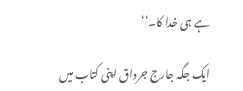ہے ہی خدا کا۔‘‘

ایک جگہ جارج جرداق اپنی کتاب میں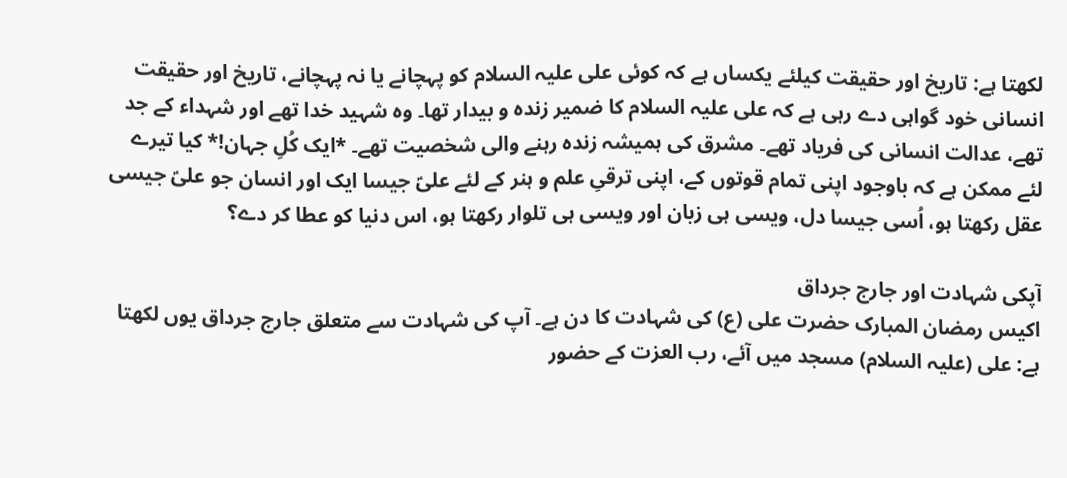لکھتا ہے: تاریخ اور حقیقت کیلئے یکساں ہے کہ کوئی علی علیہ السلام کو پہچانے یا نہ پہچانے، تاریخ اور حقیقت انسانی خود گواہی دے رہی ہے کہ علی علیہ السلام کا ضمیر زندہ و بیدار تھا۔ وہ شہید خدا تھے اور شہداء کے جد تھے، عدالت انسانی کی فریاد تھے۔ مشرق کی ہمیشہ زندہ رہنے والی شخصیت تھے۔ *ایک کُلِ جہان!* کیا تیرے لئے ممکن ہے کہ باوجود اپنی تمام قوتوں کے، اپنی ترقیِ علم و ہنر کے لئے علیؑ جیسا ایک اور انسان جو علیؑ جیسی عقل رکھتا ہو، اُسی جیسا دل، ویسی ہی زبان اور ویسی ہی تلوار رکھتا ہو، اس دنیا کو عطا کر دے؟

آپکی شہادت اور جارج جرداق
اکیس رمضان المبارک حضرت علی (ع) کی شہادت کا دن ہے۔ آپ کی شہادت سے متعلق جارج جرداق یوں لکھتا ہے: علی (علیہ السلام) مسجد میں آئے، رب العزت کے حضور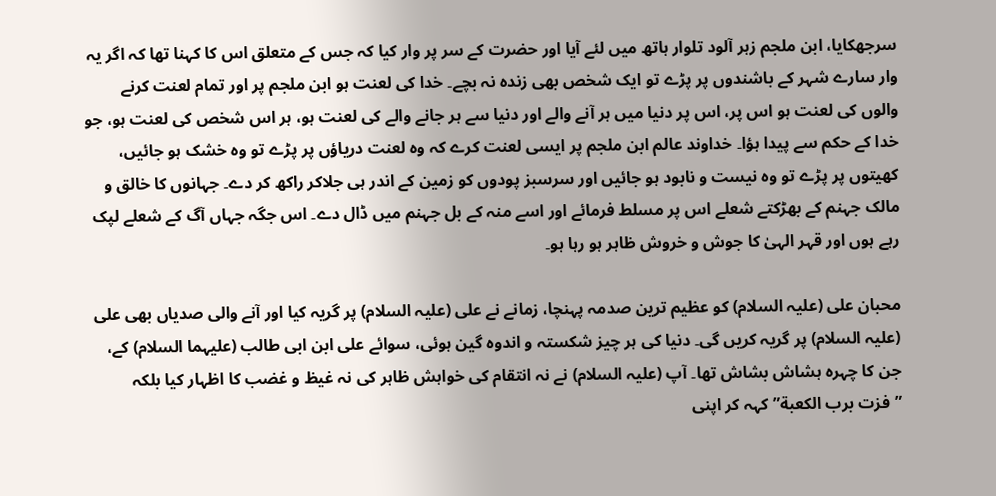سرجھکایا، ابن ملجم زہر آلود تلوار ہاتھ میں لئے آیا اور حضرت کے سر پر وار کیا کہ جس کے متعلق اس کا کہنا تھا کہ اگر یہ وار سارے شہر کے باشندوں پر پڑے تو ایک شخص بھی زنده نہ بچے۔ خدا کی لعنت ہو ابن ملجم پر اور تمام لعنت کرنے والوں کی لعنت ہو اس پر، اس پر دنیا میں ہر آنے والے اور دنیا سے ہر جانے والے کی لعنت ہو، ہر اس شخص کی لعنت ہو، جو خدا کے حکم سے پیدا ہؤا۔ خداوند عالم ابن ملجم پر ایسی لعنت کرے کہ وہ لعنت دریاؤں پر پڑے تو وہ خشک ہو جائیں، کھیتوں پر پڑے تو وه نیست و نابود ہو جائیں اور سرسبز پودوں کو زمین کے اندر ہی جلاکر راکھ کر دے۔ جہانوں کا خالق و مالک جہنم کے بهڑکتے شعلے اس پر مسلط فرمائے اور اسے منہ کے بل جہنم میں ڈال دے۔ اس جگہ جہاں آگ کے شعلے لپک رہے ہوں اور قہر الہیٰ کا جوش و خروش ظاہر ہو رہا ہو۔

محبان علی (علیہ السلام) کو عظیم ترین صدمہ پہنچا، زمانے نے علی (علیہ السلام) پر گریہ کیا اور آنے والی صدیاں بھی علی (علیہ السلام) پر گریہ کریں گی۔ دنیا کی ہر چیز شکستہ و اندوہ گین ہوئی، سوائے علی ابن ابی طالب (علیہما السلام) کے، جن کا چہرہ ہشاش بشاش تها۔ آپ (علیہ السلام) نے نہ انتقام کی خواہش ظاہر کی نہ غیظ و غضب کا اظہار کیا بلکہ ”فزت برب الکعبة” کہہ کر اپنی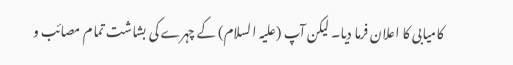کامیابی کا اعلان فرما دیا۔ لیکن آپ (علیہ السلام) کے چہرے کی بشاشت تمام مصائب و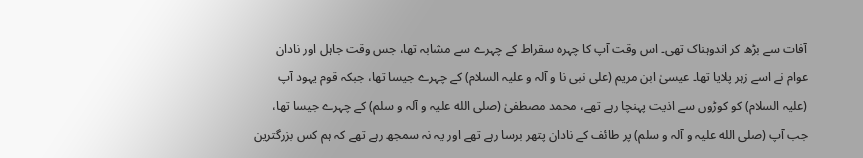آفات سے بڑھ کر اندوہناک تھی۔ اس وقت آپ کا چہره سقراط کے چہرے سے مشابہ تها، جس وقت جاہل اور نادان عوام نے اسے زہر پلایا تها۔ عیسیٰ ابن مریم (علی نبی نا و آلہ و علیہ السلام) کے چہرے جیسا تها، جبکہ قوم یہود آپ (علیہ السلام) کو کوڑوں سے اذیت پہنچا رہے تھے، محمد مصطفیٰ (صلی الله علیہ و آلہ و سلم) کے چہرے جیسا تها، جب آپ (صلی الله علیہ و آلہ و سلم) پر طائف کے نادان پتھر برسا رہے تھے اور یہ نہ سمجھ رہے تھے کہ ہم کس بزرگترین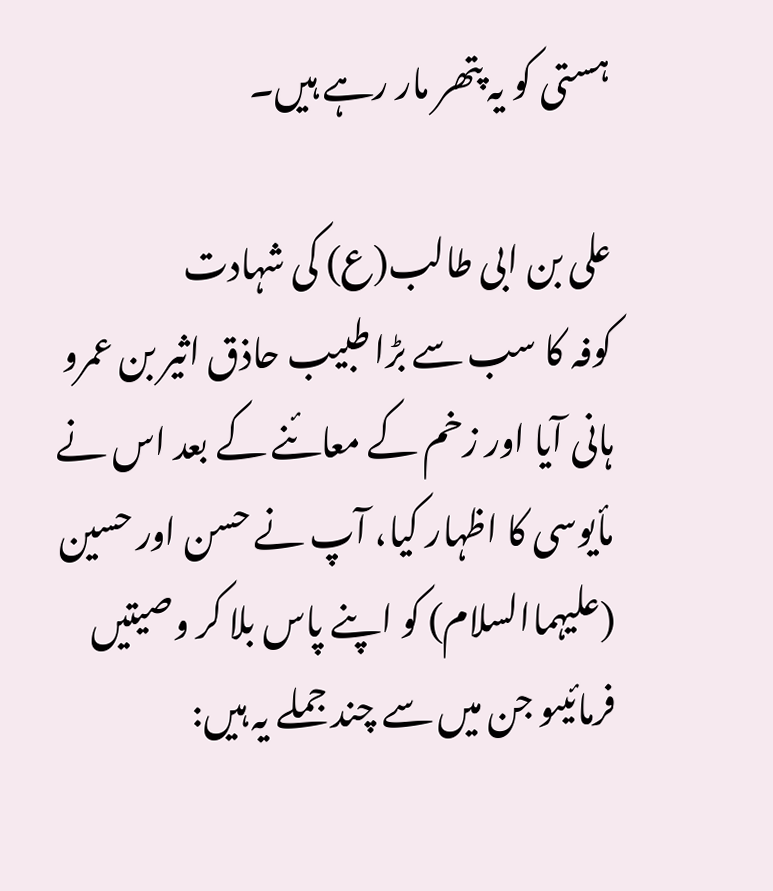ہستی کو یہ پتھر مار رہے ہیں۔

علی بن ابی طالب(ع) کی شہادت
کوفہ کا سب سے بڑا طبیب حاذق اثیر بن عمرو ہانی آیا اور زخم کے معائنے کے بعد اس نے مأیوسی کا اظہار کیا، آپ نے حسن اور حسین (علیہماالسلام) کو اپنے پاس بلا کر وصیتیں فرمائیںو جن میں سے چند جملے یہ ہیں: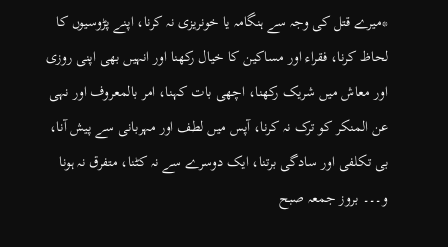*میرے قتل کی وجہ سے ہنگامہ یا خونریزی نہ کرنا، اپنے پڑوسیوں کا لحاظ کرنا، فقراء اور مساکین کا خیال رکهنا اور انہیں بھی اپنی روزی اور معاش میں شریک رکهنا، اچهی بات کہنا، امر بالمعروف اور نہی عن المنکر کو ترک نہ کرنا، آپس میں لطف اور مہربانی سے پیش آنا، بی تکلفی اور سادگی برتنا، ایک دوسرے سے نہ کٹنا، متفرق نہ ہونا و۔۔۔ بروز جمعہ صبح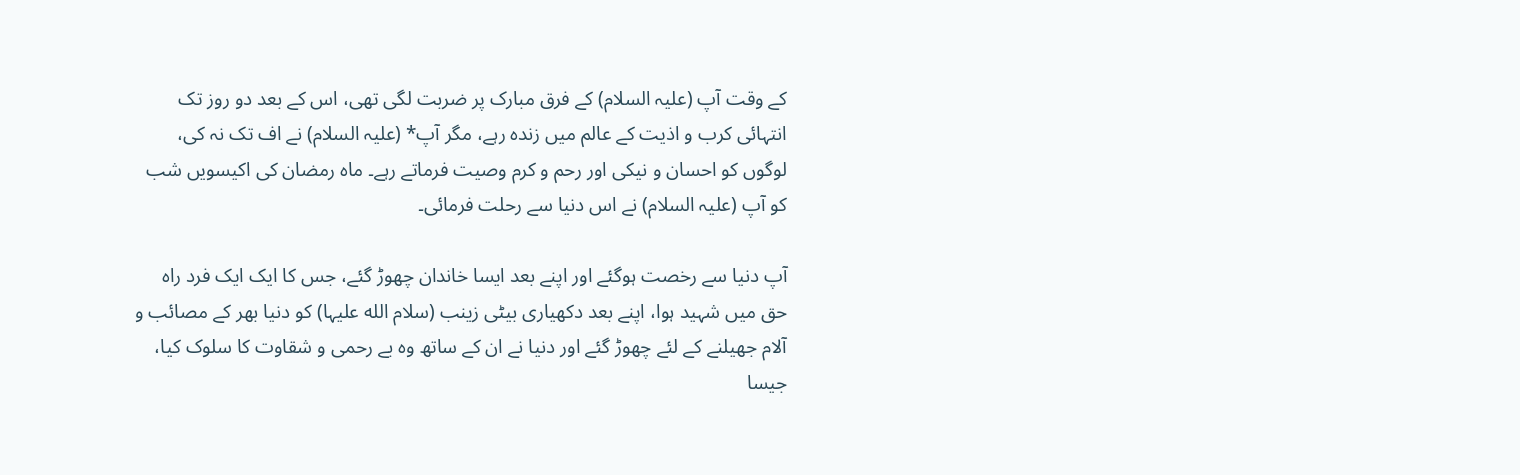کے وقت آپ (علیہ السلام) کے فرق مبارک پر ضربت لگی تھی، اس کے بعد دو روز تک انتہائی کرب و اذیت کے عالم میں زنده رہے، مگر آپ* (علیہ السلام) نے اف تک نہ کی، لوگوں کو احسان و نیکی اور رحم و کرم وصیت فرماتے رہے۔ ماه رمضان کی اکیسویں شب کو آپ (علیہ السلام) نے اس دنیا سے رحلت فرمائی۔

آپ دنیا سے رخصت ہوگئے اور اپنے بعد ایسا خاندان چھوڑ گئے، جس کا ایک ایک فرد راه حق میں شہید ہوا، اپنے بعد دکھیاری بیٹی زینب (سلام الله علیہا) کو دنیا بھر کے مصائب و آلام جھیلنے کے لئے چھوڑ گئے اور دنیا نے ان کے ساتھ وه بے رحمی و شقاوت کا سلوک کیا، جیسا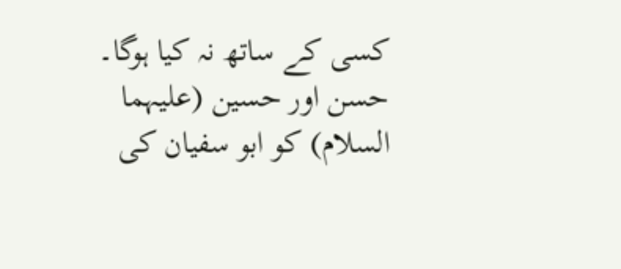کسی کے ساتھ نہ کیا ہوگا۔ حسن اور حسین (علیہما السلام) کو ابو سفیان کی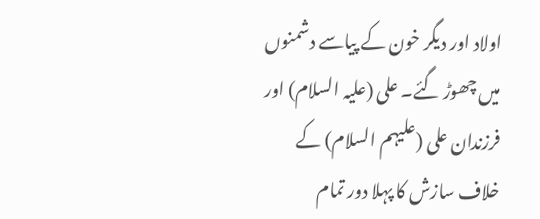اولاد اور دیگر خون کے پیاسے دشمنوں میں چھوڑ گئے۔ علی (علیہ السلام) اور فرزندان علی (علیہم السلام) کے خلاف سازش کا پہلا دور تمام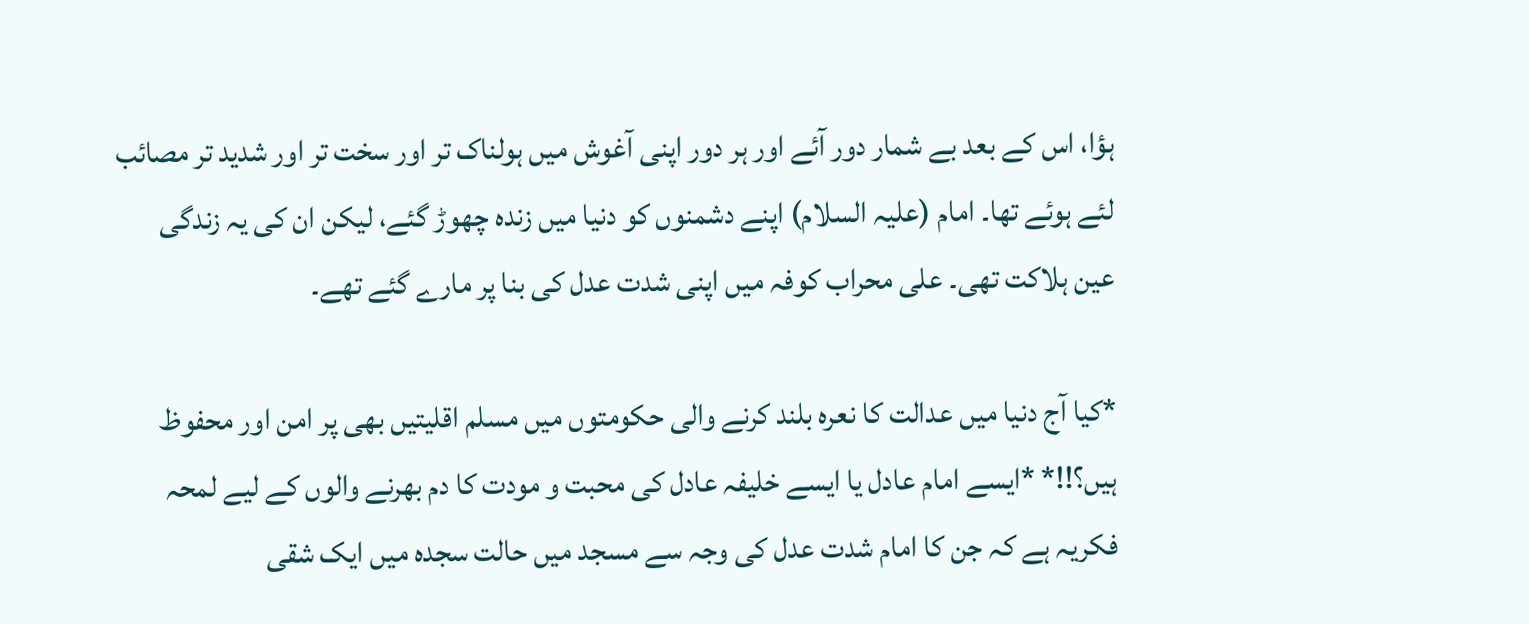ہؤا، اس کے بعد بے شمار دور آئے اور ہر دور اپنی آغوش میں ہولناک تر اور سخت تر اور شدید تر مصائب لئے ہوئے تھا۔ امام (علیہ السلام) اپنے دشمنوں کو دنیا میں زندہ چهوڑ گئے، لیکن ان کی یہ زندگی عین ہلاکت تھی۔ علی محراب کوفہ میں اپنی شدت عدل کی بنا پر مارے گئے تھے۔

*کیا آج دنیا میں عدالت کا نعرہ بلند کرنے والی حکومتوں میں مسلم اقلیتیں بھی پر امن اور محفوظ ہیں؟!!* *ایسے امام عادل یا ایسے خلیفہ عادل کی محبت و مودت کا دم بھرنے والوں کے لیے لمحہ فکریہ ہے کہ جن کا امام شدت عدل کی وجہ سے مسجد میں حالت سجدہ میں ایک شقی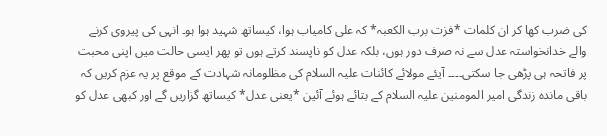کی ضرب کھا کر ان کلمات *فزت برب الکعبہ* کہ علی کامیاب ہوا، کیساتھ شہید ہوا ہو۔ انہی کی پیروی کرنے والے خدانخواستہ عدل سے نہ صرف دور ہوں، بلکہ عدل کو ناپسند کرتے ہوں تو پھر ایسی حالت میں اپنی محبت پر فاتحہ ہی پڑھی جا سکتی۔۔۔۔ آیئے مولائے کائنات علیہ السلام کی مظلومانہ شہادت کے موقع پر یہ عزم کریں کہ باقی ماندہ زندگی امیر المومنین علیہ السلام کے بتائے ہوئے آئین *یعنی عدل* کیساتھ گزاریں گے اور کبھی عدل کو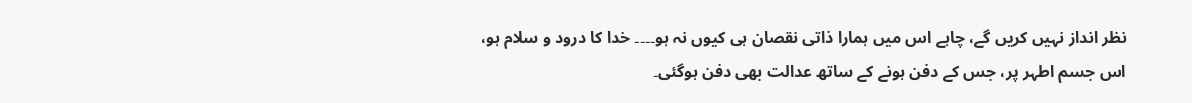نظر انداز نہیں کریں گے، چاہے اس میں ہمارا ذاتی نقصان ہی کیوں نہ ہو۔۔۔۔ خدا کا درود و سلام ہو، اس جسم اطہر پر، جس کے دفن ہونے کے ساتھ عدالت بھی دفن ہوگئی۔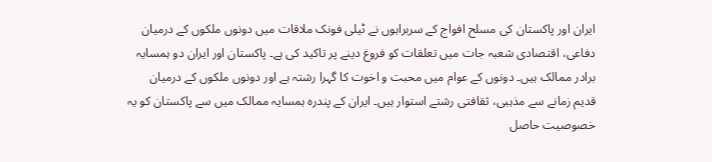ایران اور پاکستان کی مسلح افواج کے سربراہوں نے ٹیلی فونک ملاقات میں دونوں ملکوں کے درمیان دفاعی، اقتصادی شعبہ جات میں تعلقات کو فروغ دینے پر تاکید کی ہے۔ پاکستان اور ایران دو ہمسایہ برادر ممالک ہیں۔ دونوں کے عوام میں محبت و اخوت کا گہرا رشتہ ہے اور دونوں ملکوں کے درمیان قدیم زمانے سے مذہبی، ثقافتی رشتے استوار ہیں۔ ایران کے پندرہ ہمسایہ ممالک میں سے پاکستان کو یہ خصوصیت حاصل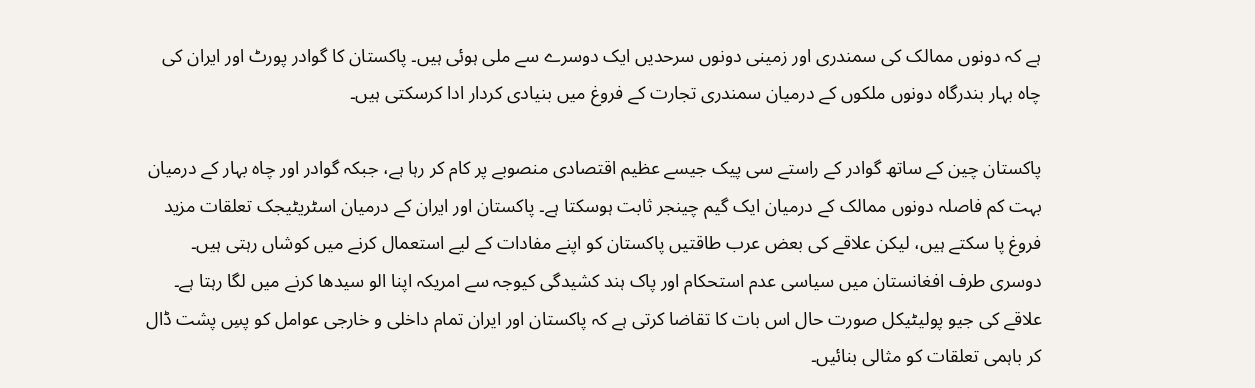ہے کہ دونوں ممالک کی سمندری اور زمینی دونوں سرحدیں ایک دوسرے سے ملی ہوئی ہیں۔ پاکستان کا گوادر پورٹ اور ایران کی چاہ بہار بندرگاہ دونوں ملکوں کے درمیان سمندری تجارت کے فروغ میں بنیادی کردار ادا کرسکتی ہیں۔

پاکستان چین کے ساتھ گوادر کے راستے سی پیک جیسے عظیم اقتصادی منصوبے پر کام کر رہا ہے، جبکہ گوادر اور چاہ بہار کے درمیان بہت کم فاصلہ دونوں ممالک کے درمیان ایک گیم چینجر ثابت ہوسکتا ہے۔ پاکستان اور ایران کے درمیان اسٹریٹیجک تعلقات مزید فروغ پا سکتے ہیں، لیکن علاقے کی بعض عرب طاقتیں پاکستان کو اپنے مفادات کے لیے استعمال کرنے میں کوشاں رہتی ہیں۔ دوسری طرف افغانستان میں سیاسی عدم استحکام اور پاک ہند کشیدگی کیوجہ سے امریکہ اپنا الو سیدھا کرنے میں لگا رہتا ہے۔ علاقے کی جیو پولیٹیکل صورت حال اس بات کا تقاضا کرتی ہے کہ پاکستان اور ایران تمام داخلی و خارجی عوامل کو پسِ پشت ڈال کر باہمی تعلقات کو مثالی بنائیں۔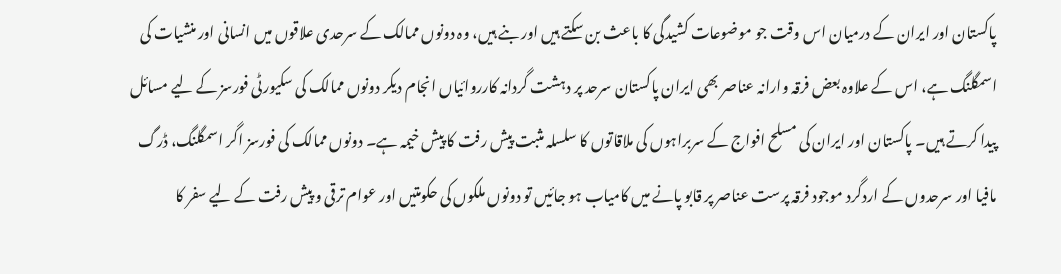پاکستان اور ایران کے درمیان اس وقت جو موضوعات کشیدگی کا باعث بن سکتے ہیں اور بنے ہیں، وہ دونوں ممالک کے سرحدی علاقوں میں انسانی اور منشیات کی اسمگلنگ ہے، اس کے علاوہ بعض فرقہ وارانہ عناصر بھی ایران پاکستان سرحد پر دہشت گردانہ کارروائیاں انجام دیکر دونوں ممالک کی سکیورٹی فورسز کے لیے مسائل پیدا کرتے ہیں۔ پاکستان اور ایران کی مسلح افواج کے سربراہوں کی ملاقاتوں کا سلسلہ مثبت پیش رفت کا پیش خیمہ ہے۔ دونوں ممالک کی فورسز اگر اسمگلنگ، ڈرگ مافیا اور سرحدوں کے اردگرد موجود فرقہ پرست عناصر پر قابو پانے میں کامیاب ہو جائیں تو دونوں ملکوں کی حکومتیں اور عوام ترقی و پیش رفت کے لیے سفر کا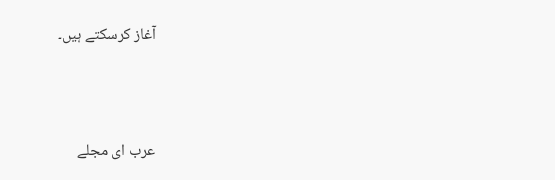آغاز کرسکتے ہیں۔



عرب ای مجلے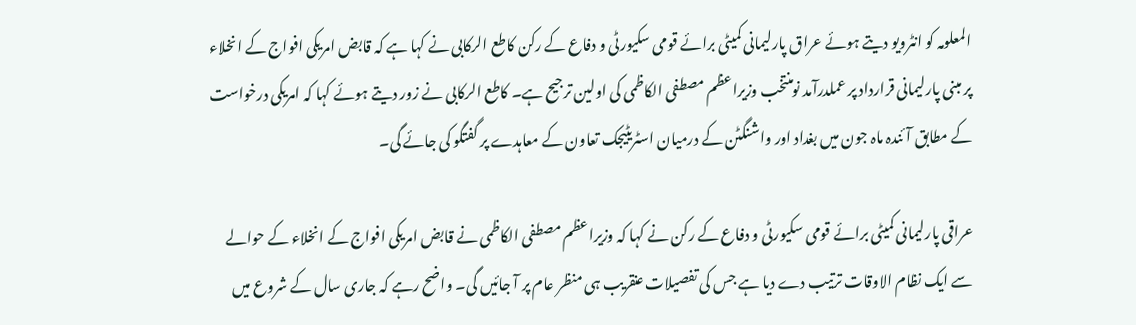المعلومہ کو انٹرویو دیتے ہوئے عراق پارلیمانی کمیٹی برائے قومی سکیورٹی و دفاع کے رکن کاطع الرکابی نے کہا ہے کہ قابض امریکی افواج کے انخلاء پر مبنی پارلیمانی قرارداد پر عملدرآمد نومنتخب وزیراعظم مصطفی الکاظمی کی اولین ترجیح ہے۔ کاطع الرکابی نے زور دیتے ہوئے کہا کہ امریکی درخواست کے مطابق آئندہ ماہ جون میں بغداد اور واشنگٹن کے درمیان اسٹریٹیجک تعاون کے معاہدے پر گفتگو کی جائے گی۔

عراقی پارلیمانی کمیٹی برائے قومی سکیورٹی و دفاع کے رکن نے کہا کہ وزیراعظم مصطفی الکاظمی نے قابض امریکی افواج کے انخلاء کے حوالے سے ایک نظام الاوقات ترتیب دے دیا ہے جس کی تفصیلات عنقریب ہی منظر عام پر آ جائیں گی۔ واضح رہے کہ جاری سال کے شروع میں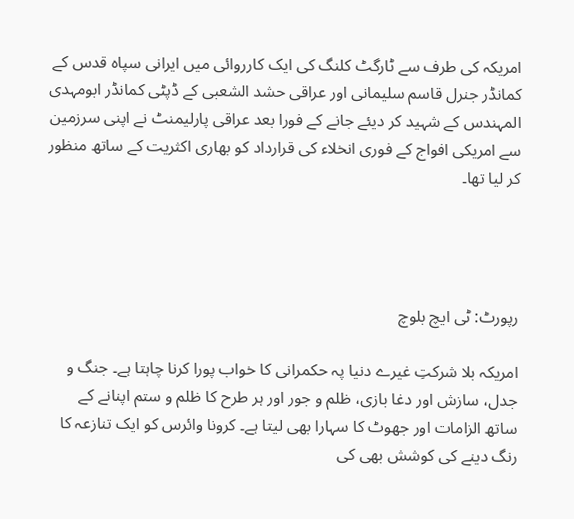امریکہ کی طرف سے ٹارگٹ کلنگ کی ایک کارروائی میں ایرانی سپاہ قدس کے کمانڈر جنرل قاسم سلیمانی اور عراقی حشد الشعبی کے ڈپٹی کمانڈر ابومہدی المہندس کے شہید کر دیئے جانے کے فورا بعد عراقی پارلیمنٹ نے اپنی سرزمین سے امریکی افواج کے فوری انخلاء کی قرارداد کو بھاری اکثریت کے ساتھ منظور کر لیا تھا۔




رپورٹ: ٹی ایچ بلوچ

امریکہ بلا شرکتِ غیرے دنیا پہ حکمرانی کا خواب پورا کرنا چاہتا ہے۔ جنگ و جدل، سازش اور دغا بازی، ظلم و جور اور ہر طرح کا ظلم و ستم اپنانے کے ساتھ الزامات اور جھوٹ کا سہارا بھی لیتا ہے۔ کرونا وائرس کو ایک تنازعہ کا رنگ دینے کی کوشش بھی کی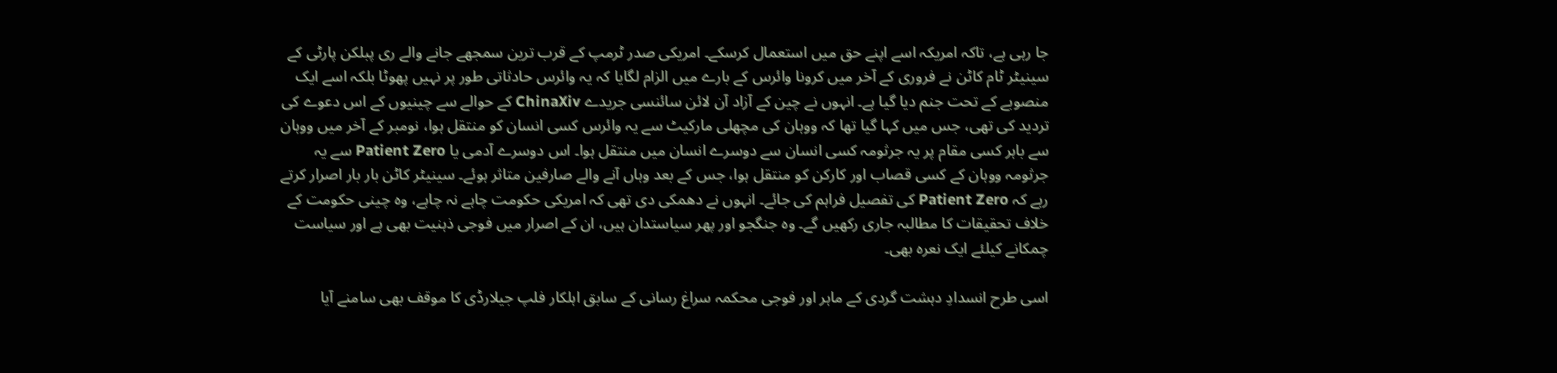جا رہی ہے، تاکہ امریکہ اسے اپنے حق میں استعمال کرسکے۔ امریکی صدر ٹرمپ کے قرب ترین سمجھے جانے والے ری پبلکن پارٹی کے سینیٹر ٹام کاٹن نے فروری کے آخر میں کرونا وائرس کے بارے میں الزام لگایا کہ یہ وائرس حادثاتی طور پر نہیں پھوٹا بلکہ اسے ایک منصوبے کے تحت جنم دیا گیا ہے۔ انہوں نے چین کے آزاد آن لائن سائنسی جریدے ChinaXiv کے حوالے سے چینیوں کے اس دعوے کی تردید کی تھی، جس میں کہا گیا تھا کہ ووہان کی مچھلی مارکیٹ سے یہ وائرس کسی انسان کو منتقل ہوا، نومبر کے آخر میں ووہان سے باہر کسی مقام پر یہ جرثومہ کسی انسان سے دوسرے انسان میں منتقل ہوا۔ اس دوسرے آدمی یا Patient Zero سے یہ جرثومہ ووہان کے کسی قصاب اور کارکن کو منتقل ہوا، جس کے بعد وہاں آنے والے صارفین متاثر ہوئے۔ سینیٹر کاٹن بار بار اصرار کرتے رہے کہ Patient Zero کی تفصیل فراہم کی جائے۔ انہوں نے دھمکی دی تھی کہ امریکی حکومت چاہے نہ چاہے، وہ چینی حکومت کے خلاف تحقیقات کا مطالبہ جاری رکھیں گے۔ وہ جنگجو اور پھر سیاستدان ہیں، ان کے اصرار میں فوجی ذہنیت بھی ہے اور سیاست چمکانے کیلئے ایک نعرہ بھی۔

اسی طرح انسدادِ دہشت گردی کے ماہر اور فوجی محکمہ سراغ رسانی کے سابق اہلکار فلپ جیلارڈی کا موقف بھی سامنے آیا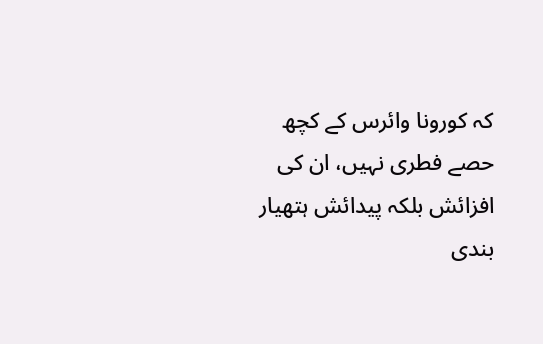کہ کورونا وائرس کے کچھ حصے فطری نہیں، ان کی افزائش بلکہ پیدائش ہتھیار بندی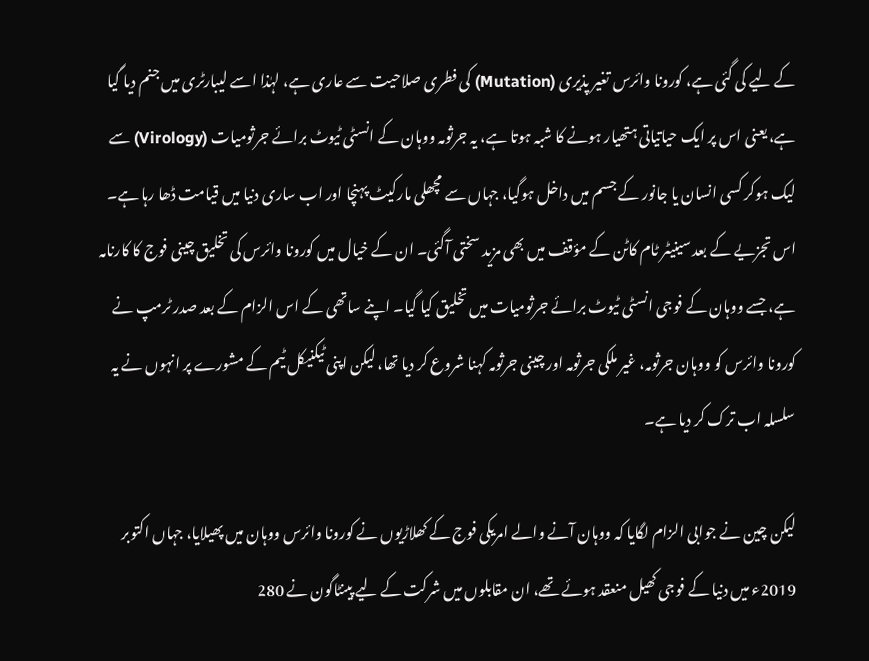کے لیے کی گئی ہے، کورونا وائرس تغیر پذیری (Mutation) کی فطری صلاحیت سے عاری ہے، لہٰذا اسے لیبارٹری میں جنم دیا گیا ہے، یعنی اس پر ایک حیاتیاتی ہتھیار ہونے کا شبہ ہوتا ہے، یہ جرثومہ ووہان کے انسٹی ٹیوٹ برائے جرثومیات (Virology) سے لیک ہوکر کسی انسان یا جانور کے جسم میں داخل ہوگیا، جہاں سے مچھلی مارکیٹ پہنچا اور اب ساری دنیا میں قیامت ڈھا رہا ہے۔ اس تجزیے کے بعد سینیٹر ٹام کاٹن کے مؤقف میں بھی مزید سختی آگئی۔ ان کے خیال میں کورونا وائرس کی تخلیق چینی فوج کا کارنامہ ہے، جسے ووہان کے فوجی انسٹی ٹیوٹ برائے جرثومیات میں تخلیق کیا گیا۔ اپنے ساتھی کے اس الزام کے بعد صدر ٹرمپ نے کورونا وائرس کو ووہان جرثومہ، غیر ملکی جرثومہ اور چینی جرثومہ کہنا شروع کر دیا تھا، لیکن اپنی ٹیکنیکل ٹیم کے مشورے پر انہوں نے یہ سلسلہ اب ترک کر دیا ہے۔

لیکن چین نے جوابی الزام لگایا کہ ووہان آنے والے امریکی فوج کے کھلاڑیوں نے کورونا وائرس ووہان میں پھیلایا، جہاں اکتوبر 2019ء میں دنیا کے فوجی کھیل منعقد ہوئے تھے، ان مقابلوں میں شرکت کے لیے پینٹاگون نے 280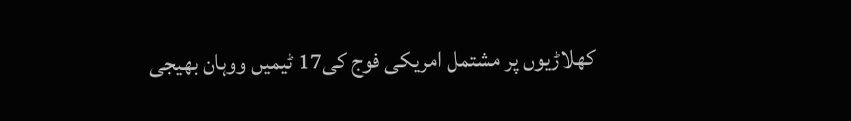کھلاڑیوں پر مشتمل امریکی فوج کی17 ٹیمیں ووہان بھیجی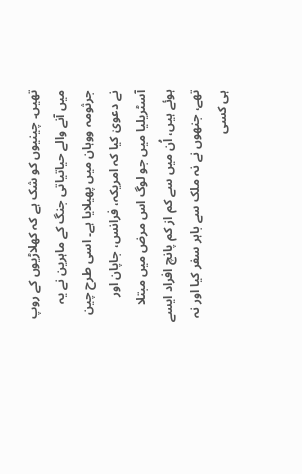تھیں۔ چینیوں کو شک ہے کہ کھلاڑیوں کے روپ میں آنے والے حیاتیاتی جنگ کے ماہرین نے یہ جرثومہ ووہان میں پھیلایا ہے۔ اسی طرح چین نے دعویٰ کیا کہ امریکہ، فرانس، جاپان اور آسٹریلیا میں جو لوگ اس مرض میں مبتلا ہوئے ہیں، اُن میں سے کم از کم پانچ افراد ایسے تھے، جنھوں نے نہ ملک سے باہر سفر کیا اور نہ ہی کسی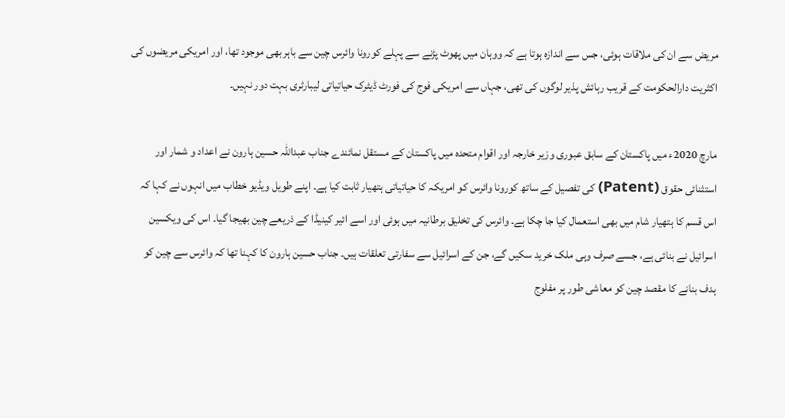مریض سے ان کی ملاقات ہوئی، جس سے اندازہ ہوتا ہے کہ ووہان میں پھوٹ پڑنے سے پہلے کورونا وائرس چین سے باہر بھی موجود تھا، اور امریکی مریضوں کی اکثریت دارالحکومت کے قریب رہائش پذیر لوگوں کی تھی، جہاں سے امریکی فوج کی فورٹ ڈیٹرک حیاتیاتی لیبارٹری بہت دور نہیں۔

مارچ 2020ء میں پاکستان کے سابق عبوری وزیر خارجہ اور اقوام متحدہ میں پاکستان کے مستقل نمائندے جناب عبداللہ حسین ہارون نے اعداد و شمار اور استثنائی حقوق (Patent) کی تفصیل کے ساتھ کورونا وائرس کو امریکہ کا حیاتیاتی ہتھیار ثابت کیا ہے۔ اپنے طویل ویڈیو خطاب میں انہوں نے کہا کہ اس قسم کا ہتھیار شام میں بھی استعمال کیا جا چکا ہے۔ وائرس کی تخلیق برطانیہ میں ہوئی اور اسے ائیر کینیڈا کے ذریعے چین بھیجا گیا۔ اس کی ویکسین اسرائیل نے بنائی ہے، جسے صرف وہی ملک خرید سکیں گے، جن کے اسرائیل سے سفارتی تعلقات ہیں۔ جناب حسین ہارون کا کہنا تھا کہ وائرس سے چین کو ہدف بنانے کا مقصد چین کو معاشی طور پر مفلوج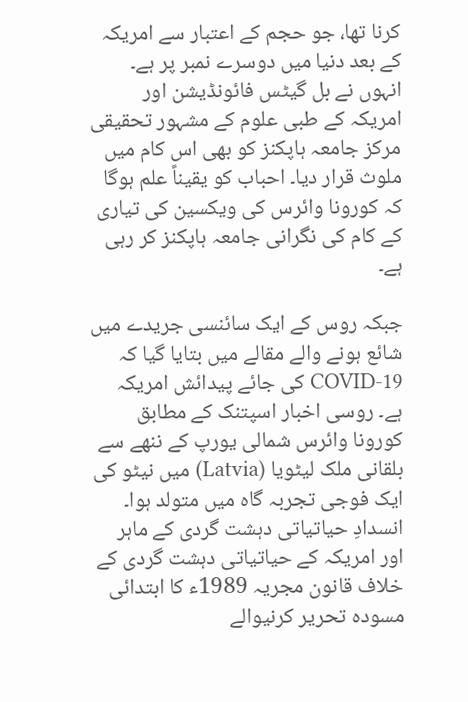کرنا تھا، جو حجم کے اعتبار سے امریکہ کے بعد دنیا میں دوسرے نمبر پر ہے۔ انہوں نے بل گیٹس فائونڈیشن اور امریکہ کے طبی علوم کے مشہور تحقیقی مرکز جامعہ ہاپکنز کو بھی اس کام میں ملوث قرار دیا۔ احباب کو یقیناً علم ہوگا کہ کورونا وائرس کی ویکسین کی تیاری کے کام کی نگرانی جامعہ ہاپکنز کر رہی ہے۔

جبکہ روس کے ایک سائنسی جریدے میں شائع ہونے والے مقالے میں بتایا گیا کہ  COVID-19 کی جائے پیدائش امریکہ ہے۔ روسی اخبار اسپتنک کے مطابق کورونا وائرس شمالی یورپ کے ننھے سے بلقانی ملک لیٹویا (Latvia) میں نیٹو کی ایک فوجی تجربہ گاہ میں متولد ہوا۔ انسدادِ حیاتیاتی دہشت گردی کے ماہر اور امریکہ کے حیاتیاتی دہشت گردی کے خلاف قانون مجریہ 1989ء کا ابتدائی مسودہ تحریر کرنیوالے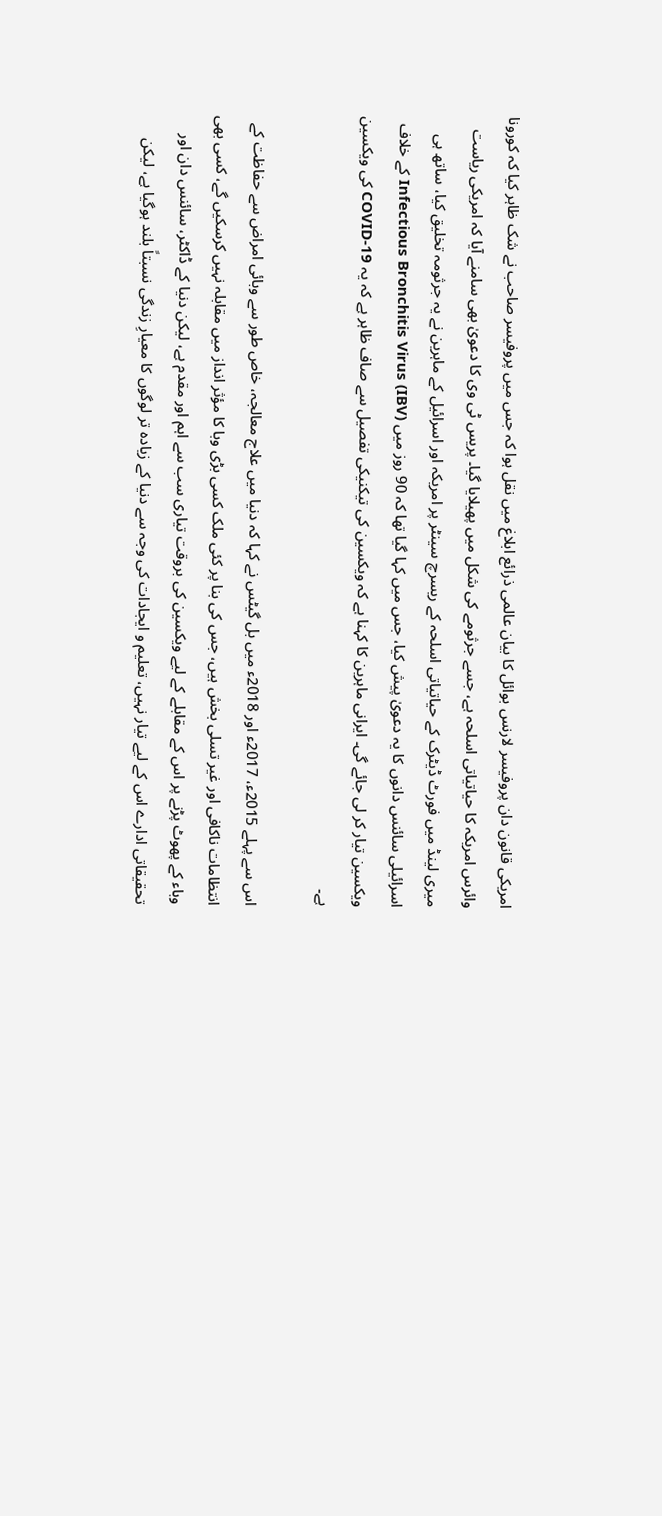امریکی قانون دان پروفیسر لارنس بوائل کا بیان عالمی ذرائع ابلاغ میں نقل ہوا کہ جس میں پروفیسر صاحب نے شک ظاہر کیا کہ کورونا وائرس امریکہ کا حیاتیاتی اسلحہ ہے، جسے جرثومے کی شکل میں پھیلایا گیا۔ پریس ٹی وی کا دعویٰ بھی سامنے آیا کہ امریکی ریاست میری لینڈ میں فورٹ ڈیٹرک کے حیاتیاتی اسلحہ کے ریسرچ سینٹر پر امریکہ اور اسرائیل کے ماہرین نے یہ جرثومہ تخلیق کیا، ساتھ ہی اسرائیلی سائنس دانوں کا یہ دعویٰ پیش کیا، جس میں کہا گیا تھا کہ 90 روز میں Infectious Bronchitis Virus (IBV) کے خلاف ویکسین تیار کر لی جائے گی۔ ایرانی ماہرین کا کہنا ہے کہ ویکسین کی تیکنیکی تفصیل سے صاف ظاہر ہے کہ یہ COVID-19 کی ویکسین ہے۔

اس سے پہلے 2015ء، 2017ء اور 2018ء میں بل گیٹس نے کہا کہ دنیا میں علاج معالجہ، خاص طور سے وبائی امراض سے حفاظت کے انتظامات ناکافی اور غیر تسلی بخش ہیں، جس کی بنا پر کئی ملک کسی بڑی وبا کا مؤثر انداز میں مقابلہ نہیں کرسکیں گے، کسی بھی وباء کے پھوٹ پڑنے پر اس کے مقابلے کے لیے ویکسین کی بروقت تیاری سب سے اہم اور مقدم ہے، لیکن دنیا کے ڈاکٹر، سائنس دان اور تحقیقاتی ادارے اس کے لیے تیار نہیں، تعلیم و ایجادات کی وجہ سے دنیا کے زیادہ تر لوگوں کا معیارِ زندگی نسبتاً بلند ہوگیا ہے، لیکن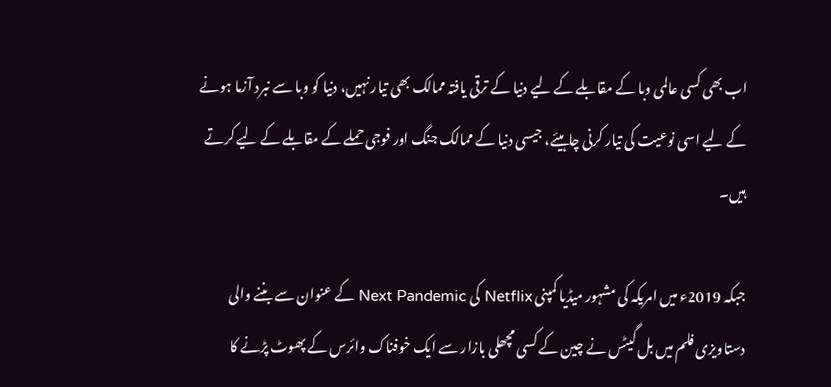اب بھی کسی عالمی وبا کے مقابلے کے لیے دنیا کے ترقی یافتہ ممالک بھی تیار نہیں، دنیا کو وبا سے نبرد آزما ہونے کے لیے اسی نوعیت کی تیار کرنی چاہیئے، جیسی دنیا کے ممالک جنگ اور فوجی حملے کے مقابلے کے لیے کرتے ہیں۔

جبکہ 2019ء میں امریکہ کی مشہور میڈیا کمپنی Netflix کی Next Pandemic کے عنوان سے بننے والی دستاویزی فلم میں بل گیٹس نے چین کے کسی مچھلی بازار سے ایک خوفناک وائرس کے پھوٹ پڑنے کا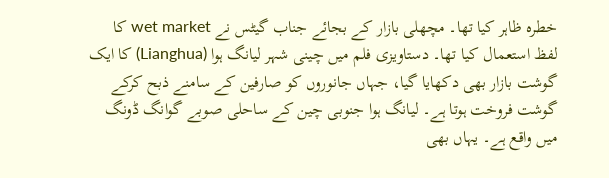خطرہ ظاہر کیا تھا۔ مچھلی بازار کے بجائے جناب گیٹس نے wet market کا لفظ استعمال کیا تھا۔ دستاویزی فلم میں چینی شہر لیانگ ہوا (Lianghua) کا ایک گوشت بازار بھی دکھایا گیا، جہاں جانوروں کو صارفین کے سامنے ذبح کرکے گوشت فروخت ہوتا ہے۔ لیانگ ہوا جنوبی چین کے ساحلی صوبے گوانگ ڈونگ میں واقع ہے۔ یہاں بھی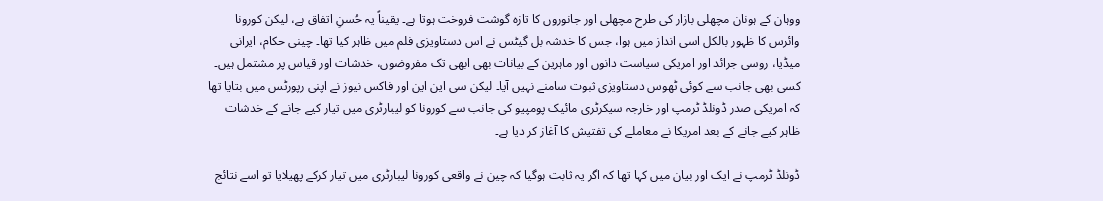ووہان کے ہونان مچھلی بازار کی طرح مچھلی اور جانوروں کا تازہ گوشت فروخت ہوتا ہے۔ یقیناً یہ حُسنِ اتفاق ہے، لیکن کورونا وائرس کا ظہور بالکل اسی انداز میں ہوا، جس کا خدشہ بل گیٹس نے اس دستاویزی فلم میں ظاہر کیا تھا۔ چینی حکام، ایرانی میڈیا، روسی جرائد اور امریکی سیاست دانوں اور ماہرین کے بیانات بھی ابھی تک مفروضوں، خدشات اور قیاس پر مشتمل ہیں۔ کسی بھی جانب سے کوئی ٹھوس دستاویزی ثبوت سامنے نہیں آیا۔ لیکن سی این این اور فاکس نیوز نے اپنی رپورٹس میں بتایا تھا کہ امریکی صدر ڈونلڈ ٹرمپ اور خارجہ سیکرٹری مائیک پومپیو کی جانب سے کورونا کو لیبارٹری میں تیار کیے جانے کے خدشات ظاہر کیے جانے کے بعد امریکا نے معاملے کی تفتیش کا آغاز کر دیا ہے۔

ڈونلڈ ٹرمپ نے ایک اور بیان میں کہا تھا کہ اگر یہ ثابت ہوگیا کہ چین نے واقعی کورونا لیبارٹری میں تیار کرکے پھیلایا تو اسے نتائج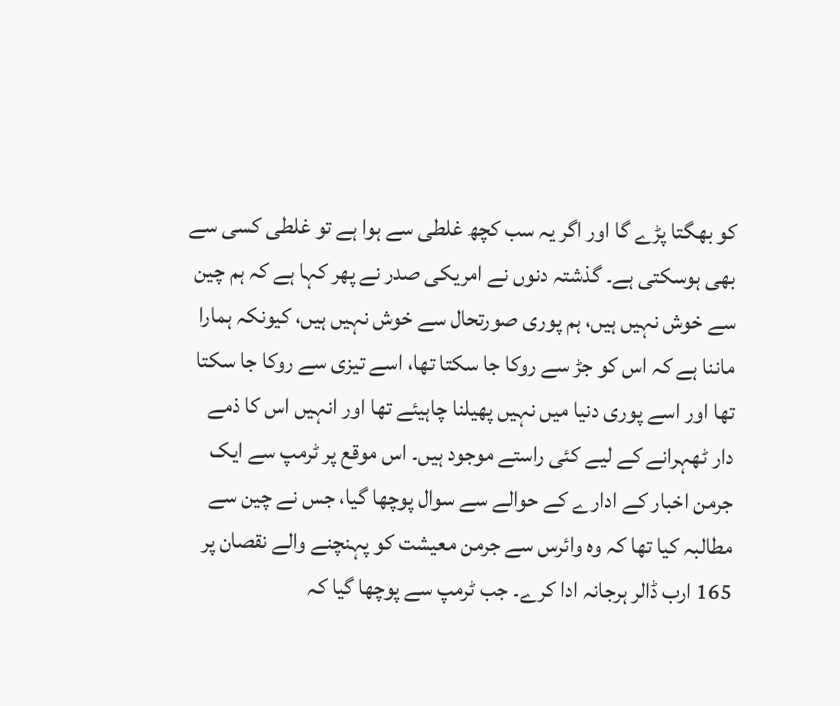کو بھگتا پڑے گا اور اگر یہ سب کچھ غلطی سے ہوا ہے تو غلطی کسی سے بھی ہوسکتی ہے۔ گذشتہ دنوں نے امریکی صدر نے پھر کہا ہے کہ ہم چین سے خوش نہیں ہیں، ہم پوری صورتحال سے خوش نہیں ہیں، کیونکہ ہمارا ماننا ہے کہ اس کو جڑ سے روکا جا سکتا تھا، اسے تیزی سے روکا جا سکتا تھا اور اسے پوری دنیا میں نہیں پھیلنا چاہیئے تھا اور انہیں اس کا ذمے دار ٹھہرانے کے لیے کئی راستے موجود ہیں۔ اس موقع پر ٹرمپ سے ایک جرمن اخبار کے ادارے کے حوالے سے سوال پوچھا گیا، جس نے چین سے مطالبہ کیا تھا کہ وہ وائرس سے جرمن معیشت کو پہنچنے والے نقصان پر 165 ارب ڈالر ہرجانہ ادا کرے۔ جب ٹرمپ سے پوچھا گیا کہ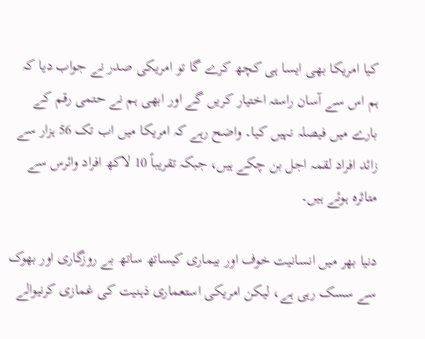کیا امریکا بھی ایسا ہی کچھ کرے گا تو امریکی صدر نے جواب دیا کہ ہم اس سے آسان راستہ اختیار کریں گے اور ابھی ہم نے حتمی رقم کے بارے میں فیصلہ نہیں کیا۔ واضح رہے کہ امریکا میں اب تک 56 ہزار سے زائد افراد لقمہ اجل بن چکے ہیں، جبکہ تقریباً 10 لاکھ افراد وائرس سے متاثرہ ہوئے ہیں۔

دنیا بھر میں انسانیت خوف اور بیماری کیساتھ ساتھ بے روزگاری اور بھوک سے سسک رہی ہے، لیکن امریکی استعماری ذہنیت کی غمازی کرنیوالے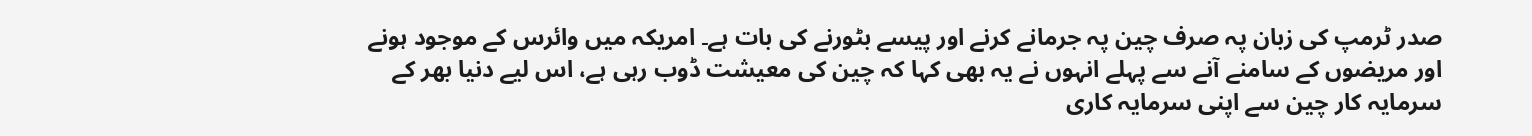صدر ٹرمپ کی زبان پہ صرف چین پہ جرمانے کرنے اور پیسے بٹورنے کی بات ہے۔ امریکہ میں وائرس کے موجود ہونے اور مریضوں کے سامنے آنے سے پہلے انہوں نے یہ بھی کہا کہ چین کی معیشت ڈوب رہی ہے، اس لیے دنیا بھر کے سرمایہ کار چین سے اپنی سرمایہ کاری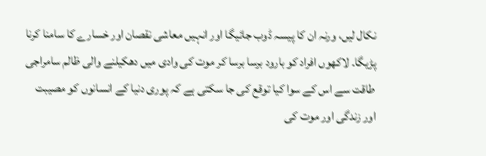نکال لیں، ورنہ ان کا پیسہ ڈوب جائیگا اور انہیں معاشی نقصان اور خسارے کا سامنا کرنا پڑیگا۔ لاکھوں افراد کو بارود برسا برسا کر موت کی وادی میں دھکیلنے والی ظالم سامراجی طاقت سے اس کے سوا کیا توقع کی جا سکتی ہے کہ پوری دنیا کے انسانوں کو مصیبت اور زندگی اور موت کی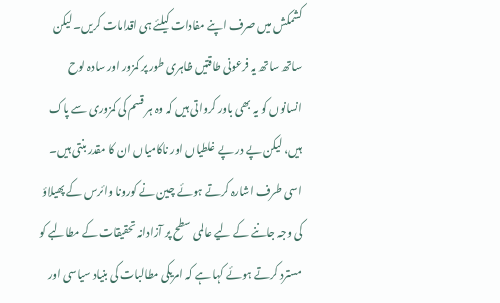کشمکش میں صرف اپنے مفادات کیلئے ہی اقدامات کریں۔ لیکن ساتھ ساتھ یہ فرعونی طاقتیں ظاہری طور پر کمزور اور سادہ لوح انسانوں کو یہ بھی باور کرواتی ہیں کہ وہ ہر قسم کی کمزوری سے پاک ہیں، لیکن پے در پے غلطیاں اور ناکامیاں ان کا مقدر بنتی ہیں۔ اسی طرف اشارہ کرتے ہوئے چین نے کورونا وائرس کے پھیلاؤ کی وجہ جاننے کے لیے عالمی سطح پر آزادانہ تحقیقات کے مطالبے کو مسترد کرتے ہوئے کہا ہے کہ امریکی مطالبات کی بنیاد سیاسی اور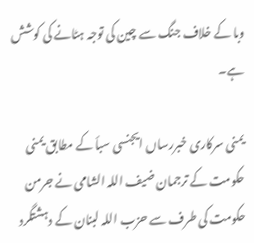وبا کے خلاف جنگ سے چین کی توجہ ہٹانے کی کوشش ہے۔

یمنی سرکاری خبررساں ایجنسی سبأ کے مطابق یمنی حکومت کے ترجمان ضیف اللہ الشامی نے جرمن حکومت کی طرف سے حزب اللہ لبنان کے دہشتگرد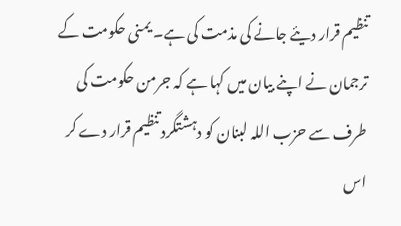تنظیم قرار دیئے جانے کی مذمت کی ہے۔ یمنی حکومت کے ترجمان نے اپنے بیان میں کہا ہے کہ جرمن حکومت کی طرف سے حزب اللہ لبنان کو دہشتگرد تنظیم قرار دے کر اس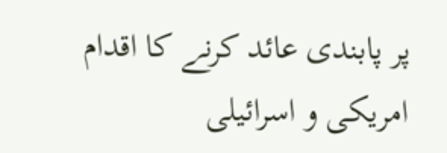پر پابندی عائد کرنے کا اقدام امریکی و اسرائیلی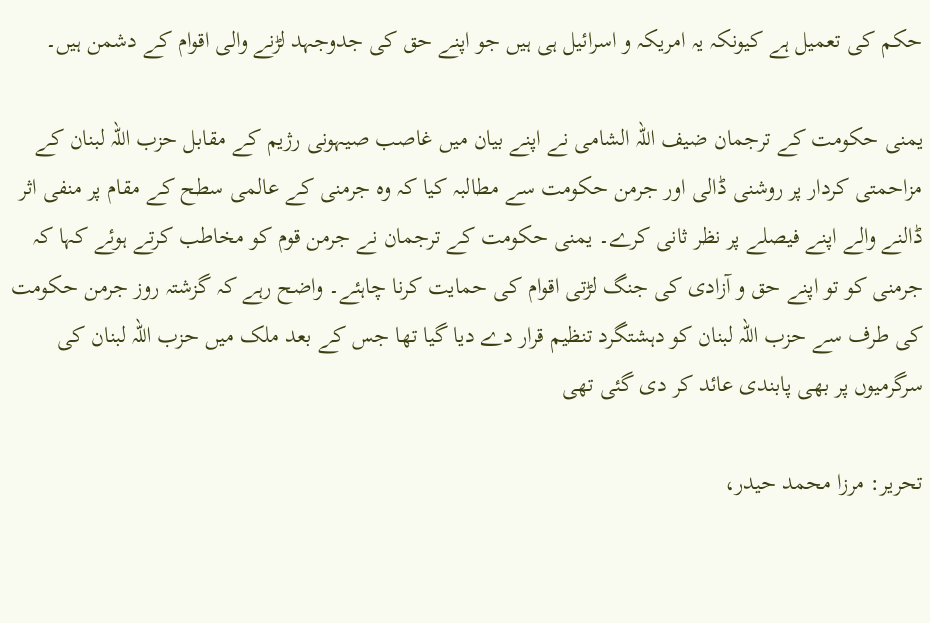حکم کی تعمیل ہے کیونکہ یہ امریکہ و اسرائیل ہی ہیں جو اپنے حق کی جدوجہد لڑنے والی اقوام کے دشمن ہیں۔

یمنی حکومت کے ترجمان ضیف اللہ الشامی نے اپنے بیان میں غاصب صیہونی رژیم کے مقابل حزب اللہ لبنان کے مزاحمتی کردار پر روشنی ڈالی اور جرمن حکومت سے مطالبہ کیا کہ وہ جرمنی کے عالمی سطح کے مقام پر منفی اثر ڈالنے والے اپنے فیصلے پر نظر ثانی کرے۔ یمنی حکومت کے ترجمان نے جرمن قوم کو مخاطب کرتے ہوئے کہا کہ جرمنی کو تو اپنے حق و آزادی کی جنگ لڑتی اقوام کی حمایت کرنا چاہئے۔ واضح رہے کہ گزشتہ روز جرمن حکومت کی طرف سے حزب اللہ لبنان کو دہشتگرد تنظیم قرار دے دیا گیا تھا جس کے بعد ملک میں حزب اللہ لبنان کی سرگرمیوں پر بھی پابندی عائد کر دی گئی تھی

تحریر: مرزا محمد حیدر،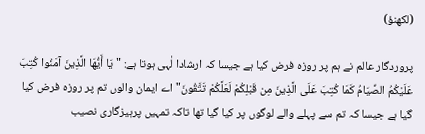(لکھنؤ)

پروردگار عالم نے ہم پر روزہ فرض کیا ہے جیسا کہ ارشادا لٰہی ہوتا ہے: "يَا أَيُّهَا الَّذِينَ آمَنُوا كُتِبَ عَلَيْكُمُ الصِّيَامُ كَمَا كُتِبَ عَلَى الَّذِينَ مِن قَبْلِكُمْ لَعَلَّكُمْ تَتَّقُونَ" اے ایمان والوں تم پر روزہ فرض کیا گیا ہے جیسا کہ تم سے پہلے والے لوگوں پر کیا گیا تھا تاکہ تمہیں پرہیزگاری نصیب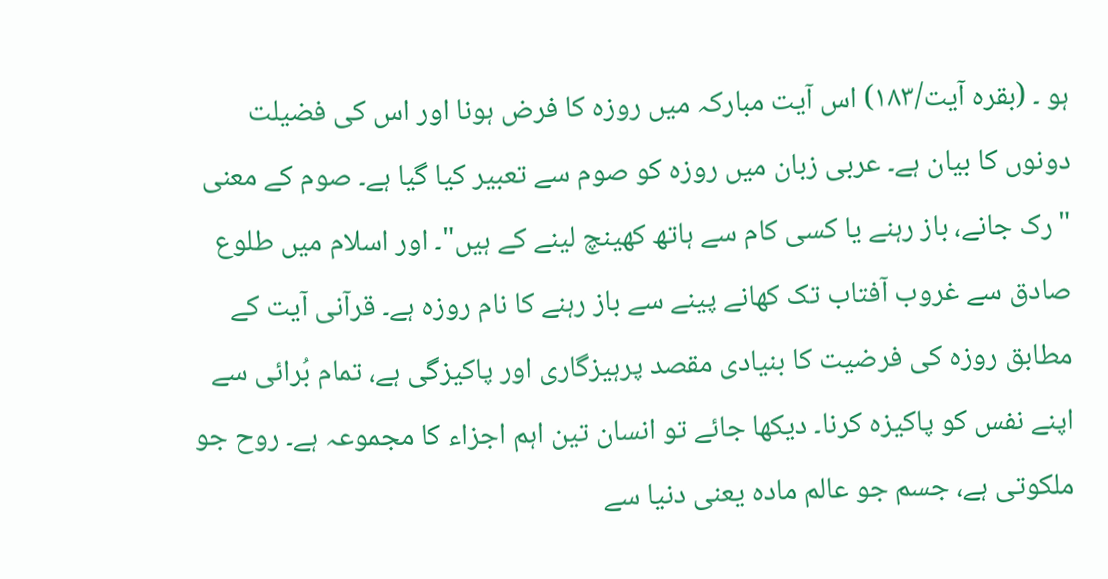ہو ۔ (بقرہ آیت/۱۸۳) اس آیت مبارکہ میں روزہ کا فرض ہونا اور اس کی فضیلت دونوں کا بیان ہے۔ عربی زبان میں روزہ کو صوم سے تعبیر کیا گیا ہے۔ صوم کے معنی "رک جانے، باز رہنے یا کسی کام سے ہاتھ کھینچ لینے کے ہیں"۔ اور اسلام میں طلوع صادق سے غروب آفتاب تک کھانے پینے سے باز رہنے کا نام روزہ ہے۔ قرآنی آیت کے مطابق روزہ کی فرضیت کا بنیادی مقصد پرہیزگاری اور پاکیزگی ہے، تمام بُرائی سے اپنے نفس کو پاکیزہ کرنا۔ دیکھا جائے تو انسان تین اہم اجزاء کا مجموعہ ہے۔ روح جو ملکوتی ہے، جسم جو عالم مادہ یعنی دنیا سے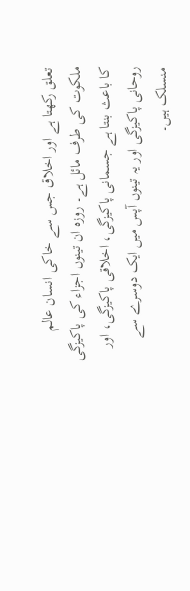تعلق رکھتا ہے اور اخلاق جس سے خاکی انسان عالم ملکوت کی طرف مائل ہے۔ روزہ ان تینوں اجزاء کی پاکیزگی کا باعث بنتا ہے جسمانی پاکیزگی، اخلاقی پاکیزگی، اور روحانی پاکیزگی اور یہ تینوں آپس میں ایک دوسرے سے منسلک ہیں۔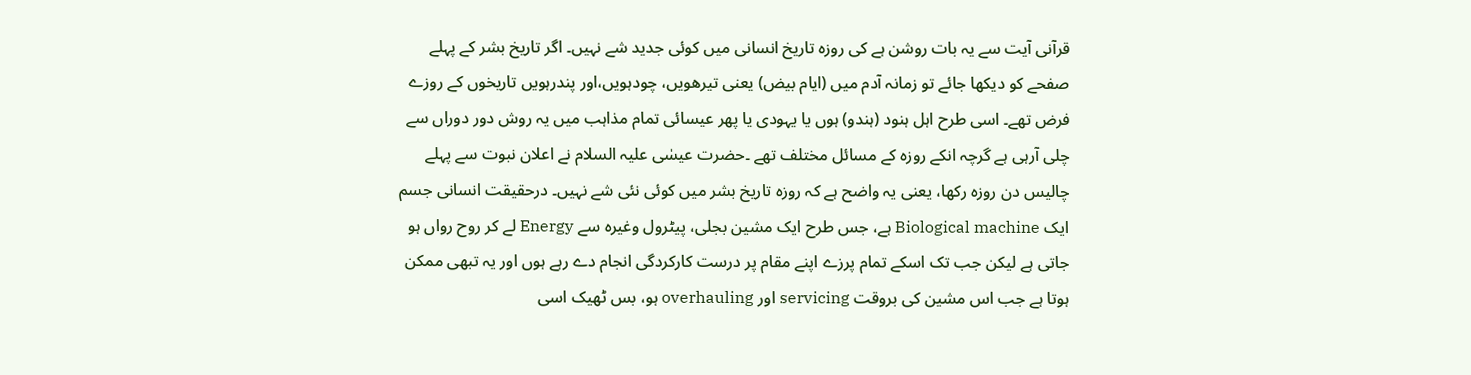قرآنی آیت سے یہ بات روشن ہے کی روزہ تاریخ انسانی میں کوئی جدید شے نہیں۔ اگر تاریخ بشر کے پہلے صفحے کو دیکھا جائے تو زمانہ آدم میں (ایام بیض) یعنی تیرھویں، چودہویں،اور پندرہویں تاریخوں کے روزے فرض تھے۔ اسی طرح اہل ہنود (ہندو) ہوں یا یہودی یا پھر عیسائی تمام مذاہب میں یہ روش دور دوراں سے چلی آرہی ہے گرچہ انکے روزہ کے مسائل مختلف تھے ۔حضرت عیسٰی علیہ السلام نے اعلان نبوت سے پہلے چالیس دن روزہ رکھا، یعنی یہ واضح ہے کہ روزہ تاریخ بشر میں کوئی نئی شے نہیں۔ درحقیقت انسانی جسم ایک Biological machine ہے، جس طرح ایک مشین بجلی، پیٹرول وغیرہ سے Energy لے کر روح رواں ہو جاتی ہے لیکن جب تک اسکے تمام پرزے اپنے مقام پر درست کارکردگی انجام دے رہے ہوں اور یہ تبھی ممکن ہوتا ہے جب اس مشین کی بروقت servicing اور overhauling ہو، بس ٹھیک اسی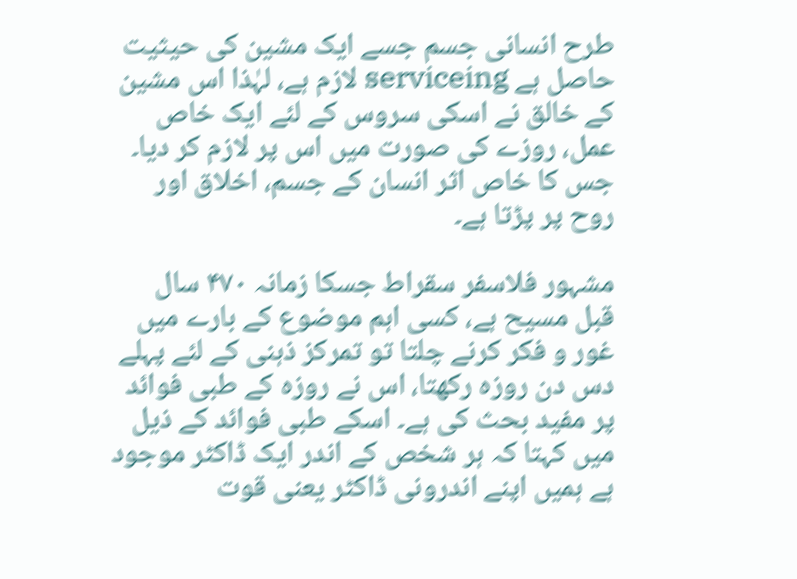طرح انسانی جسم جسے ایک مشین کی حیثیت حاصل ہے serviceing لازم ہے، لہٰذا اس مشین کے خالق نے اسکی سروس کے لئے ایک خاص عمل، روزے کی صورت میں اس پر لازم کر دیا۔ جس کا خاص اثر انسان کے جسم، اخلاق اور روح پر پڑتا ہے۔

مشہور فلاسفر سقراط جسکا زمانہ ۴۷۰ سال قبل مسیح ہے، کسی اہم موضوع کے بارے میں غور و فکر کرنے چلتا تو تمرکز ذہنی کے لئے پہلے دس دن روزہ رکھتا، اس نے روزہ کے طبی فوائد پر مفید بحث کی ہے۔ اسکے طبی فوائد کے ذیل میں کہتا کہ ہر شخص کے اندر ایک ڈاکٹر موجود ہے ہمیں اپنے اندرونی ڈاکٹر یعنی قوت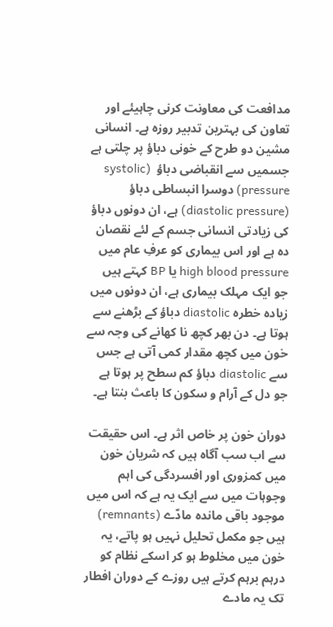مدافعت کی معاونت کرنی چاہیئے اور تعاون کی بہترین تدبیر روزہ ہے۔ انسانی مشین دو طرح کے خونی دباؤ پر چلتی ہے جسمیں سے انقباضی دباؤ  (systolic pressure) دوسرا انبساطی دباؤ (diastolic pressure) ہے، ان دونوں دباؤ کی زیادتی انسانی جسم کے لئے نقصان دہ ہے اور اس بیماری کو عرفِ عام میں high blood pressure یا BP کہتے ہیں جو ایک مہلک بیماری ہے، ان دونوں میں زیادہ خطرہ diastolic دباؤ کے بڑھنے سے ہوتا ہے۔ دن بھر کچھ نا کھانے کی وجہ سے خون میں کچھ مقدار کمی آتی ہے جس سے diastolic دباؤ کم سطح پر ہوتا ہے جو دل کے آرام و سکون کا باعث بنتا ہے۔

دوران خون پر خاص اثر ہے۔ اس حقیقت سے اب سب آگاہ ہیں کہ شریان خون میں کمزوری اور افسردگی کی اہم وجوہات میں سے ایک یہ ہے کہ اس میں موجود باقی ماندہ مادّے (remnants) ہیں جو مکمل تحلیل نہیں ہو پاتے، یہ خون میں مخلوط ہو کر اسکے نظام کو درہم برہم کرتے ہیں روزے کے دوران افطار تک یہ مادے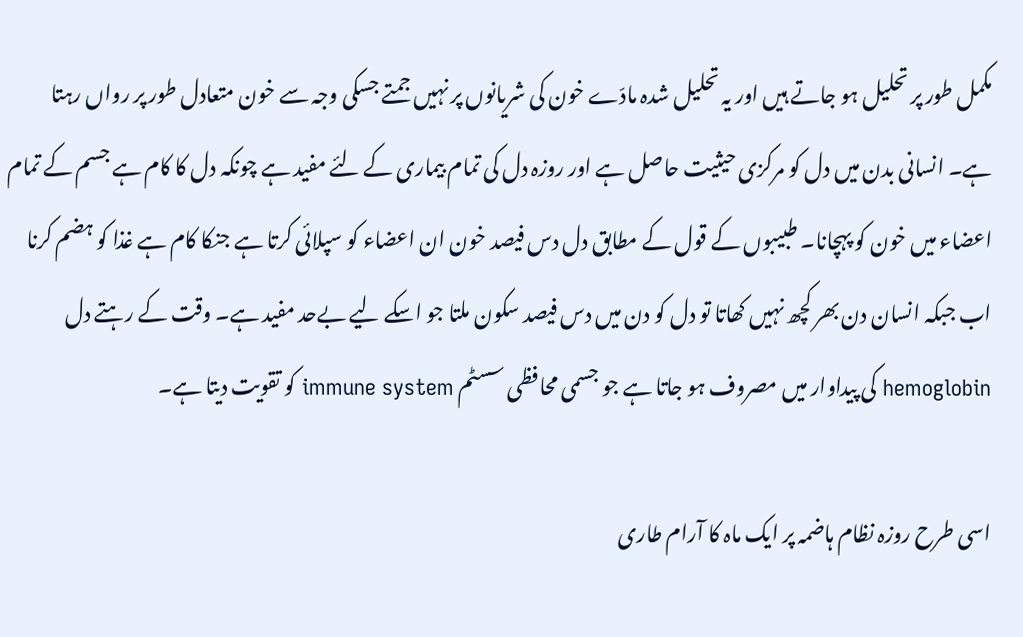مکمل طور پر تحلیل ہو جاتے ہیں اور یہ تحلیل شدہ مادّے خون کی شریانوں پر نہیں جمتے جسکی وجہ سے خون متعادل طور پر رواں رہتا ہے۔ انسانی بدن میں دل کو مرکزی حیثیت حاصل ہے اور روزہ دل کی تمام بیماری کے لئے مفید ہے چونکہ دل کا کام ہے جسم کے تمام اعضاء میں خون کو پہچانا۔ طبیبوں کے قول کے مطابق دل دس فیصد خون ان اعضاء کو سپلائی کرتا ہے جنکا کام ہے غذا کو ہضم کرنا اب جبکہ انسان دن بھر کچھ نہیں کھاتا تو دل کو دن میں دس فیصد سکون ملتا جو اسکے لیے بےحد مفید ہے۔ وقت کے رہتے دل hemoglobin کی پیداوار میں مصروف ہو جاتا ہے جو جسمی محافظی سسٹم immune system کو تقویت دیتا ہے۔

اسی طرح روزہ نظام ہاضمہ پر ایک ماہ کا آرام طاری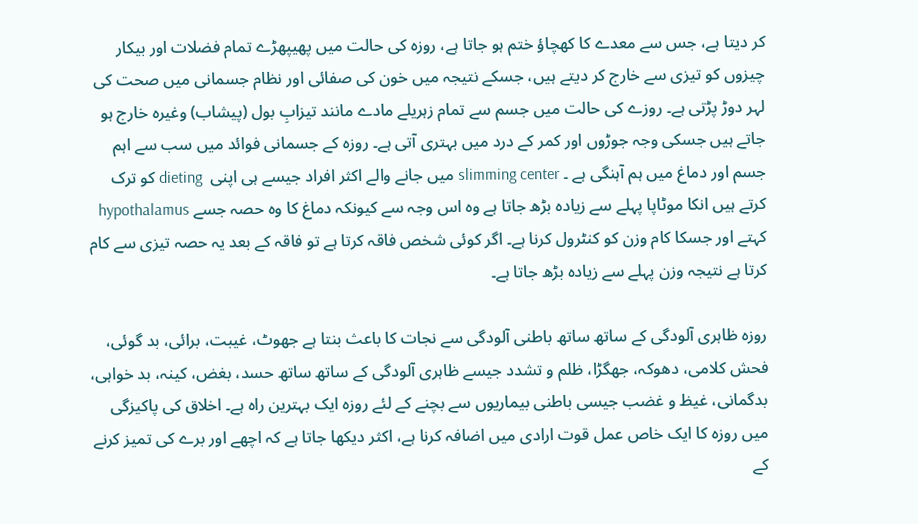کر دیتا ہے، جس سے معدے کا کھچاؤ ختم ہو جاتا ہے، روزہ کی حالت میں پھیپھڑے تمام فضلات اور بیکار چیزوں کو تیزی سے خارج کر دیتے ہیں، جسکے نتیجہ میں خون کی صفائی اور نظام جسمانی میں صحت کی لہر دوڑ پڑتی ہے۔ روزے کی حالت میں جسم سے تمام زہریلے مادے مانند تیزابِ بول (پیشاب) وغیرہ خارج ہو جاتے ہیں جسکی وجہ جوڑوں اور کمر کے درد میں بہتری آتی ہے۔ روزہ کے جسمانی فوائد میں سب سے اہم جسم اور دماغ میں ہم آہنگی ہے ۔ slimming center میں جانے والے اکثر افراد جیسے ہی اپنی  dieting کو ترک کرتے ہیں انکا موٹاپا پہلے سے زیادہ بڑھ جاتا ہے وہ اس وجہ سے کیونکہ دماغ کا وہ حصہ جسے hypothalamus کہتے اور جسکا کام وزن کو کنٹرول کرنا ہے۔ اگر کوئی شخص فاقہ کرتا ہے تو فاقہ کے بعد یہ حصہ تیزی سے کام کرتا ہے نتیجہ وزن پہلے سے زیادہ بڑھ جاتا ہے۔

روزہ ظاہری آلودگی کے ساتھ ساتھ باطنی آلودگی سے نجات کا باعث بنتا ہے جھوٹ، غیبت، برائی، بد گوئی، فحش کلامی، دھوکہ، جھگڑا، ظلم و تشدد جیسے ظاہری آلودگی کے ساتھ ساتھ حسد، بغض، کینہ، بد خواہی، بدگمانی، غیظ و غضب جیسی باطنی بیماریوں سے بچنے کے لئے روزہ ایک بہترین راہ ہے۔ اخلاق کی پاکیزگی میں روزہ کا ایک خاص عمل قوت ارادی میں اضافہ کرنا ہے، اکثر دیکھا جاتا ہے کہ اچھے اور برے کی تمیز کرنے کے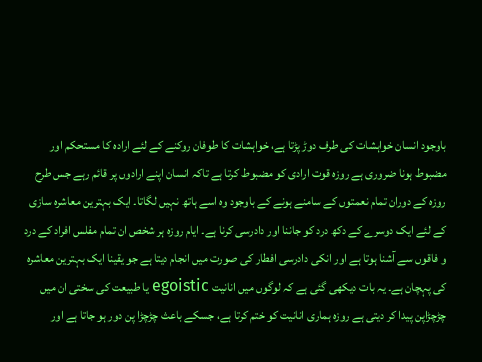باوجود انسان خواہشات کی طرف دوڑ پڑتا ہے، خواہشات کا طوفان روکنے کے لئے ارادہ کا مستحکم اور مضبوط ہونا ضروری ہے روزہ قوت ارادی کو مضبوط کرتا ہے تاکہ انسان اپنے ارادوں پر قائم رہے جس طرح روزہ کے دوران تمام نعمتوں کے سامنے ہونے کے باوجود وہ اسے ہاتھ نہیں لگاتا۔ ایک بہترین معاشرہ سازی کے لئے ایک دوسرے کے دکھ درد کو جاننا اور دادرسی کرنا ہے۔ ایام روزہ ہر شخص ان تمام مفلس افراد کے درد و فاقوں سے آشنا ہوتا ہے اور انکی دادرسی افطار کی صورت میں انجام دیتا ہے جو یقینا ایک بہترین معاشرہ کی پہچان ہے۔ یہ بات دیکھی گئی ہے کہ لوگوں میں انانیت egoistic یا طبیعت کی سختی ان میں چڑچڑاپن پیدا کر دیتی ہے روزہ ہماری انانیت کو ختم کرتا ہے، جسکے باعث چڑچڑا پن دور ہو جاتا ہے اور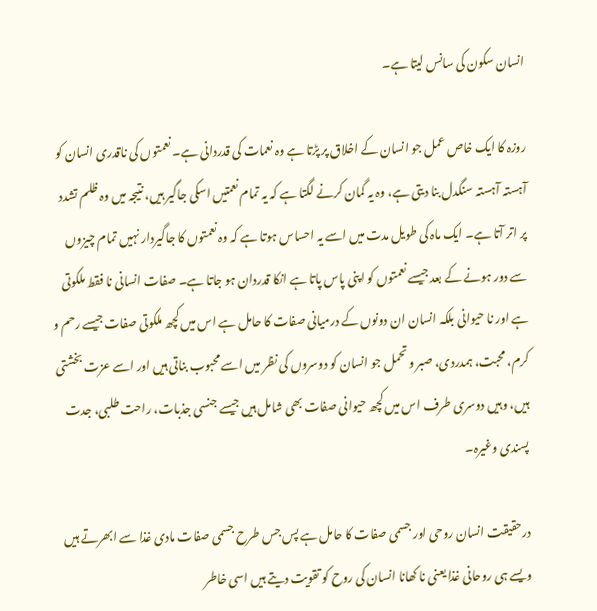انسان سکون کی سانس لیتا ہے۔

روزہ کا ایک خاص عمل جو انسان کے اخلاق پر پڑتا ہے وہ نعمات کی قدردانی ہے۔ نعمتوں کی ناقدری انسان کو آہستہ آہستہ سنگدل بنا دیتی ہے، وہ یہ گمان کرنے لگتا ہے کہ یہ تمام نعمتیں اسکی جاگیر ہیں، نتیجہ میں وہ ظلم تشدد پر اتر آتا ہے۔ ایک ماہ کی طویل مدت میں اسے یہ احساس ہوتا ہے کہ وہ نعمتوں کا جاگیردار نہیں تمام چیزوں سے دور ہونے کے بعد جیسے نعمتوں کو اپنی پاس پاتا ہے انکا قدردان ہو جاتا ہے۔ صفات انسانی نا فقط ملکوتی ہے اور نا حیوانی بلکہ انسان ان دونوں کے درمیانی صفات کا حامل ہے اس میں کچھ ملکوتی صفات جیسے رحم و کرم، محبت، ہمدردی، صبر و تحمل جو انسان کو دوسروں کی نظر میں اسے محبوب بناتی ہیں اور اسے عزت بخشتی ہیں، وہیں دوسری طرف اس میں کچھ حیوانی صفات بھی شامل ہیں جیسے جنسی جذبات، راحت طلبی، جدت پسندی وغیرہ۔

درحقیقت انسان روحی اور جسمی صفات کا حامل ہے پس جس طرح جسمی صفات مادی غذا سے ابھرتے ہیں ویسے ہی روحانی غذا یعنی نا کھانا انسان کی روح کو تقویت دیتے ہیں اسی خاطر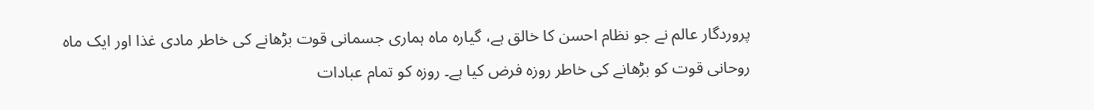پروردگار عالم نے جو نظام احسن کا خالق ہے، گیارہ ماہ ہماری جسمانی قوت بڑھانے کی خاطر مادی غذا اور ایک ماہ روحانی قوت کو بڑھانے کی خاطر روزہ فرض کیا ہے۔ روزہ کو تمام عبادات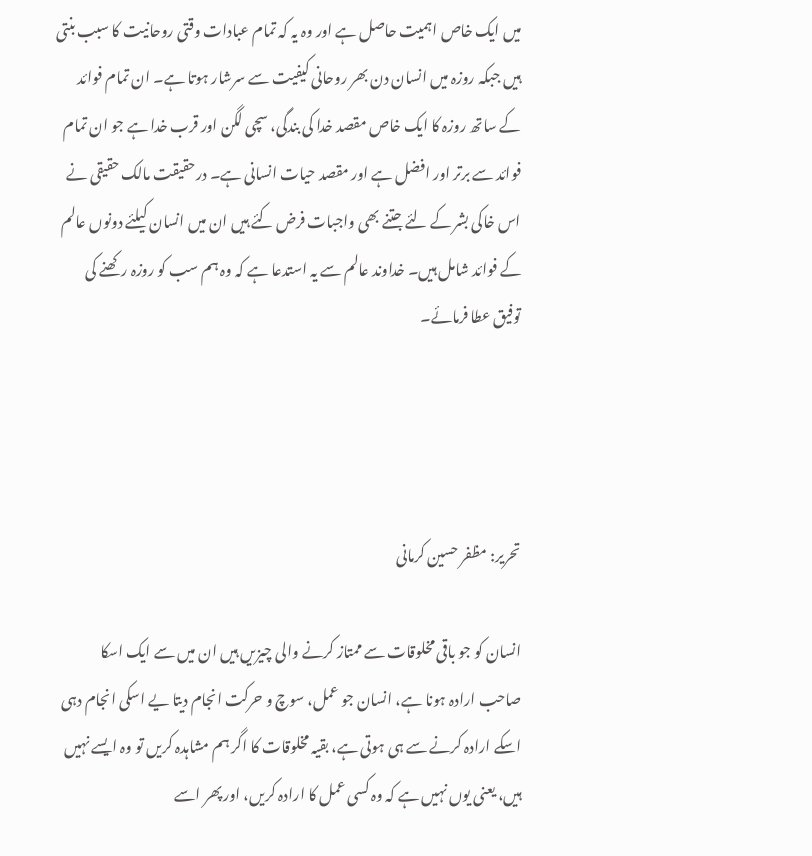میں ایک خاص اہمیت حاصل ہے اور وہ یہ کہ تمام عبادات وقتی روحانیت کا سبب بنتی ہیں جبکہ روزہ میں انسان دن بھر روحانی کیفیت سے سرشار ہوتا ہے۔ ان تمام فوائد کے ساتھ روزہ کا ایک خاص مقصد خدا کی بندگی، سچی لگن اور قرب خدا ہے جو ان تمام فوائد سے برتر اور افضل ہے اور مقصد حیات انسانی ہے۔ درحقیقت مالک حقیقی نے اس خاکی بشر کے لئے جتنے بھی واجبات فرض کئے ہیں ان میں انسان کیلئے دونوں عالم کے فوائد شامل ہیں۔ خداوند عالم سے یہ استدعا ہے کہ وہ ہم سب کو روزہ رکھنے کی توفیق عطا فرمائے۔




تحریر: مظفر حسین کرمانی

انسان کو جو باقی مخلوقات سے ممتاز کرنے والی چیزیں ہیں ان میں سے ایک اسکا صاحب ارادہ ہونا ہے، انسان جو عمل، سوچ و حرکت انجام دیتا یے اسکی انجام دہی اسکے ارادہ کرنے سے ہی ہوتی ہے، بقیہ مخلوقات کا اگر ہم مشاہدہ کریں تو وہ ایسے نہیں ہیں، یعنی یوں نہیں ہے کہ وہ کسی عمل کا ارادہ کریں، اور پھر اسے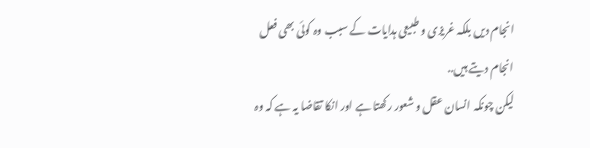انجام دیں بلکہ غریزی و طبیعی ہدایات کے سبب وہ کوئی بھی فعل انجام دیتے ہیں..
لیکن چونکہ انسان عقل و شعور رکھتا ہے اور انکا تقاضا یہ ہے کہ وہ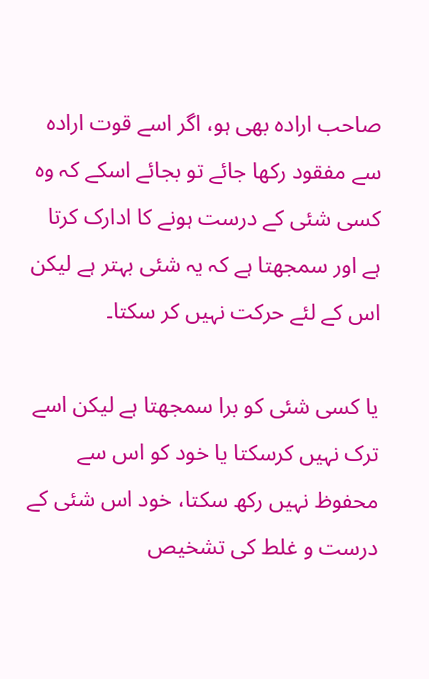صاحب ارادہ بھی ہو، اگر اسے قوت ارادہ سے مفقود رکھا جائے تو بجائے اسکے کہ وہ کسی شئی کے درست ہونے کا ادارک کرتا ہے اور سمجھتا ہے کہ یہ شئی بہتر ہے لیکن اس کے لئے حرکت نہیں کر سکتا۔

یا کسی شئی کو برا سمجھتا ہے لیکن اسے ترک نہیں کرسکتا یا خود کو اس سے محفوظ نہیں رکھ سکتا، خود اس شئی کے درست و غلط کی تشخیص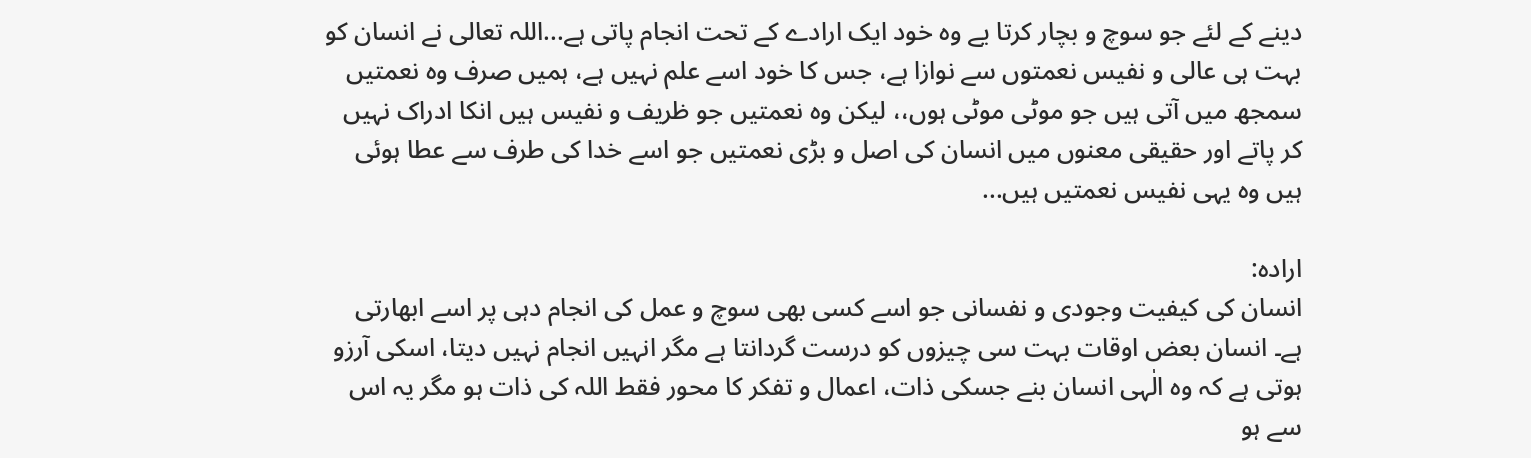دینے کے لئے جو سوچ و بچار کرتا یے وہ خود ایک ارادے کے تحت انجام پاتی ہے...اللہ تعالی نے انسان کو بہت ہی عالی و نفیس نعمتوں سے نوازا ہے، جس کا خود اسے علم نہیں ہے، ہمیں صرف وہ نعمتیں سمجھ میں آتی ہیں جو موٹی موٹی ہوں،، لیکن وہ نعمتیں جو ظریف و نفیس ہیں انکا ادراک نہیں کر پاتے اور حقیقی معنوں میں انسان کی اصل و بڑی نعمتیں جو اسے خدا کی طرف سے عطا ہوئی ہیں وہ یہی نفیس نعمتیں ہیں...

ارادہ:
انسان کی کیفیت وجودی و نفسانی جو اسے کسی بھی سوچ و عمل کی انجام دہی پر اسے ابھارتی ہے۔ انسان بعض اوقات بہت سی چیزوں کو درست گردانتا ہے مگر انہیں انجام نہیں دیتا، اسکی آرزو ہوتی ہے کہ وہ الٰہی انسان بنے جسکی ذات، اعمال و تفکر کا محور فقط اللہ کی ذات ہو مگر یہ اس سے ہو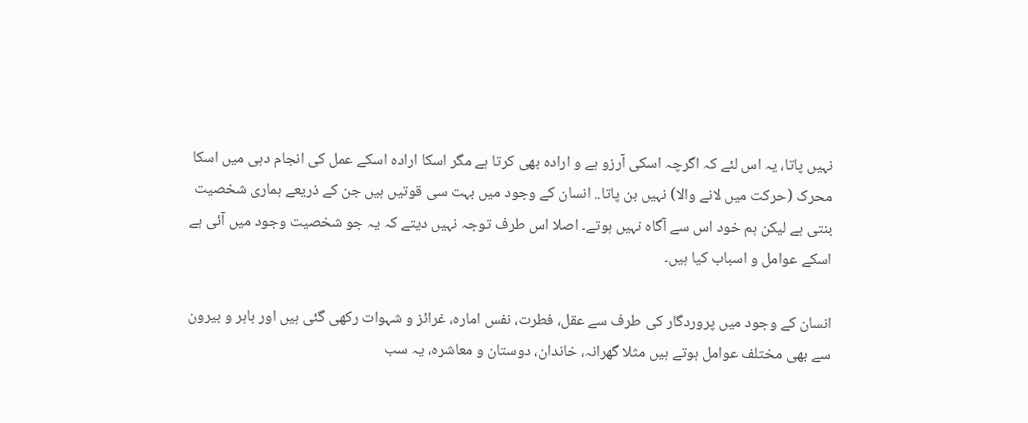نہیں پاتا، یہ اس لئے کہ اگرچہ اسکی آرزو ہے و ارادہ بھی کرتا ہے مگر اسکا ارادہ اسکے عمل کی انجام دہی میں اسکا محرک (حرکت میں لانے والا) نہیں بن پاتا.. انسان کے وجود میں بہت سی قوتیں ہیں جن کے ذریعے ہماری شخصیت بنتی ہے لیکن ہم خود اس سے آگاہ نہیں ہوتے۔ اصلا اس طرف توجہ نہیں دیتے کہ یہ جو شخصیت وجود میں آئی ہے اسکے عوامل و اسباب کیا ہیں۔

انسان کے وجود میں پروردگار کی طرف سے عقل، فطرت، نفس امارہ، غرائز و شہوات رکھی گئی ہیں اور باہر و بیرون سے بھی مختلف عوامل ہوتے ہیں مثلا گھرانہ، خاندان، دوستان و معاشرہ، یہ سب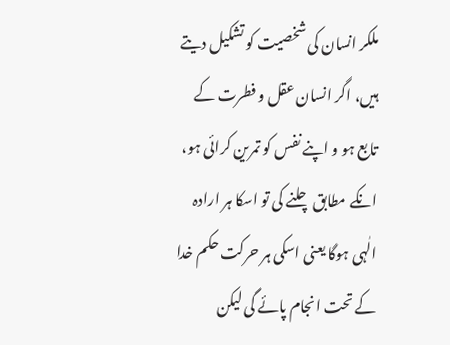ملکر انسان کی شخصیت کو تشکیل دیتے ہیں، اگر انسان عقل و فطرت کے تابع ہو و اپنے نفس کو تمرین کرائی ہو، انکے مطابق چلنے کی تو اسکا ہر ارادہ الٰہی ہوگا یعنی اسکی ہر حرکت حکم خدا کے تحت انجام پائے گی لیکن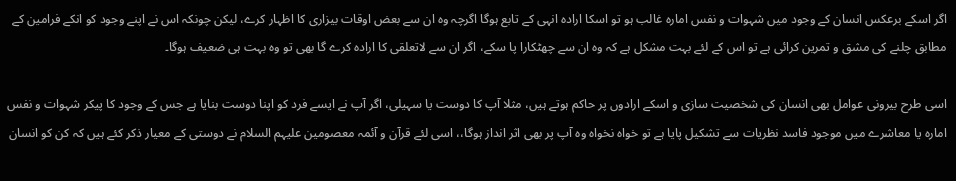اگر اسکے برعکس انسان کے وجود میں شہوات و نفس امارہ غالب ہو تو اسکا ارادہ انہی کے تابع ہوگا اگرچہ وہ ان سے بعض اوقات بیزاری کا اظہار کرے، لیکن چونکہ اس نے اپنے وجود کو انکے فرامین کے مطابق چلنے کی مشق و تمرین کرائی ہے تو اس کے لئے بہت مشکل ہے کہ وہ ان سے چھٹکارا پا سکے، اگر ان سے لاتعلقی کا ارادہ کرے گا بھی تو وہ بہت ہی ضعیف ہوگا۔

اسی طرح بیرونی عوامل بھی انسان کی شخصیت سازی و اسکے ارادوں پر حاکم ہوتے ہیں، مثلا آپ کا دوست یا سہیلی، اگر آپ نے ایسے فرد کو اپنا دوست بنایا ہے جس کے وجود کا پیکر شہوات و نفس امارہ یا معاشرے میں موجود فاسد نظریات سے تشکیل پایا ہے تو خواہ نخواہ وہ آپ پر بھی اثر انداز ہوگا،، اسی لئے قرآن و آئمہ معصومین علیہم السلام نے دوستی کے معیار ذکر کئے ہیں کہ کن کو انسان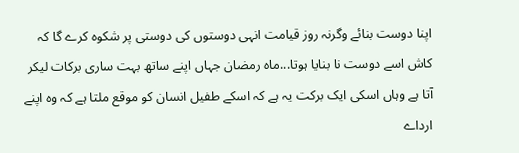اپنا دوست بنائے وگرنہ روز قیامت انہی دوستوں کی دوستی پر شکوہ کرے گا کہ کاش اسے دوست نا بنایا ہوتا...ماہ رمضان جہاں اپنے ساتھ بہت ساری برکات لیکر آتا ہے وہاں اسکی ایک برکت یہ ہے کہ اسکے طفیل انسان کو موقع ملتا ہے کہ وہ اپنے ارداے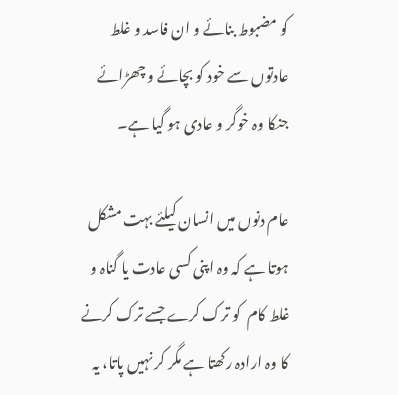کو مضبوط بنائے و ان فاسد و غلط عادتوں سے خود کو بچائے و چھڑائے جنکا وہ خوگر و عادی ہو گیا ہے۔

عام دنوں میں انسان کیلئے بہت مشکل ہوتا ہے کہ وہ اپنی کسی عادت یا گناہ و غلط کام  کو ترک کرے جسے ترک کرنے کا وہ ارادہ رکھتا ہے مگر کر نہیں پاتا، یہ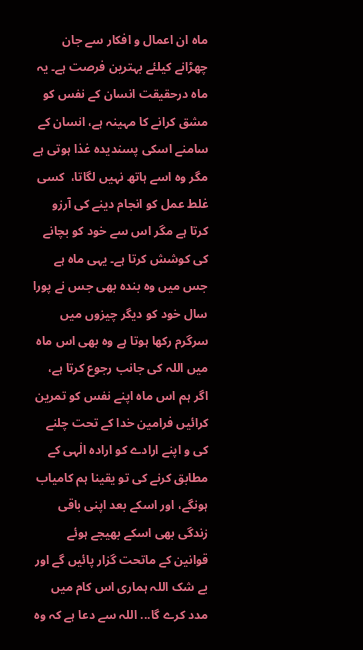ماہ ان اعمال و افکار سے جان چھڑانے کیلئے بہترین فرصت ہے۔ یہ ماہ درحقیقت انسان کے نفس کو مشق کرانے کا مہینہ ہے، انسان کے سامنے اسکی پسندیدہ غذا ہوتی ہے مگر وہ اسے ہاتھ نہیں لگاتا،  کسی غلط عمل کو انجام دینے کی آرزو کرتا ہے مگر اس سے خود کو بچانے کی کوشش کرتا ہے۔ یہی ماہ ہے جس میں وہ بندہ بھی جس نے پورا سال خود کو دیگر چیزوں میں سرگرم رکھا ہوتا ہے وہ بھی اس ماہ میں اللہ کی جانب رجوع کرتا ہے، اگر ہم اس ماہ اپنے نفس کو تمرین کرائیں فرامین خدا کے تحت چلنے کی و اپنے ارادے کو ارادہ الٰہی کے مطابق کرنے کی تو یقینا ہم کامیاب ہونگے، اور اسکے بعد اپنی باقی زندگی بھی اسکے بھیجے ہوئے قوانین کے ماتحت گزار پائیں گے اور بے شک اللہ ہماری اس کام میں مدد کرے گا... اللہ سے دعا ہے کہ وہ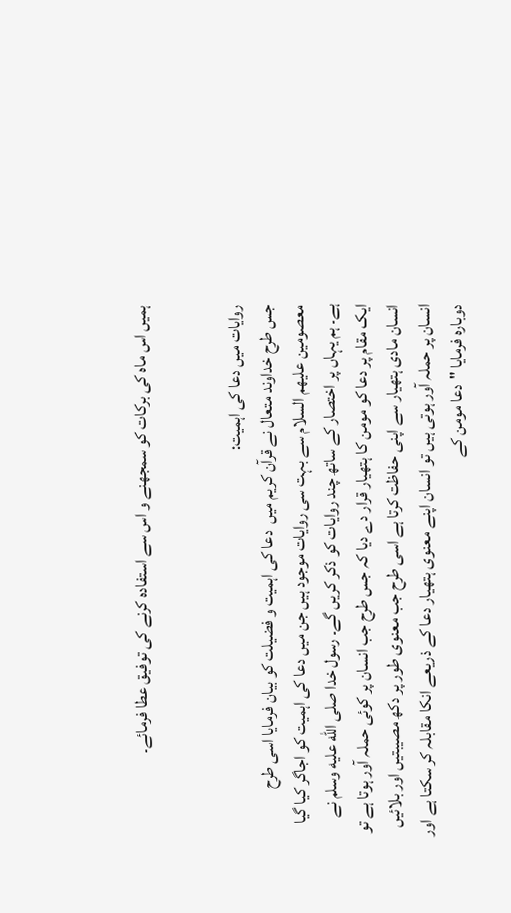ہمیں اس ماہ کی برکات کو سمجھنے و اس سے استفادہ کرنے کی توفیق عطا فرمائے۔


روایات میں دعا کی اہمیت:
جس طرح خداوند متعال نے قرآن کریم میں  دعا کی اہمیت و فضیلت کو بیان فرمایا اسی طرح معصومین علیهم السلام سے بہت سی روایات موجود ہیں جن میں دعا کی اہمیت کو اجاگر کیا گیا ہے۔ ہم یہاں پر اختصار کے ساتھ چند روایات کو ذکر کریں گے۔ رسول خدا صلى الله عليه وسلم نے ایک مقام پر دعا کو مومن کا ہتھیار قرار دے دیا کہ جس طرح جب انسان پر کوئی حملہ آور ہوتا ہے تو انسان مادی ہتھیار سے اپنی حفاظت کرتا ہے اسی طرح جب معنوی طور پر دکھ مصیبتیں اور بلائیں انسان پر حملہ آور ہوتی ہیں تو انسان اپنے معنوی ہتھیار دعا کے ذریعے انکا مقابلہ کر سکتا ہے اور دوبارہ فرمایا "دعا مومن کے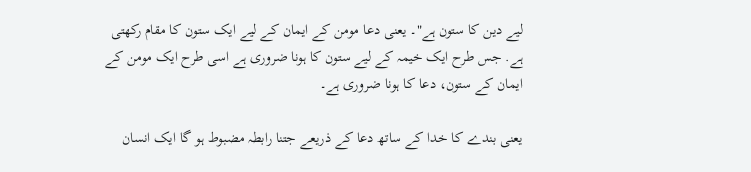لیے دین کا ستون ہے"۔ يعنی دعا مومن کے ایمان کے لیے ایک ستون کا مقام رکھتی ہے. جس طرح ایک خیمہ کے لیے ستون کا ہونا ضروری ہے اسی طرح ایک مومن کے ایمان کے ستون، دعا کا ہونا ضروری ہے۔

یعنی بندے کا خدا کے ساتھ دعا کے ذریعے جتنا رابطہ مضبوط ہو گا ایک انسان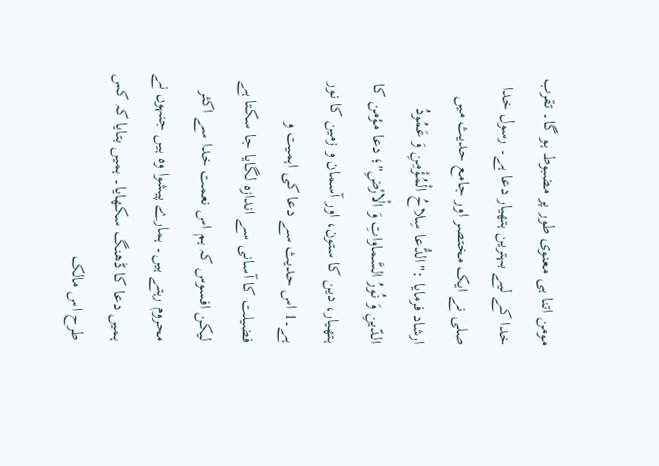مومن اتنا ہی معنوی طور پر مضبوط ہو گا۔ تقرب خدا کے لیے بہترین ہتھیار دعا ہے۔ رسول خدا صلی نے ایک مختصر اور جامع حدیث میں ارشاد فرمایا :"الدُّعا سِلاحُ الْمُؤْمِنِ وَ عَمُودُ الدّینِ وَ نُورُ السَّماواتِ وَ الْارْضِ"؛ دعا مؤمن کا ہتھیار، دین کا ستون، اور آسمان و زمین کا نور ہے۔1 اس حدیث سے دعا کی اہمیت و  فضیلت کا آسانی سے اندازہ لگایا جا سکتا ہے لیکن افسوس کہ ہم اس نعمت خدا سے اکثر محروم رہتے ہیں۔ ہمارے پیشوا وہ ہیں جنہوں نے ہمیں دعا کا ڈھنگ سکھایا۔ ہمیں بتایا کہ کس طرح اس مالک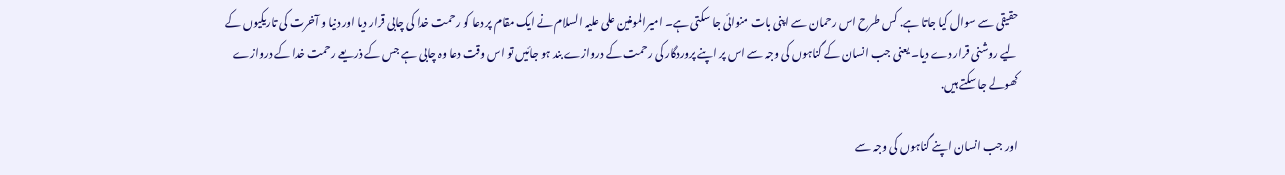حقیقی سے سوال کیا جاتا ہے. کس طرح اس رحمان سے اپنی بات منوائی جا سکتی ہے۔ امیرالمومنین علی علیہ السلام نے ایک مقام پر دعا کو رحمت خدا کی چابی قرار دیا اور دنیا و آخرت کی تاریکیوں کے لیے روشنی قرار دے دیا۔ یعنی جب انسان کے گناہوں کی وجہ سے اس پر اپنے پروردگار کی رحمت کے دروازے بند ہو جائیں تو اس وقت دعا وہ چابی ہے جس کے ذریعے رحمت خدا کے دروازے کھولے جا سکتے ہیں.

اور جب انسان اپنے گناہوں کی وجہ سے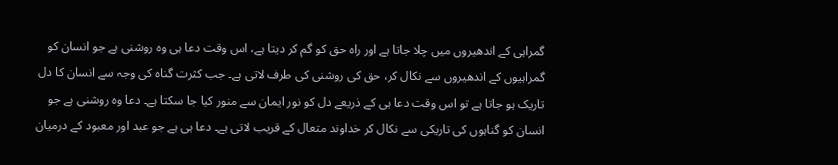گمراہی کے اندھیروں میں چلا جاتا ہے اور راہ حق کو گم کر دیتا ہے، اس وقت دعا ہی وہ روشنی ہے جو انسان کو گمراہیوں کے اندھیروں سے نکال کر، حق کی روشنی کی طرف لاتی ہے۔ جب کثرت گناہ کی وجہ سے انسان کا دل تاریک ہو جاتا ہے تو اس وقت دعا ہی کے ذریعے دل کو نور ایمان سے منور کیا جا سکتا ہے۔ دعا وہ روشنی ہے جو انسان کو گناہوں کی تاریکی سے نکال کر خداوند متعال کے قریب لاتی ہے۔ دعا ہی ہے جو عبد اور معبود کے درمیان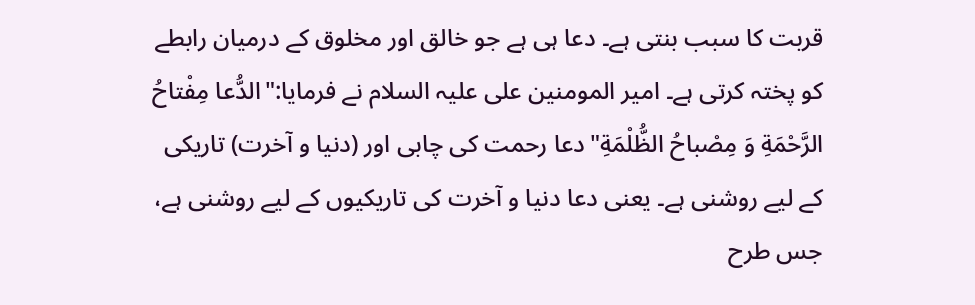قربت کا سبب بنتی ہے۔ دعا ہی ہے جو خالق اور مخلوق کے درمیان رابطے کو پختہ کرتی ہے۔ امير المومنین علی علیہ السلام نے فرمایا:"الدُّعا مِفْتاحُ الرَّحْمَةِ وَ مِصْباحُ الظُّلْمَةِ"دعا رحمت کی چابی اور (دنیا و آخرت) تاریکی کے لیے روشنی ہے۔ یعنی دعا دنیا و آخرت کی تاریکیوں کے لیے روشنی ہے، جس طرح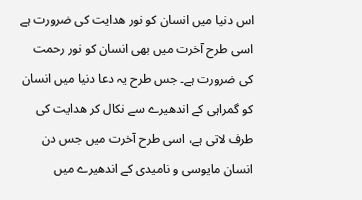اس دنیا میں انسان کو نور ھدایت کی ضرورت ہے اسی طرح آخرت میں بھی انسان کو نور رحمت کی ضرورت ہے۔ جس طرح یہ دعا دنیا میں انسان کو گمراہی کے اندھیرے سے نکال کر ھدایت کی طرف لاتی ہے، اسی طرح آخرت میں جس دن انسان مایوسی و نامیدی کے اندھیرے میں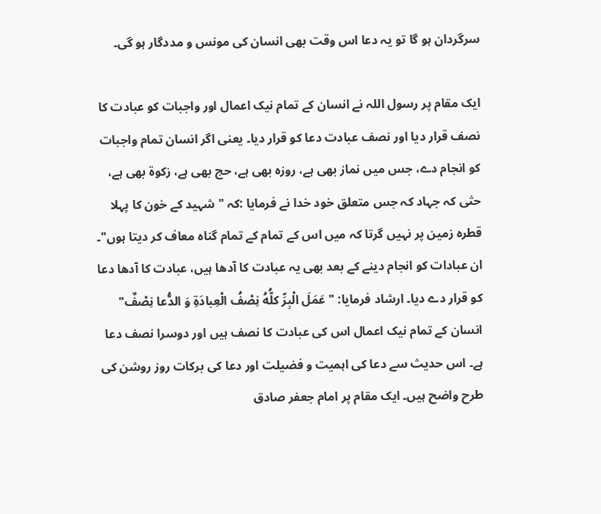سرگردان ہو گا تو یہ دعا اس وقت بھی انسان کی مونس و مددگار ہو گی۔

ایک مقام پر رسول اللہ نے انسان کے تمام نیک اعمال اور واجبات کو عبادت کا نصف قرار دیا اور نصف عبادت دعا کو قرار دیا۔ یعنی اگر انسان تمام واجبات کو انجام دے، جس میں نماز بھی ہے، روزہ بھی ہے، حج بھی ہے، زکوۃ بھی ہے، حتٰی کہ جہاد کہ جس متعلق خود خدا نے فرمایا :کہ "شہید کے خون کا پہلا قطرہ زمین پر نہیں گرتا کہ میں اس کے تمام کے تمام گناہ معاف کر دیتا ہوں"۔ ان عبادات کو انجام دینے کے بعد بھی یہ عبادت کا آدھا ہیں، عبادت کا آدھا دعا کو قرار دے دیا۔ ارشاد فرمایا: "عَمَلَ الْبِرِّ کلُّهُ نِصْفُ الْعِبادَةِ وَ الدُّعا نِصْفٌ" انسان کے تمام نیک اعمال اس کی عبادت کا نصف ہیں اور دوسرا نصف دعا ہے۔ اس حدیث سے دعا کی اہمیت و فضیلت اور دعا کی برکات روز روشن کی طرح واضح ہیں۔ ایک مقام پر امام جعفر صادق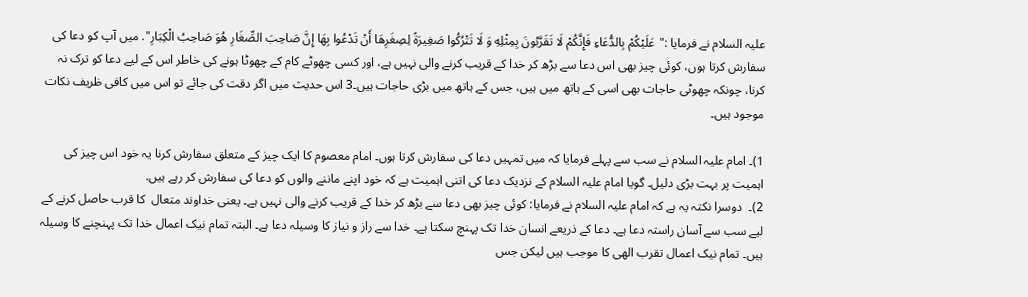علیہ السلام نے فرمایا :"عَلَيْكُمْ بِالدُّعَاءِ فَإِنَّكُمْ لَا تَقَرَّبُونَ بِمِثْلِهِ وَ لَا تَتْرُكُوا صَغِيرَةً لِصِغَرِهَا أَنْ تَدْعُوا بِهَا إِنَّ صَاحِبَ الصِّغَارِ هُوَ صَاحِبُ الْكِبَارِ". میں آپ کو دعا کی سفارش کرتا ہوں، کوئی چیز بھی اس دعا سے بڑھ کر خدا کے قریب کرنے والی نہیں ہے، اور کسی چھوٹے کام کے چھوٹا ہونے کی خاطر اس کے لیے دعا کو ترک نہ کرنا، چونکہ چھوٹی حاجات بھی اسی کے ہاتھ میں ہیں، جس کے ہاتھ میں بڑی حاجات ہیں۔3 اس حدیث میں اگر دقت کی جائے تو اس میں کافی ظریف نکات موجود ہیں۔

1)۔ امام علیہ السلام نے سب سے پہلے فرمایا کہ میں تمہیں دعا کی سفارش کرتا ہوں۔ امام معصوم کا ایک چیز کے متعلق سفارش کرنا یہ خود اس چیز کی اہمیت پر بہت بڑی دلیل۔ گويا امام علیہ السلام کے نزدیک دعا کی اتنی اہمیت ہے کہ خود اپنے ماننے والوں کو دعا کی سفارش کر رہے ہیں.
2)۔  دوسرا نکتہ یہ ہے کہ امام علیہ السلام نے فرمایا: کوئی چیز بھی دعا سے بڑھ کر خدا کے قریب کرنے والی نہیں ہے۔ یعنی خداوند متعال  کا قرب حاصل کرنے کے لیے سب سے آسان راستہ دعا ہے۔ دعا کے ذریعے انسان خدا تک پہنچ سکتا ہے۔ خدا سے راز و نیاز کا وسیلہ دعا ہے۔ البتہ تمام نیک اعمال خدا تک پہنچنے کا وسیلہ ہیں۔ تمام نیک اعمال تقرب الھی کا موجب ہیں لیکن جس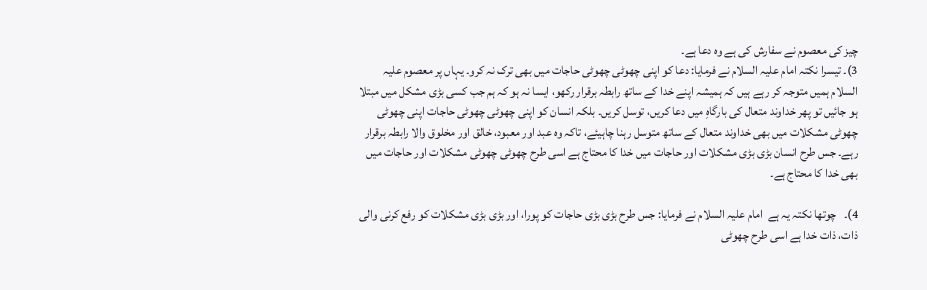چیز کی معصوم نے سفارش کی ہے وہ دعا ہے۔
3)۔ تیسرا نکتہ امام علیہ السلام نے فرمایا: دعا کو اپنی چھوٹی چھوٹی حاجات میں بھی ترک نہ کرو۔ یہاں پر معصوم علیہ السلام ہمیں متوجہ کر رہے ہیں کہ ہمیشہ اپنے خدا کے ساتھ رابطہ برقرار رکھو، ایسا نہ ہو کہ ہم جب کسی بڑی مشکل میں مبتلا ہو جائیں تو پھر خداوند متعال کی بارگاہِ میں دعا کریں، توسل کریں۔ بلکہ انسان کو اپنی چھوٹی چھوٹی حاجات اپنی چھوٹی چھوٹی مشکلات میں بھی خداوند متعال کے ساتھ متوسل رہنا چاہیئے، تاکہ وہ عبد اور معبود، خالق اور مخلوق والا رابطہ برقرار رہے۔ جس طرح انسان بڑی بڑی مشکلات اور حاجات میں خدا کا محتاج ہے اسی طرح چھوٹی چھوٹی مشکلات اور حاجات میں بھی خدا کا محتاج ہے۔

4)۔   چوتھا نکتہ یہ ہے  امام علیہ السلام نے فرمایا: جس طرح بڑی بڑی حاجات کو پورا، اور بڑی بڑی مشکلات کو رفع کرنی والی ذات، ذات خدا ہے اسی طرح چھوٹی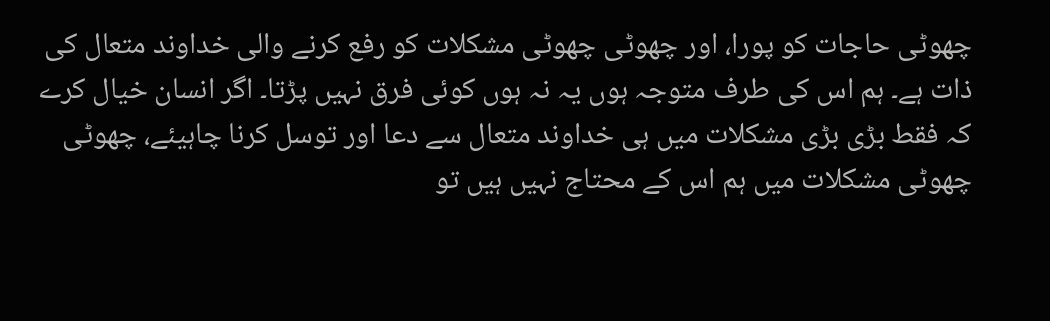چھوٹی حاجات کو پورا، اور چھوٹی چھوٹی مشکلات کو رفع کرنے والی خداوند متعال کی ذات ہے۔ ہم اس کی طرف متوجہ ہوں یہ نہ ہوں کوئی فرق نہیں پڑتا۔ اگر انسان خیال کرے کہ فقط بڑی بڑی مشکلات میں ہی خداوند متعال سے دعا اور توسل کرنا چاہیئے، چھوٹی چھوٹی مشکلات میں ہم اس کے محتاج نہیں ہیں تو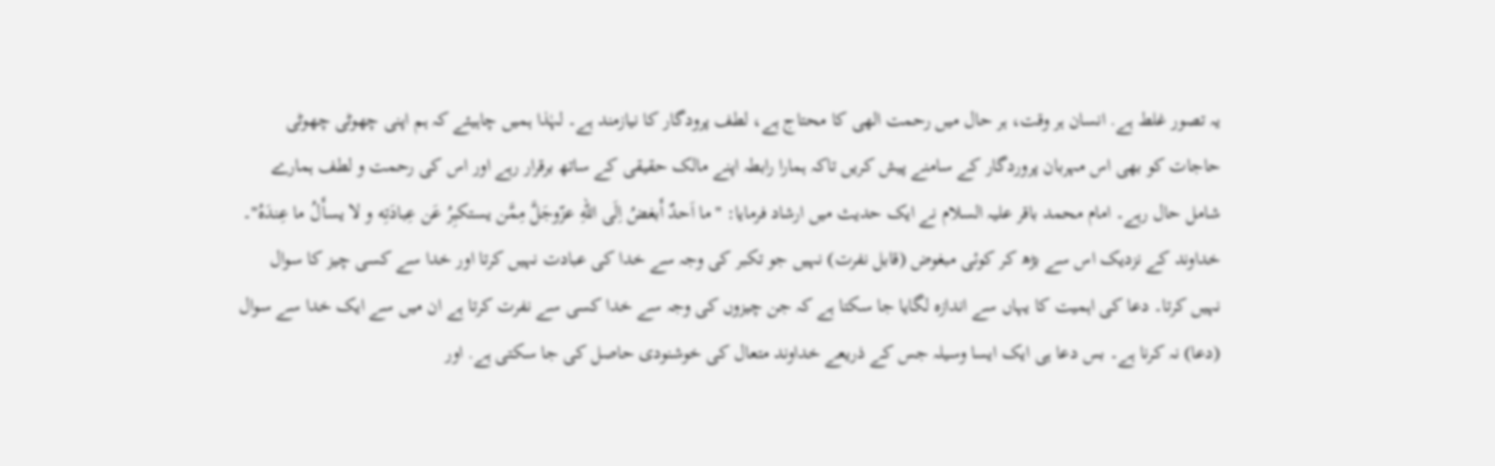یہ تصور غلط ہے. انسان ہر وقت، ہر حال میں رحمت الھی کا محتاج ہے، لطف پرودگار کا نیازمند ہے۔ لہٰذا ہمیں چاہیئے کہ ہم اپنی چھوٹی چھوٹی حاجات کو بھی اس مہربان پروردگار کے سامنے پیش کریں تاکہ ہمارا رابطہ اپنے مالک حقیقی کے ساتھ برقرار رہے اور اس کی رحمت و لطف ہمارے شامل حال رہے۔ امام محمد باقر علیہ السلام نے ایک حدیث میں ارشاد فرمایا: "ما اَحدٌ أَبغضُ اِلَی اللهِ عزّوجَلَّ مِمَّن یستكبِرُ عَن عِبادَتِه و لا یسأَلُ ما عِندَهُ"۔ خداوند کے نزدیک اس سے بڑھ کر کوئی مبغوض (قابل نفرت) نہیں جو تکبر کی وجہ سے خدا کی عبادت نہیں کرتا اور خدا سے کسی چیز کا سوال نہیں کرتا۔ دعا کی اہمیت کا یہاں سے اندازہ لگایا جا سکتا ہے کہ جن چیزوں کی وجہ سے خدا کسی سے نفرت کرتا ہے ان میں سے ایک خدا سے سوال (دعا) نہ کرنا ہے۔ بس دعا ہی ایک ایسا وسیلہ جس کے ذریعے خداوند متعال کی خوشنودی حاصل کی جا سکتی ہے. اور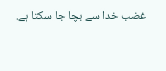غضب خدا سے بچا جا سکتا ہے.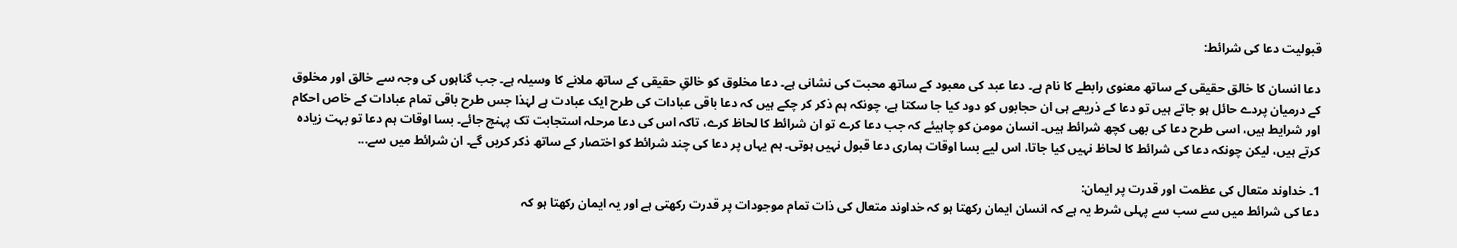قبولیت دعا کی شرائط:

دعا انسان کا خالق حقیقی کے ساتھ معنوی رابطے کا نام ہے۔ دعا عبد کی معبود کے ساتھ محبت کی نشانی ہے۔ دعا مخلوق کو خالقِ حقیقی کے ساتھ ملانے کا وسیلہ ہے۔ جب گناہوں کی وجہ سے خالق اور مخلوق کے درمیان پردے حائل ہو جاتے ہیں تو دعا کے ذریعے ہی ان حجابوں کو دود کیا جا سکتا ہے، چونکہ ہم ذکر کر چکے ہیں کہ دعا باقی عبادات کی طرح ایک عبادت ہے لہٰذا جس طرح باقی تمام عبادات کے خاص احکام اور شرایط ہیں، اسی طرح دعا کی بھی کچھ شرائط ہیں۔ انسان مومن کو چاہیئے کہ جب دعا کرے تو ان شرائط کا لحاظ کرے، تاکہ اس کی دعا مرحلہ استجابت تک پہنچ جائے۔ بسا اوقات ہم دعا تو بہت زیادہ کرتے ہیں، لیکن چونکہ دعا کی شرائط کا لحاظ نہیں کیا جاتا، اس لیے بسا اوقات ہماری دعا قبول نہیں ہوتی۔ ہم یہاں پر دعا کی چند شرائط کو اختصار کے ساتھ ذکر کریں گے۔ ان شرائط میں سے...

1۔ خداوند متعال کی عظمت اور قدرت پر ایمان:
دعا کی شرائط میں سے سب سے پہلی شرط یہ ہے کہ انسان ایمان رکھتا ہو کہ خداوند متعال کی ذات تمام موجودات پر قدرت رکھتی ہے اور یہ ایمان رکھتا ہو کہ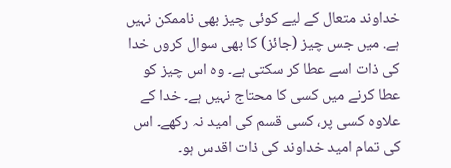خداوند متعال کے لیے کوئی چیز بھی ناممکن نہیں ہے. میں جس چیز (جائز) کا بھی سوال کروں خدا کی ذات اسے عطا کر سکتی ہے۔ وہ اس چیز کو عطا کرنے میں کسی کا محتاج نہیں ہے۔ خدا کے علاوہ کسی پر، کسی قسم کی امید نہ رکھے۔ اس کی تمام امید خداوند کی ذات اقدس ہو۔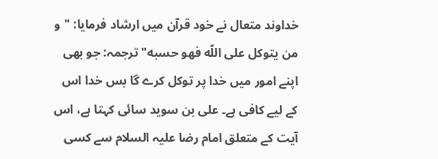خداوند متعال نے خود قرآن میں ارشاد فرمایا: "و من یتوکل علی اللّه فهو حسبه" ترجمہ: جو بھی اپنے امور میں خدا پر توکل کرے گا بس خدا اس کے لیے کافی ہے۔ علی بن سوید سائی کہتا ہے، اس آیت کے متعلق امام رضا علیہ السلام سے کسی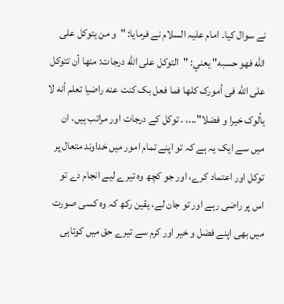نے سوال کیا۔ امام علیہ السلام نے فرمایا: "و من یتوکل علی الله فهو حسبه" يعني: "التوکل علی الله درجات: منها أن تتوکل علی الله فی أمورک کلها فما فعل بک کنت عنه راضیا تعلم أنه لا یألوک خیرا و فضلا".... . توکل کے درجات اور مراتب ہیں، ان میں سے ایک یہ ہے کہ تو اپنے تمام امور میں خداوند متعال پر توکل اور اعتماد کرے، اور جو کچھ وہ تیرے لیے انجام دے تو اس پر راضی رہے اور تو جان لے، یقین رکھ کہ وہ کسی صورت میں بھی اپنے فضل و خیر اور کرم سے تیرے حق میں کوتاہی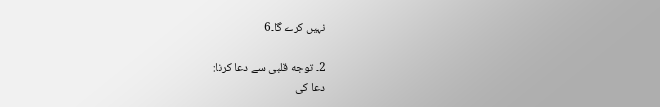نہیں کرے گا۔6

2۔ توجه قلبی سے دعا کرنا:
دعا کی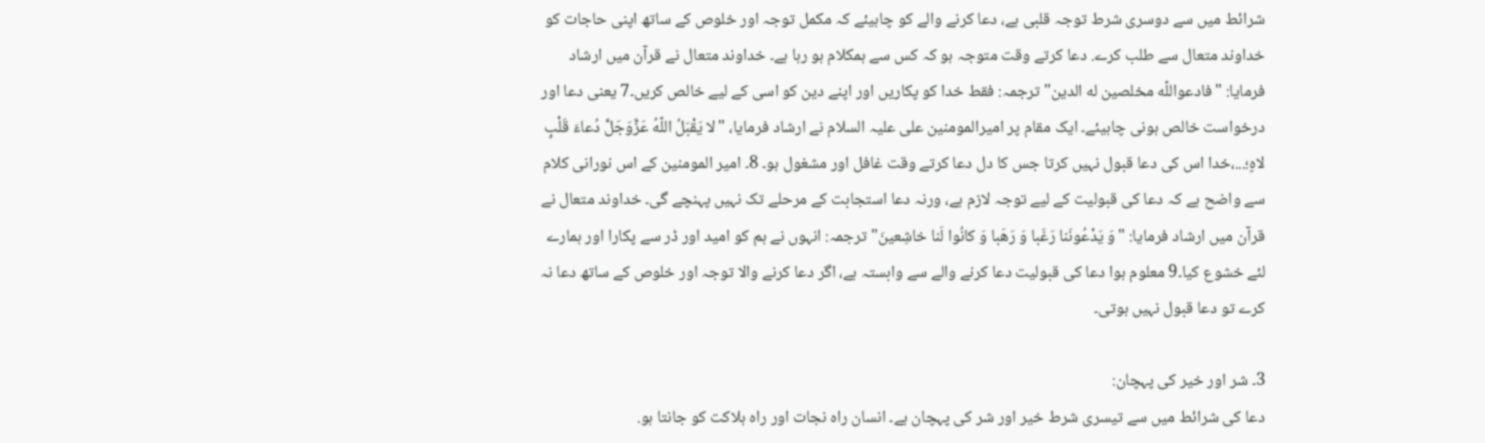شرائط میں سے دوسری شرط توجہ قلبی ہے، دعا کرنے والے کو چاہیئے کہ مکمل توجہ اور خلوص کے ساتھ اپنی حاجات کو خداوند متعال سے طلب کرے. دعا کرتے وقت متوجہ ہو کہ کس سے ہمکلام ہو رہا ہے۔ خداوند متعال نے قرآن میں ارشاد فرمایا: "فادعواللّه مخلصین له الدین" ترجمہ: فقط خدا کو پکاریں اور اپنے دین کو اسی کے لیے خالص کریں۔7 یعنی دعا اور درخواست خالص ہونی چاہیئے۔ ایک مقام پر امیرالمومنین علی علیہ السلام نے ارشاد فرمایا، "لا یَقْبَلُ اللّهُ عَزَّوَجَلَّ دُعاءَ قَلْبٍ لاهٍ؛...،خدا اس کی دعا قبول نہیں کرتا جس کا دل دعا کرتے وقت غافل اور مشغول ہو۔ 8۔ امير المومنین کے اس نورانی کلام سے واضح ہے کہ دعا کی قبولیت کے لیے توجہ لازم ہے، ورنہ دعا استجابت کے مرحلے تک نہیں پہنچے گی۔ خداوند متعال نے قرآن میں ارشاد فرمایا: "وَ یَدْعُونَنا رَغَبا وَ رَهَبا وَ کانُوا لَنا خاشِعینَ" ترجمہ: انہوں نے ہم کو امید اور ڈر سے پکارا اور ہمارے لئے خشوع کیا۔9 معلوم ہوا دعا کی قبولیت دعا کرنے والے سے وابستہ ہے، اگر دعا کرنے والا توجہ اور خلوص کے ساتھ دعا نہ کرے تو دعا قبول نہیں ہوتی۔

3۔ شر اور خیر کی پہچان:
دعا کی شرائط میں سے تیسری شرط خیر اور شر کی پہچان ہے۔ انسان راہ نجات اور راہ ہلاکت کو جانتا ہو.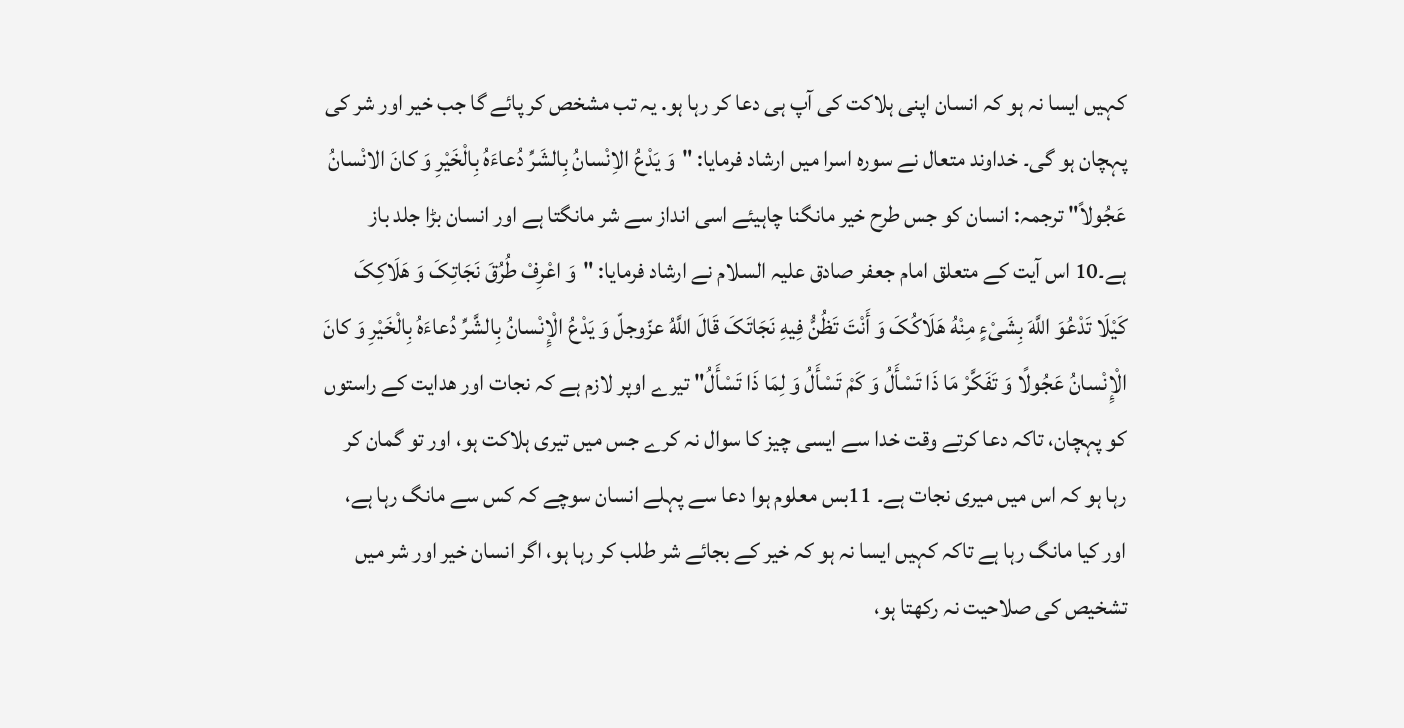کہیں ایسا نہ ہو کہ انسان اپنی ہلاکت کی آپ ہی دعا کر رہا ہو. یہ تب مشخص کر پائے گا جب خیر اور شر کی پہچان ہو گی۔ خداوند متعال نے سورہ اسرا میں ارشاد فرمایا: "وَ یَدْعُ الاِنْسانُ بِالشَرِّ دُعاءَهُ بِالْخَیْرِ وَ کانَ الانْسانُ عَجُولاً" ترجمہ: انسان کو جس طرح خیر مانگنا چاہیئے اسی انداز سے شر مانگتا ہے اور انسان بڑا جلد باز ہے۔10 اس آیت کے متعلق امام جعفر صادق علیہ السلام نے ارشاد فرمایا: "وَ اعْرِفْ طُرُقَ نَجَاتِکَ وَ هَلَاکِکَ کَیْلَا تَدْعُوَ اللَّهَ بِشَیْءٍ مِنْهُ هَلَاکُکَ وَ أَنْتَ تَظُنُّ فِیهِ نَجَاتَکَ قَالَ اللَّهُ عزّوجلّ وَ یَدْعُ الْإِنْسانُ بِالشَّرِّ دُعاءَهُ بِالْخَیْرِ وَ کانَ الْإِنْسانُ عَجُولًا وَ تَفَکَّرْ مَا ذَا تَسْأَلُ وَ کَمْ تَسْأَلُ وَ لِمَا ذَا تَسْأَلُ" تیرے اوپر لازم ہے کہ نجات اور ھدایت کے راستوں کو پہچان، تاکہ دعا کرتے وقت خدا سے ایسی چیز کا سوال نہ کرے جس میں تیری ہلاکت ہو، اور تو گمان کر رہا ہو کہ اس میں میری نجات ہے۔ 11بس معلوم ہوا دعا سے پہلے انسان سوچے کہ کس سے مانگ رہا ہے، اور کیا مانگ رہا ہے تاکہ کہیں ایسا نہ ہو کہ خیر کے بجائے شر طلب کر رہا ہو، اگر انسان خیر اور شر میں تشخیص کی صلاحیت نہ رکھتا ہو،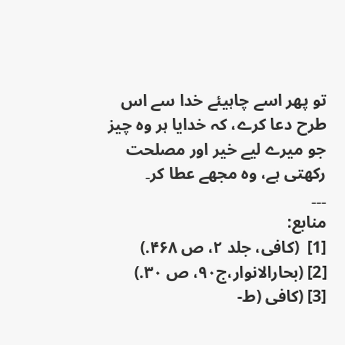تو پھر اسے چاہیئے خدا سے اس طرح دعا کرے، کہ خدایا ہر وہ چیز جو میرے لیے خیر اور مصلحت رکھتی ہے، وہ مجھے عطا کر۔
۔۔۔
منابع:
[1]  (کافى، جلد ۲، ص ۴۶۸.)
[2] (بحارالانوار،ج۹۰، ص ۳۰.)
[3] (كافى (ط-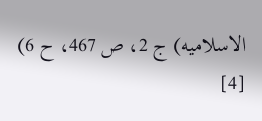الاسلامیه) ج 2، ص 467، ح 6)
[4]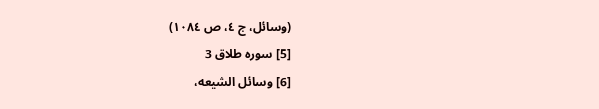(وسائل، ج ٤، ص ١٠٨٤)
[5] سوره طلاق 3
[6] وسائل الشیعه،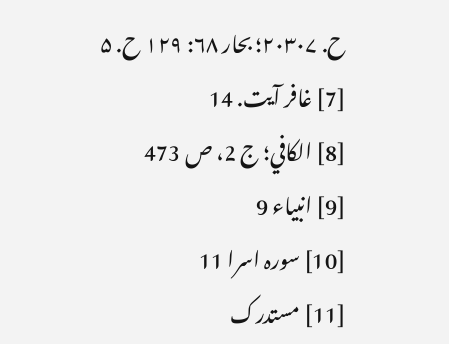ح. ۲۰۳۰۷؛ بحار ۶۸: ۱۲۹ ح. ۵
[7] غافر آیت. 14
[8] الکافي؛ ج 2، ص 473
[9] انبیاء 9
[10] سورہ اسرا 11
[11] مستدرک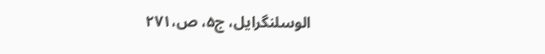الوسلنگرایل، ج۵، ص،۲۷۱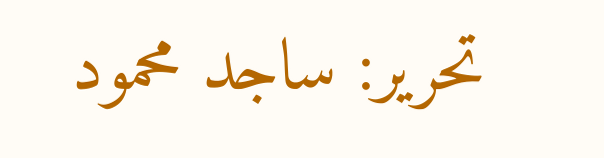تحریر: ساجد محمود